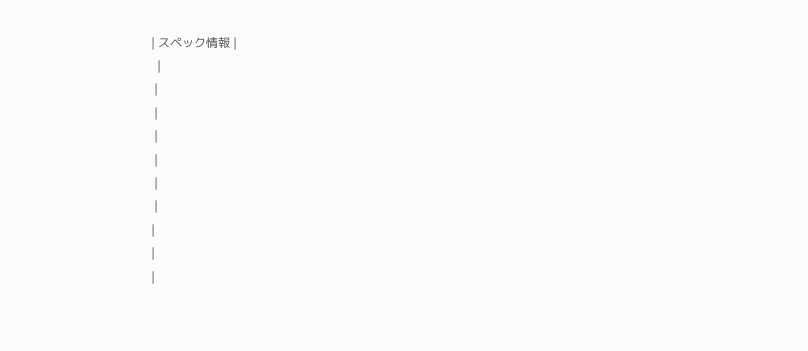| スペック情報 |
  |
 |
 |
 |
 |
 |
 |
|
|
|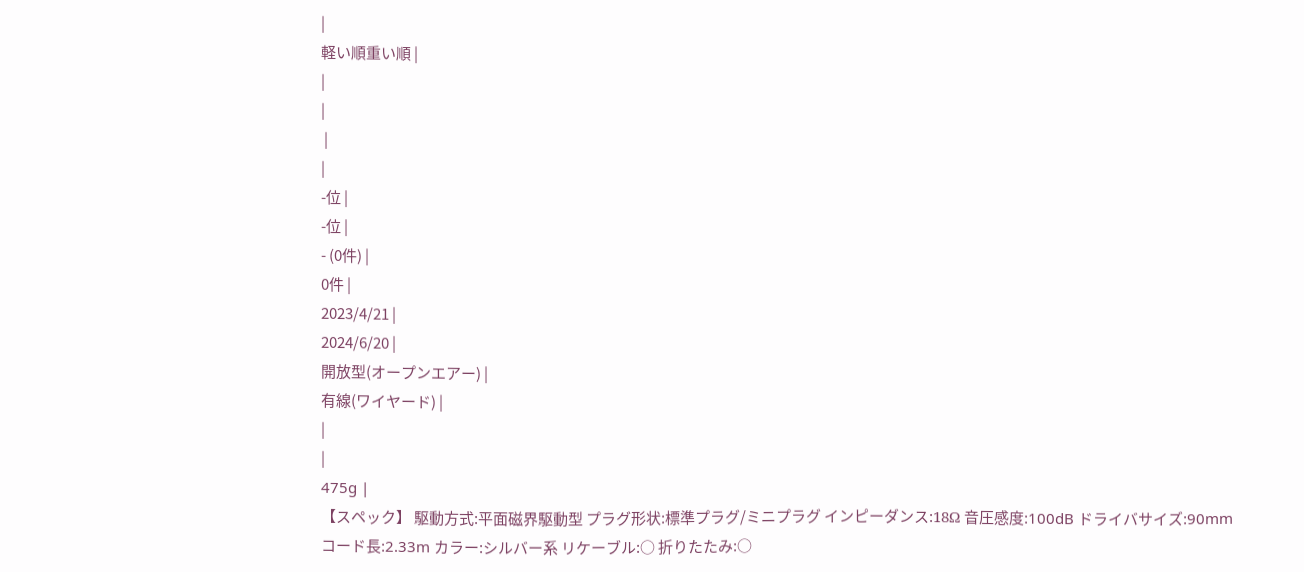|
軽い順重い順 |
|
|
 |
|
-位 |
-位 |
- (0件) |
0件 |
2023/4/21 |
2024/6/20 |
開放型(オープンエアー) |
有線(ワイヤード) |
|
|
475g |
【スペック】 駆動方式:平面磁界駆動型 プラグ形状:標準プラグ/ミニプラグ インピーダンス:18Ω 音圧感度:100dB ドライバサイズ:90mm コード長:2.33m カラー:シルバー系 リケーブル:○ 折りたたみ:○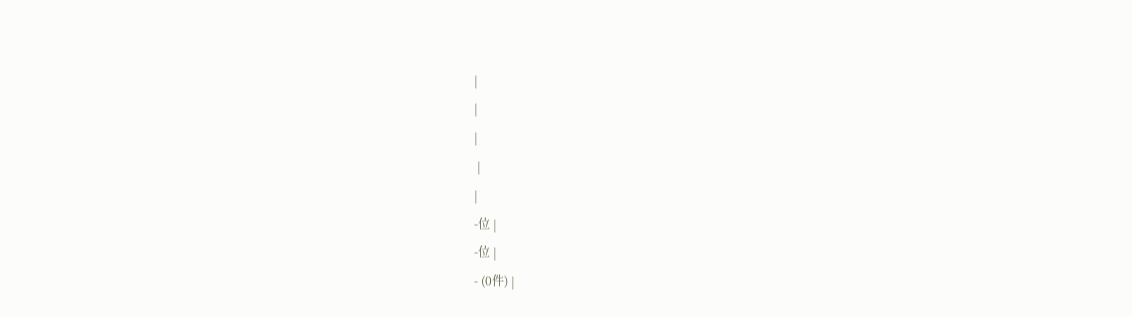|
|
|
 |
|
-位 |
-位 |
- (0件) |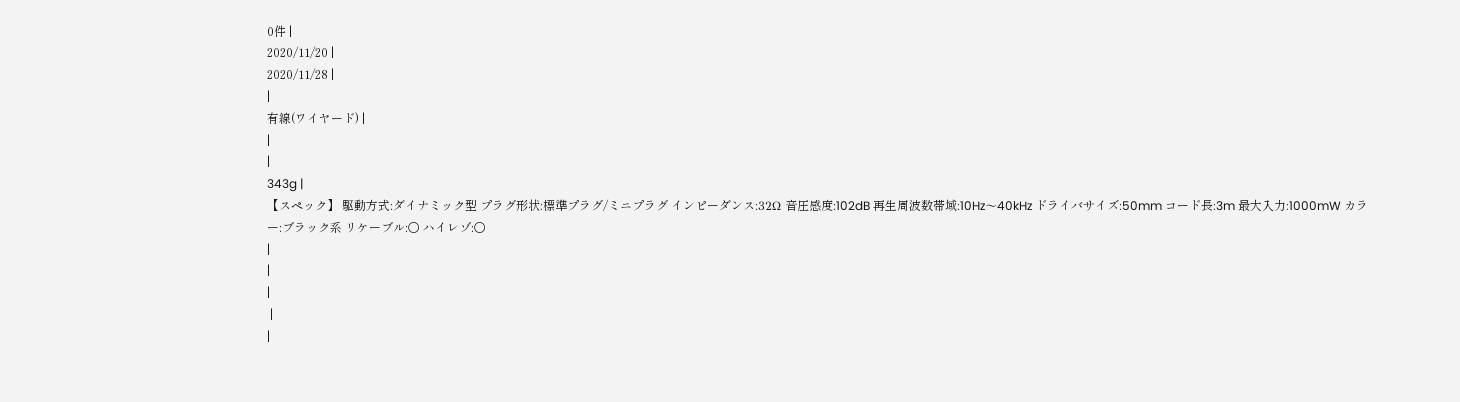0件 |
2020/11/20 |
2020/11/28 |
|
有線(ワイヤード) |
|
|
343g |
【スペック】 駆動方式:ダイナミック型 プラグ形状:標準プラグ/ミニプラグ インピーダンス:32Ω 音圧感度:102dB 再生周波数帯域:10Hz〜40kHz ドライバサイズ:50mm コード長:3m 最大入力:1000mW カラー:ブラック系 リケーブル:○ ハイレゾ:○
|
|
|
 |
|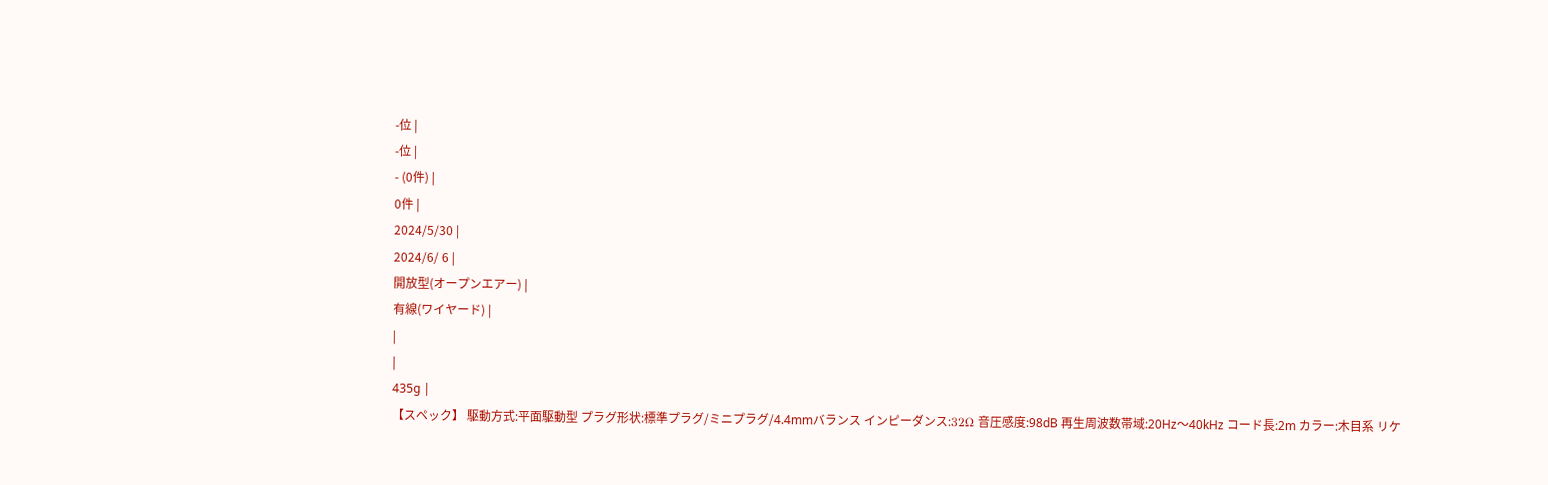-位 |
-位 |
- (0件) |
0件 |
2024/5/30 |
2024/6/ 6 |
開放型(オープンエアー) |
有線(ワイヤード) |
|
|
435g |
【スペック】 駆動方式:平面駆動型 プラグ形状:標準プラグ/ミニプラグ/4.4mmバランス インピーダンス:32Ω 音圧感度:98dB 再生周波数帯域:20Hz〜40kHz コード長:2m カラー:木目系 リケ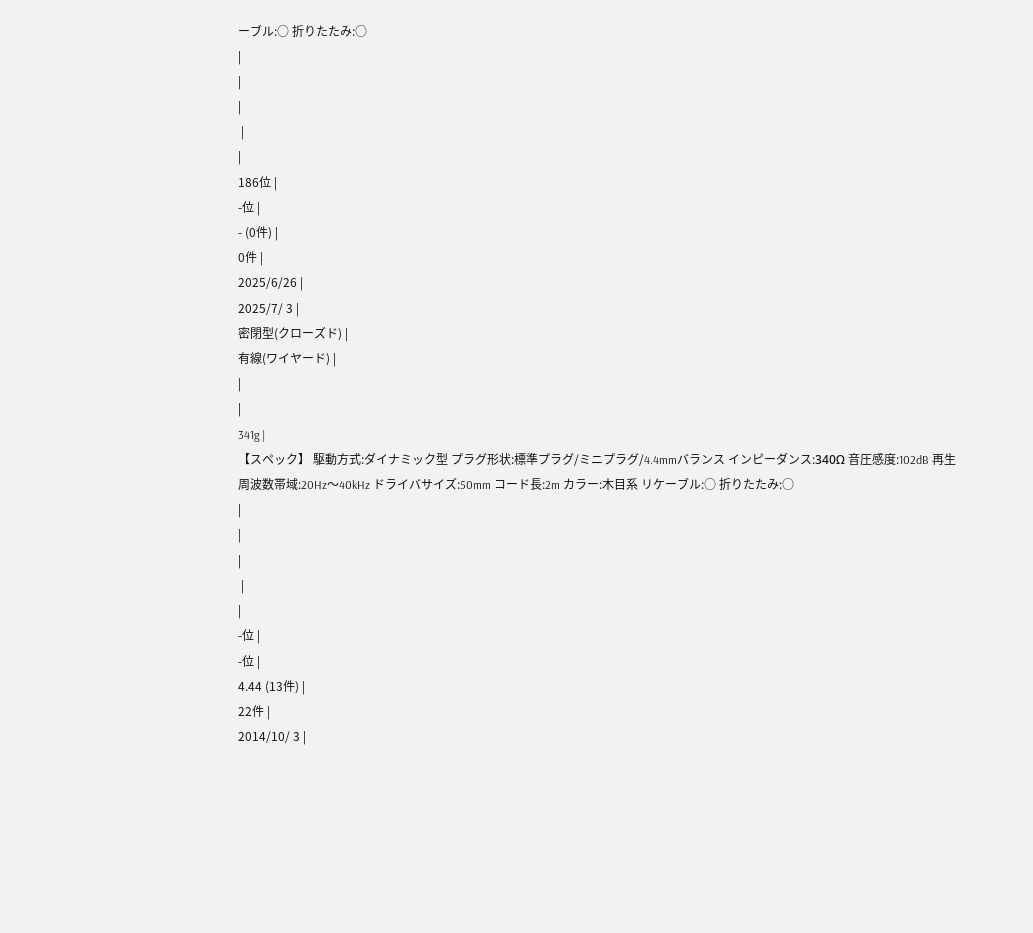ーブル:○ 折りたたみ:○
|
|
|
 |
|
186位 |
-位 |
- (0件) |
0件 |
2025/6/26 |
2025/7/ 3 |
密閉型(クローズド) |
有線(ワイヤード) |
|
|
341g |
【スペック】 駆動方式:ダイナミック型 プラグ形状:標準プラグ/ミニプラグ/4.4mmバランス インピーダンス:340Ω 音圧感度:102dB 再生周波数帯域:20Hz〜40kHz ドライバサイズ:50mm コード長:2m カラー:木目系 リケーブル:○ 折りたたみ:○
|
|
|
 |
|
-位 |
-位 |
4.44 (13件) |
22件 |
2014/10/ 3 |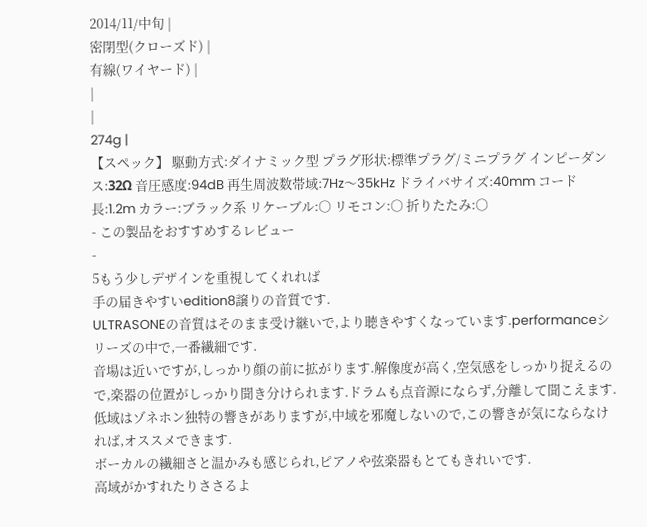2014/11/中旬 |
密閉型(クローズド) |
有線(ワイヤード) |
|
|
274g |
【スペック】 駆動方式:ダイナミック型 プラグ形状:標準プラグ/ミニプラグ インピーダンス:32Ω 音圧感度:94dB 再生周波数帯域:7Hz〜35kHz ドライバサイズ:40mm コード長:1.2m カラー:ブラック系 リケーブル:○ リモコン:○ 折りたたみ:○
- この製品をおすすめするレビュー
-
5もう少しデザインを重視してくれれば
手の届きやすいedition8譲りの音質です.
ULTRASONEの音質はそのまま受け継いで,より聴きやすくなっています.performanceシリーズの中で,一番繊細です.
音場は近いですが,しっかり顔の前に拡がります.解像度が高く,空気感をしっかり捉えるので,楽器の位置がしっかり聞き分けられます.ドラムも点音源にならず,分離して聞こえます.
低域はゾネホン独特の響きがありますが,中域を邪魔しないので,この響きが気にならなければ,オススメできます.
ボーカルの繊細さと温かみも感じられ,ピアノや弦楽器もとてもきれいです.
高域がかすれたりささるよ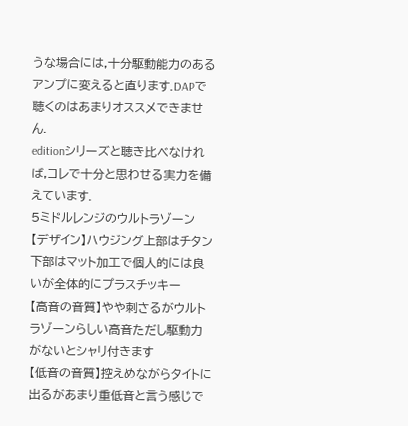うな場合には,十分駆動能力のあるアンプに変えると直ります.DAPで聴くのはあまりオススメできません.
editionシリーズと聴き比べなければ,コレで十分と思わせる実力を備えています.
5ミドルレンジのウルトラゾーン
【デザイン】ハウジング上部はチタン下部はマット加工で個人的には良いが全体的にプラスチッキー
【高音の音質】やや刺さるがウルトラゾーンらしい高音ただし駆動力がないとシャリ付きます
【低音の音質】控えめながらタイトに出るがあまり重低音と言う感じで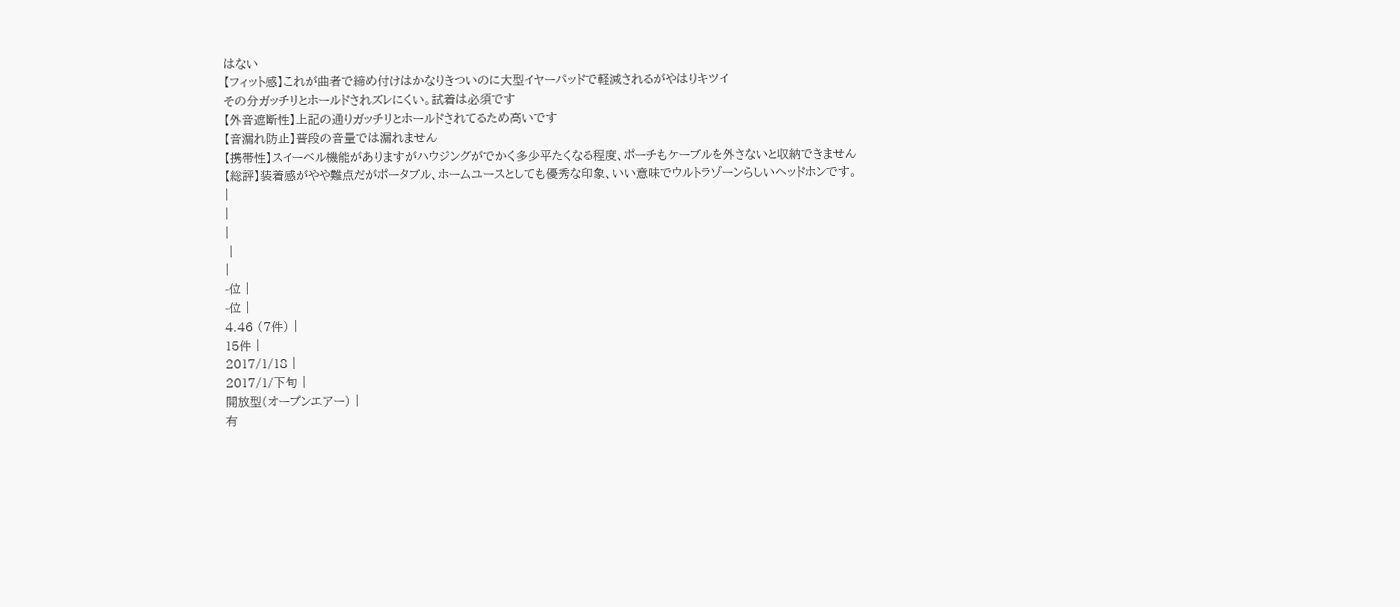はない
【フィット感】これが曲者で締め付けはかなりきついのに大型イヤーパッドで軽減されるがやはりキツイ
その分ガッチリとホールドされズレにくい。試着は必須です
【外音遮断性】上記の通りガッチリとホールドされてるため高いです
【音漏れ防止】普段の音量では漏れません
【携帯性】スイーベル機能がありますがハウジングがでかく多少平たくなる程度、ポーチもケーブルを外さないと収納できません
【総評】装着感がやや難点だがポータブル、ホームユースとしても優秀な印象、いい意味でウルトラゾーンらしいヘッドホンです。
|
|
|
 |
|
-位 |
-位 |
4.46 (7件) |
15件 |
2017/1/18 |
2017/1/下旬 |
開放型(オープンエアー) |
有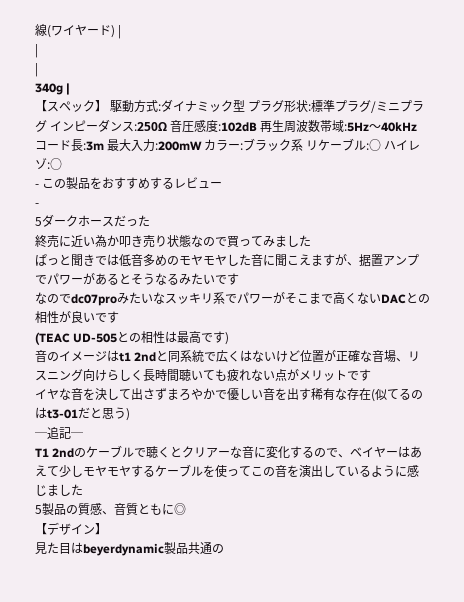線(ワイヤード) |
|
|
340g |
【スペック】 駆動方式:ダイナミック型 プラグ形状:標準プラグ/ミニプラグ インピーダンス:250Ω 音圧感度:102dB 再生周波数帯域:5Hz〜40kHz コード長:3m 最大入力:200mW カラー:ブラック系 リケーブル:○ ハイレゾ:○
- この製品をおすすめするレビュー
-
5ダークホースだった
終売に近い為か叩き売り状態なので買ってみました
ぱっと聞きでは低音多めのモヤモヤした音に聞こえますが、据置アンプでパワーがあるとそうなるみたいです
なのでdc07proみたいなスッキリ系でパワーがそこまで高くないDACとの相性が良いです
(TEAC UD-505との相性は最高です)
音のイメージはt1 2ndと同系統で広くはないけど位置が正確な音場、リスニング向けらしく長時間聴いても疲れない点がメリットです
イヤな音を決して出さずまろやかで優しい音を出す稀有な存在(似てるのはt3-01だと思う)
─追記─
T1 2ndのケーブルで聴くとクリアーな音に変化するので、ベイヤーはあえて少しモヤモヤするケーブルを使ってこの音を演出しているように感じました
5製品の質感、音質ともに◎
【デザイン】
見た目はbeyerdynamic製品共通の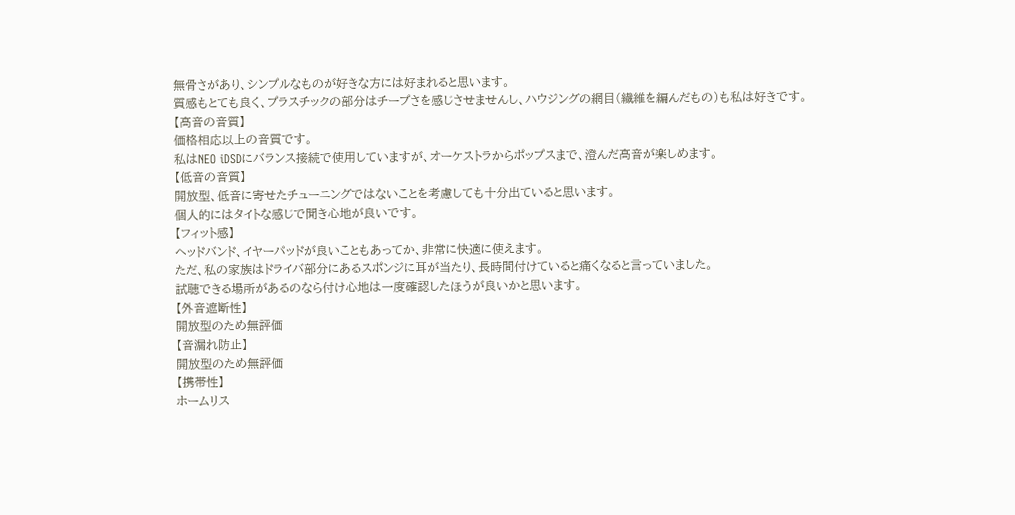無骨さがあり、シンプルなものが好きな方には好まれると思います。
質感もとても良く、プラスチックの部分はチープさを感じさせませんし、ハウジングの網目(繊維を編んだもの)も私は好きです。
【高音の音質】
価格相応以上の音質です。
私はNEO iDSDにバランス接続で使用していますが、オーケストラからポップスまで、澄んだ高音が楽しめます。
【低音の音質】
開放型、低音に寄せたチューニングではないことを考慮しても十分出ていると思います。
個人的にはタイトな感じで聞き心地が良いです。
【フィット感】
ヘッドバンド、イヤーパッドが良いこともあってか、非常に快適に使えます。
ただ、私の家族はドライバ部分にあるスポンジに耳が当たり、長時間付けていると痛くなると言っていました。
試聴できる場所があるのなら付け心地は一度確認したほうが良いかと思います。
【外音遮断性】
開放型のため無評価
【音漏れ防止】
開放型のため無評価
【携帯性】
ホームリス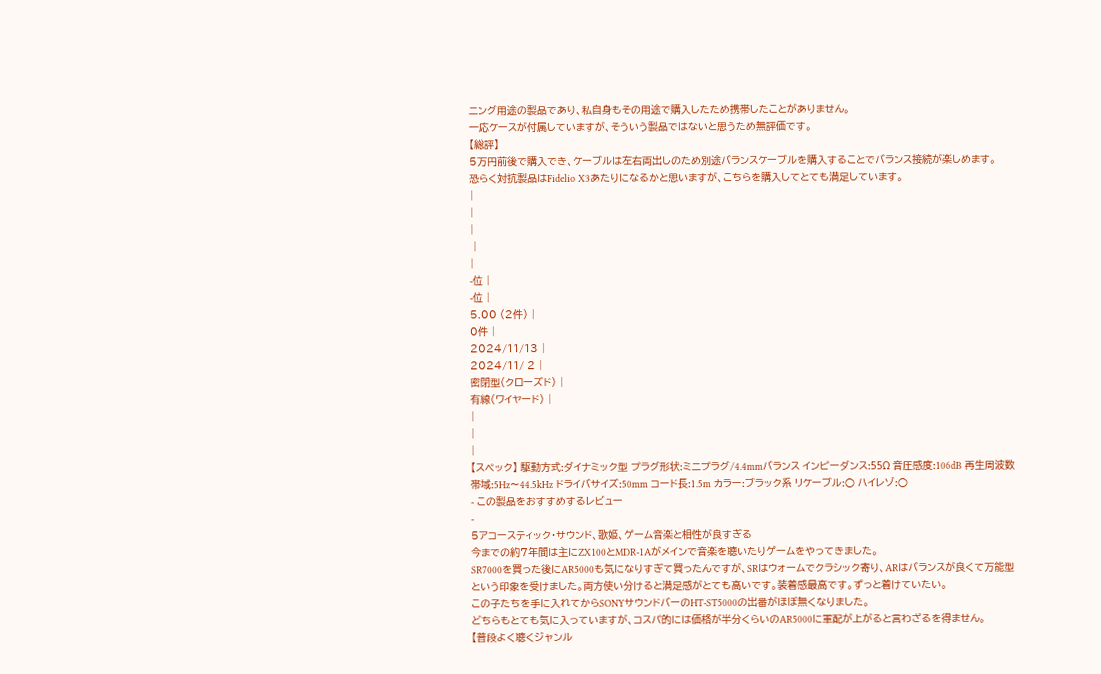ニング用途の製品であり、私自身もその用途で購入したため携帯したことがありません。
一応ケースが付属していますが、そういう製品ではないと思うため無評価です。
【総評】
5万円前後で購入でき、ケーブルは左右両出しのため別途バランスケーブルを購入することでバランス接続が楽しめます。
恐らく対抗製品はFidelio X3あたりになるかと思いますが、こちらを購入してとても満足しています。
|
|
|
 |
|
-位 |
-位 |
5.00 (2件) |
0件 |
2024/11/13 |
2024/11/ 2 |
密閉型(クローズド) |
有線(ワイヤード) |
|
|
|
【スペック】 駆動方式:ダイナミック型 プラグ形状:ミニプラグ/4.4mmバランス インピーダンス:55Ω 音圧感度:106dB 再生周波数帯域:5Hz〜44.5kHz ドライバサイズ:50mm コード長:1.5m カラー:ブラック系 リケーブル:○ ハイレゾ:○
- この製品をおすすめするレビュー
-
5アコースティック・サウンド、歌姫、ゲーム音楽と相性が良すぎる
今までの約7年間は主にZX100とMDR-1Aがメインで音楽を聴いたりゲームをやってきました。
SR7000を買った後にAR5000も気になりすぎて買ったんですが、SRはウォームでクラシック寄り、ARはバランスが良くて万能型という印象を受けました。両方使い分けると満足感がとても高いです。装着感最高です。ずっと着けていたい。
この子たちを手に入れてからSONYサウンドバーのHT-ST5000の出番がほぼ無くなりました。
どちらもとても気に入っていますが、コスパ的には価格が半分くらいのAR5000に軍配が上がると言わざるを得ません。
【普段よく聴くジャンル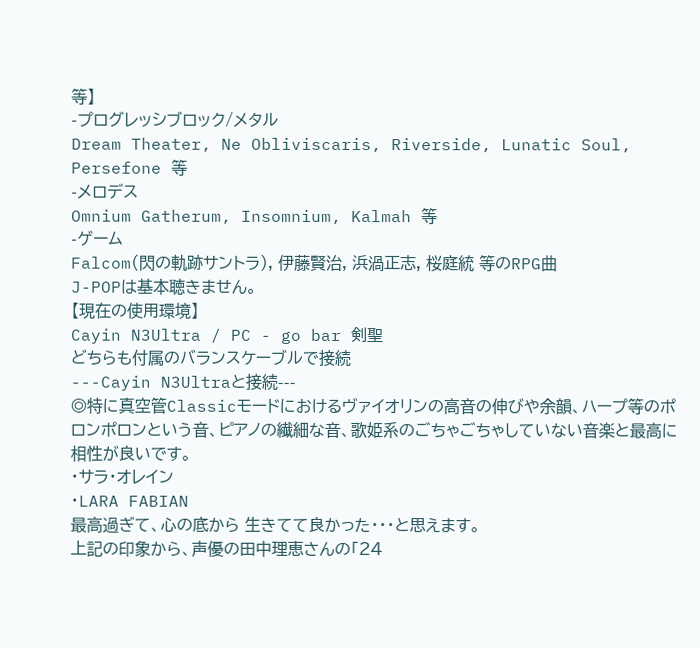等】
-プログレッシブロック/メタル
Dream Theater, Ne Obliviscaris, Riverside, Lunatic Soul, Persefone 等
-メロデス
Omnium Gatherum, Insomnium, Kalmah 等
-ゲーム
Falcom(閃の軌跡サントラ), 伊藤賢治, 浜渦正志, 桜庭統 等のRPG曲
J-POPは基本聴きません。
【現在の使用環境】
Cayin N3Ultra / PC - go bar 剣聖
どちらも付属のバランスケーブルで接続
---Cayin N3Ultraと接続---
◎特に真空管Classicモードにおけるヴァイオリンの高音の伸びや余韻、ハープ等のポロンポロンという音、ピアノの繊細な音、歌姫系のごちゃごちゃしていない音楽と最高に相性が良いです。
・サラ・オレイン
・LARA FABIAN
最高過ぎて、心の底から 生きてて良かった・・・と思えます。
上記の印象から、声優の田中理恵さんの「24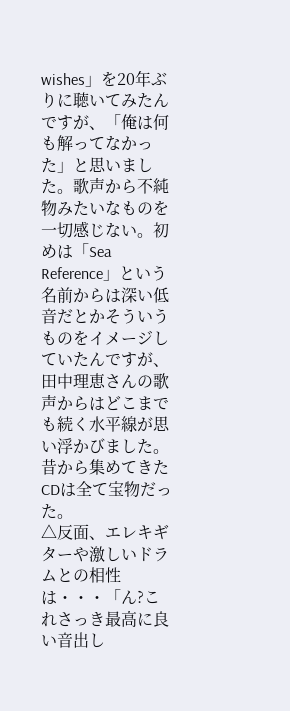wishes」を20年ぶりに聴いてみたんですが、「俺は何も解ってなかった」と思いました。歌声から不純物みたいなものを一切感じない。初めは「Sea Reference」という名前からは深い低音だとかそういうものをイメージしていたんですが、田中理恵さんの歌声からはどこまでも続く水平線が思い浮かびました。昔から集めてきたCDは全て宝物だった。
△反面、エレキギターや激しいドラムとの相性は・・・「ん?これさっき最高に良い音出し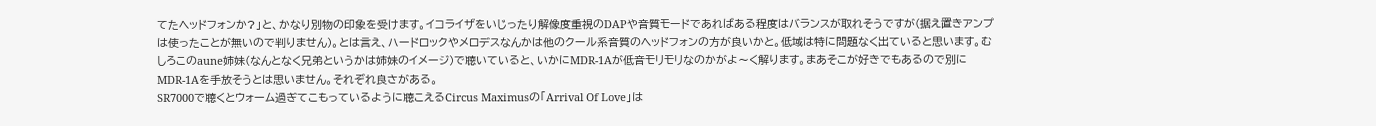てたヘッドフォンか?」と、かなり別物の印象を受けます。イコライザをいじったり解像度重視のDAPや音質モードであればある程度はバランスが取れそうですが(据え置きアンプは使ったことが無いので判りません)。とは言え、ハードロックやメロデスなんかは他のクール系音質のヘッドフォンの方が良いかと。低域は特に問題なく出ていると思います。むしろこのaune姉妹(なんとなく兄弟というかは姉妹のイメージ)で聴いていると、いかにMDR-1Aが低音モリモリなのかがよ〜く解ります。まあそこが好きでもあるので別にMDR-1Aを手放そうとは思いません。それぞれ良さがある。
SR7000で聴くとウォーム過ぎてこもっているように聴こえるCircus Maximusの「Arrival Of Love」は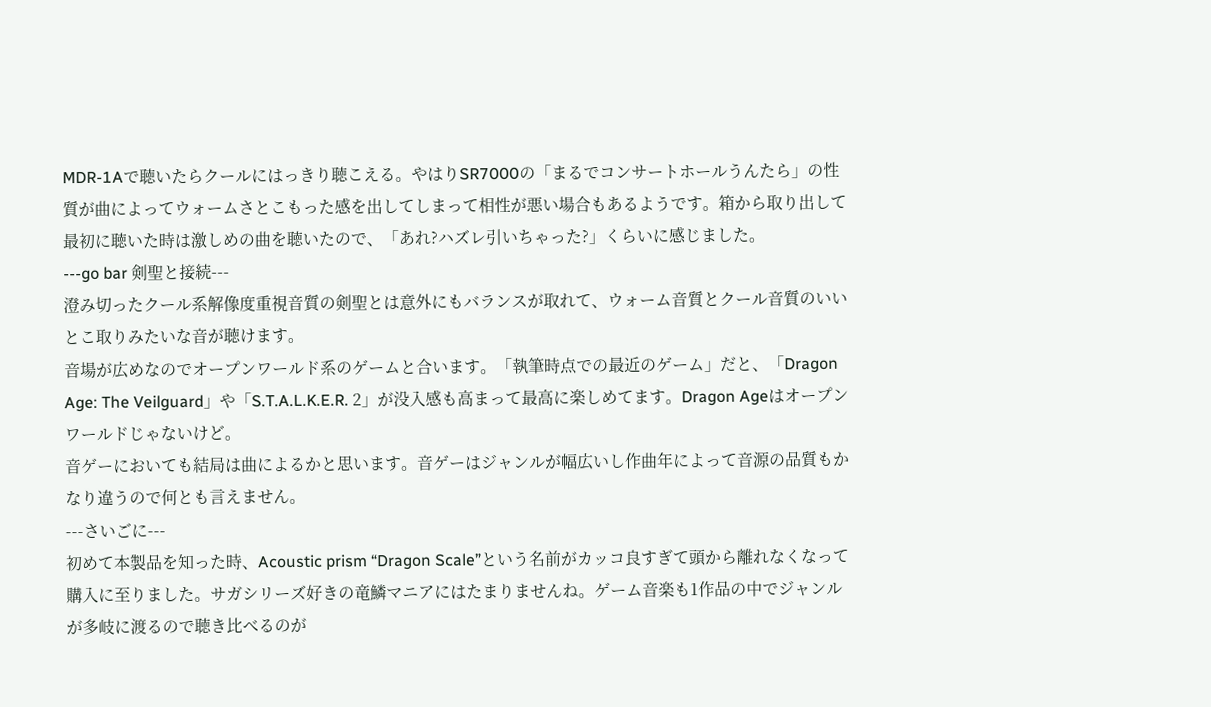MDR-1Aで聴いたらクールにはっきり聴こえる。やはりSR7000の「まるでコンサートホールうんたら」の性質が曲によってウォームさとこもった感を出してしまって相性が悪い場合もあるようです。箱から取り出して最初に聴いた時は激しめの曲を聴いたので、「あれ?ハズレ引いちゃった?」くらいに感じました。
---go bar 剣聖と接続---
澄み切ったクール系解像度重視音質の剣聖とは意外にもバランスが取れて、ウォーム音質とクール音質のいいとこ取りみたいな音が聴けます。
音場が広めなのでオープンワールド系のゲームと合います。「執筆時点での最近のゲーム」だと、「Dragon Age: The Veilguard」や「S.T.A.L.K.E.R. 2」が没入感も高まって最高に楽しめてます。Dragon Ageはオープンワールドじゃないけど。
音ゲーにおいても結局は曲によるかと思います。音ゲーはジャンルが幅広いし作曲年によって音源の品質もかなり違うので何とも言えません。
---さいごに---
初めて本製品を知った時、Acoustic prism “Dragon Scale”という名前がカッコ良すぎて頭から離れなくなって購入に至りました。サガシリーズ好きの竜鱗マニアにはたまりませんね。ゲーム音楽も1作品の中でジャンルが多岐に渡るので聴き比べるのが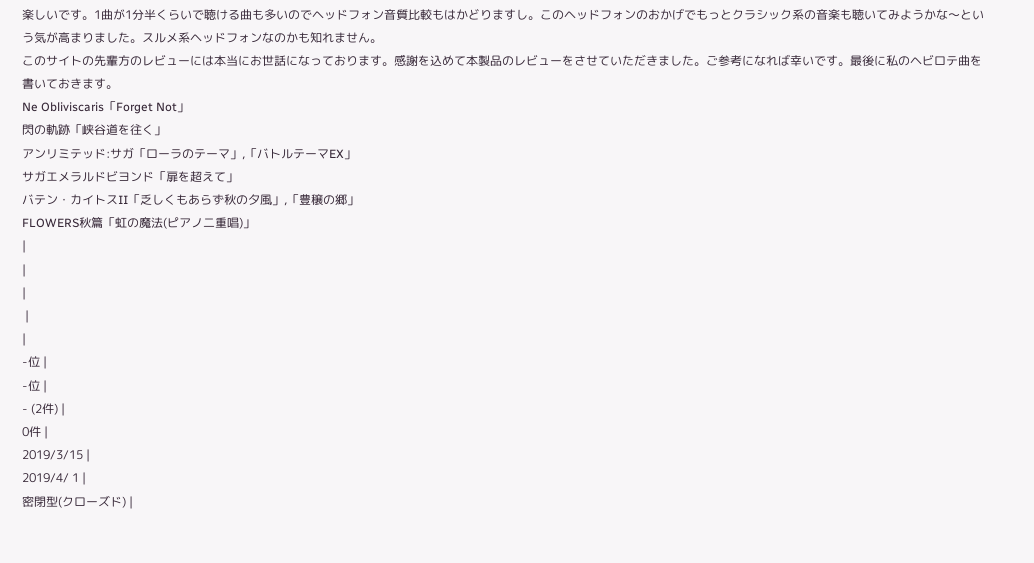楽しいです。1曲が1分半くらいで聴ける曲も多いのでヘッドフォン音質比較もはかどりますし。このヘッドフォンのおかげでもっとクラシック系の音楽も聴いてみようかな〜という気が高まりました。スルメ系ヘッドフォンなのかも知れません。
このサイトの先輩方のレビューには本当にお世話になっております。感謝を込めて本製品のレビューをさせていただきました。ご参考になれば幸いです。最後に私のヘビロテ曲を書いておきます。
Ne Obliviscaris「Forget Not」
閃の軌跡「峡谷道を往く」
アンリミテッド:サガ「ローラのテーマ」,「バトルテーマEX」
サガエメラルドビヨンド「扉を超えて」
バテン・カイトスII「乏しくもあらず秋の夕風」,「豊穣の郷」
FLOWERS秋篇「虹の魔法(ピアノ二重唱)」
|
|
|
 |
|
-位 |
-位 |
- (2件) |
0件 |
2019/3/15 |
2019/4/ 1 |
密閉型(クローズド) |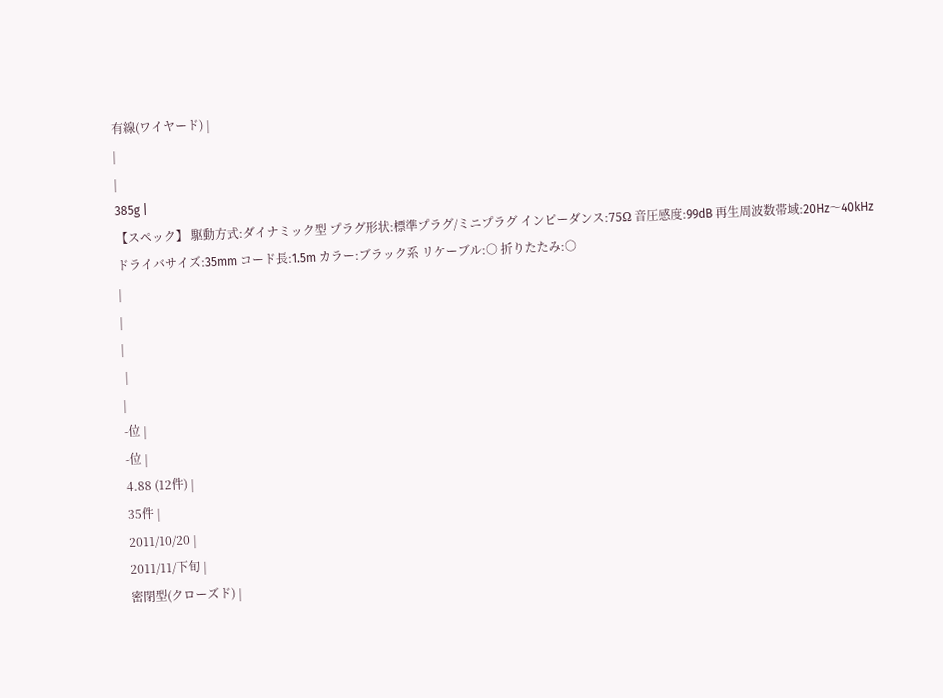有線(ワイヤード) |
|
|
385g |
【スペック】 駆動方式:ダイナミック型 プラグ形状:標準プラグ/ミニプラグ インピーダンス:75Ω 音圧感度:99dB 再生周波数帯域:20Hz〜40kHz ドライバサイズ:35mm コード長:1.5m カラー:ブラック系 リケーブル:○ 折りたたみ:○
|
|
|
 |
|
-位 |
-位 |
4.88 (12件) |
35件 |
2011/10/20 |
2011/11/下旬 |
密閉型(クローズド) |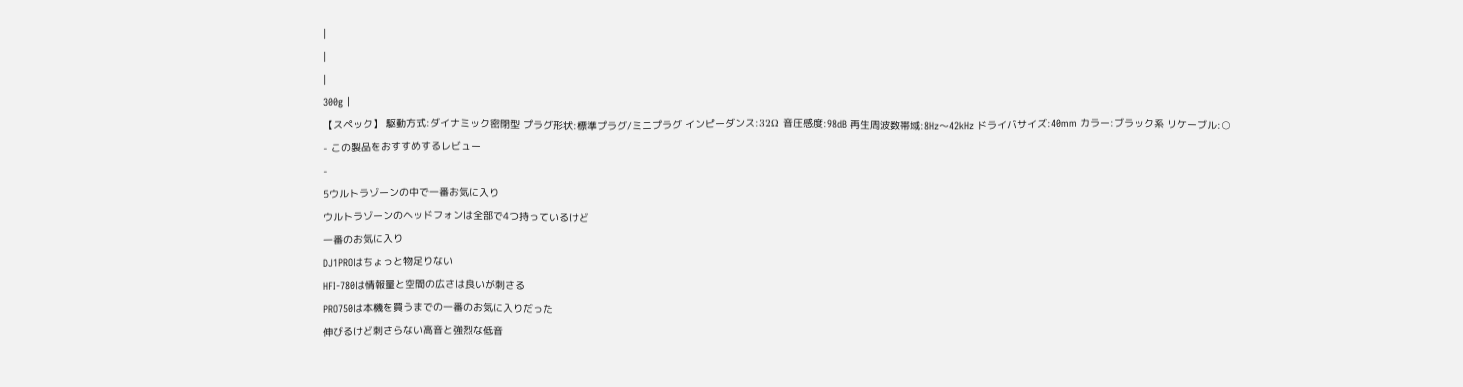|
|
|
300g |
【スペック】 駆動方式:ダイナミック密閉型 プラグ形状:標準プラグ/ミニプラグ インピーダンス:32Ω 音圧感度:98dB 再生周波数帯域:8Hz〜42kHz ドライバサイズ:40mm カラー:ブラック系 リケーブル:○
- この製品をおすすめするレビュー
-
5ウルトラゾーンの中で一番お気に入り
ウルトラゾーンのヘッドフォンは全部で4つ持っているけど
一番のお気に入り
DJ1PROはちょっと物足りない
HFI-780は情報量と空間の広さは良いが刺さる
PRO750は本機を買うまでの一番のお気に入りだった
伸びるけど刺さらない高音と強烈な低音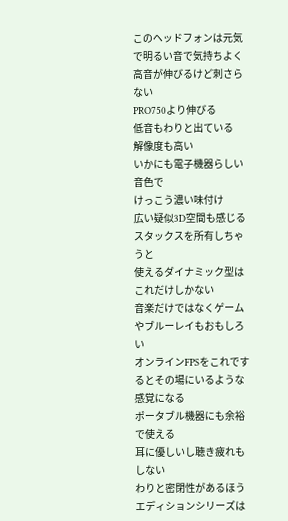このヘッドフォンは元気で明るい音で気持ちよく高音が伸びるけど刺さらない
PRO750より伸びる
低音もわりと出ている
解像度も高い
いかにも電子機器らしい音色で
けっこう濃い味付け
広い疑似3D空間も感じる
スタックスを所有しちゃうと
使えるダイナミック型はこれだけしかない
音楽だけではなくゲームやブルーレイもおもしろい
オンラインFPSをこれでするとその場にいるような感覚になる
ポータブル機器にも余裕で使える
耳に優しいし聴き疲れもしない
わりと密閉性があるほう
エディションシリーズは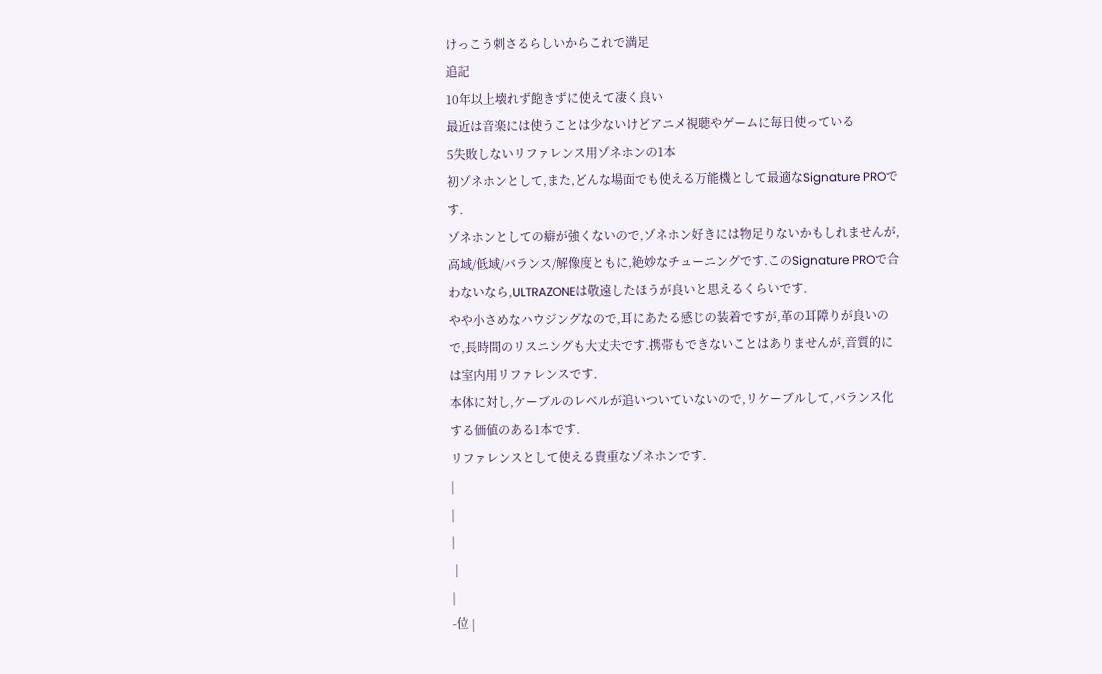けっこう刺さるらしいからこれで満足
追記
10年以上壊れず飽きずに使えて凄く良い
最近は音楽には使うことは少ないけどアニメ視聴やゲームに毎日使っている
5失敗しないリファレンス用ゾネホンの1本
初ゾネホンとして,また,どんな場面でも使える万能機として最適なSignature PROです.
ゾネホンとしての癖が強くないので,ゾネホン好きには物足りないかもしれませんが,高域/低域/バランス/解像度ともに,絶妙なチューニングです.このSignature PROで合わないなら,ULTRAZONEは敬遠したほうが良いと思えるくらいです.
やや小さめなハウジングなので,耳にあたる感じの装着ですが,革の耳障りが良いので,長時間のリスニングも大丈夫です.携帯もできないことはありませんが,音質的には室内用リファレンスです.
本体に対し,ケーブルのレベルが追いついていないので,リケーブルして,バランス化する価値のある1本です.
リファレンスとして使える貴重なゾネホンです.
|
|
|
 |
|
-位 |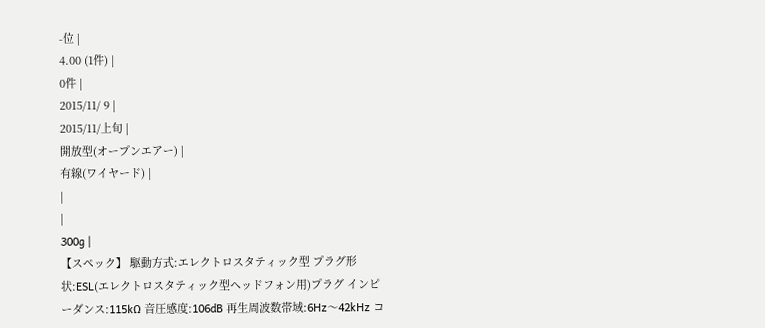-位 |
4.00 (1件) |
0件 |
2015/11/ 9 |
2015/11/上旬 |
開放型(オープンエアー) |
有線(ワイヤード) |
|
|
300g |
【スペック】 駆動方式:エレクトロスタティック型 プラグ形状:ESL(エレクトロスタティック型ヘッドフォン用)プラグ インピーダンス:115kΩ 音圧感度:106dB 再生周波数帯域:6Hz〜42kHz コ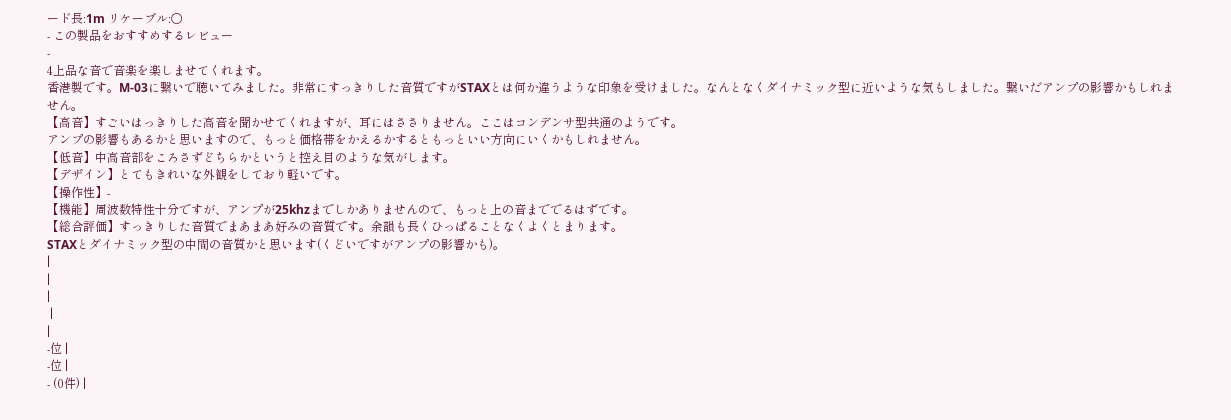ード長:1m リケーブル:○
- この製品をおすすめするレビュー
-
4上品な音で音楽を楽しませてくれます。
香港製です。M-03に繋いで聴いてみました。非常にすっきりした音質ですがSTAXとは何か違うような印象を受けました。なんとなくダイナミック型に近いような気もしました。繋いだアンプの影響かもしれません。
【高音】すごいはっきりした高音を聞かせてくれますが、耳にはささりません。ここはコンデンサ型共通のようです。
アンプの影響もあるかと思いますので、もっと価格帯をかえるかするともっといい方向にいくかもしれません。
【低音】中高音部をころさずどちらかというと控え目のような気がします。
【デザイン】とてもきれいな外観をしており軽いです。
【操作性】-
【機能】周波数特性十分ですが、アンプが25khzまでしかありませんので、もっと上の音まででるはずです。
【総合評価】すっきりした音質でまあまあ好みの音質です。余韻も長くひっぱることなくよくとまります。
STAXとダイナミック型の中間の音質かと思います(くどいですがアンプの影響かも)。
|
|
|
 |
|
-位 |
-位 |
- (0件) |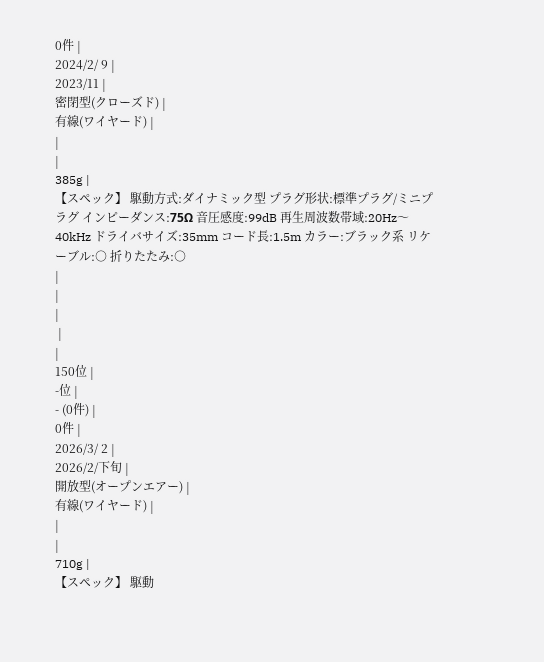0件 |
2024/2/ 9 |
2023/11 |
密閉型(クローズド) |
有線(ワイヤード) |
|
|
385g |
【スペック】 駆動方式:ダイナミック型 プラグ形状:標準プラグ/ミニプラグ インピーダンス:75Ω 音圧感度:99dB 再生周波数帯域:20Hz〜40kHz ドライバサイズ:35mm コード長:1.5m カラー:ブラック系 リケーブル:○ 折りたたみ:○
|
|
|
 |
|
150位 |
-位 |
- (0件) |
0件 |
2026/3/ 2 |
2026/2/下旬 |
開放型(オープンエアー) |
有線(ワイヤード) |
|
|
710g |
【スペック】 駆動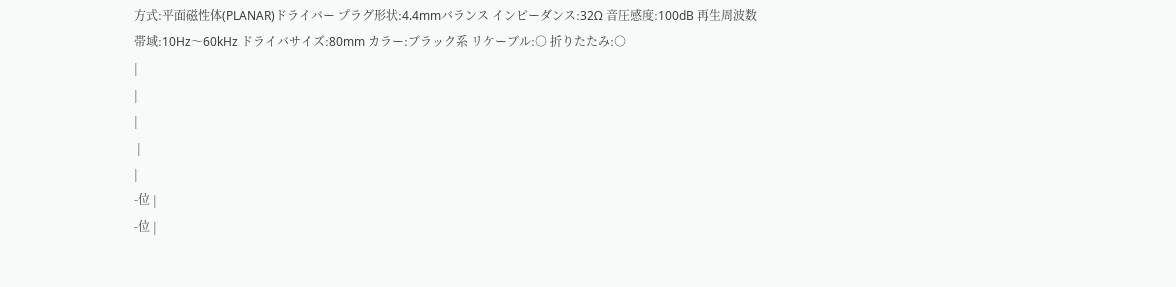方式:平面磁性体(PLANAR)ドライバー プラグ形状:4.4mmバランス インピーダンス:32Ω 音圧感度:100dB 再生周波数帯域:10Hz〜60kHz ドライバサイズ:80mm カラー:ブラック系 リケーブル:○ 折りたたみ:○
|
|
|
 |
|
-位 |
-位 |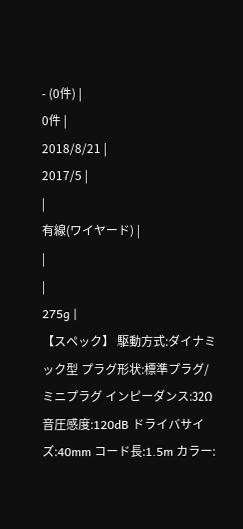- (0件) |
0件 |
2018/8/21 |
2017/5 |
|
有線(ワイヤード) |
|
|
275g |
【スペック】 駆動方式:ダイナミック型 プラグ形状:標準プラグ/ミニプラグ インピーダンス:32Ω 音圧感度:120dB ドライバサイズ:40mm コード長:1.5m カラー: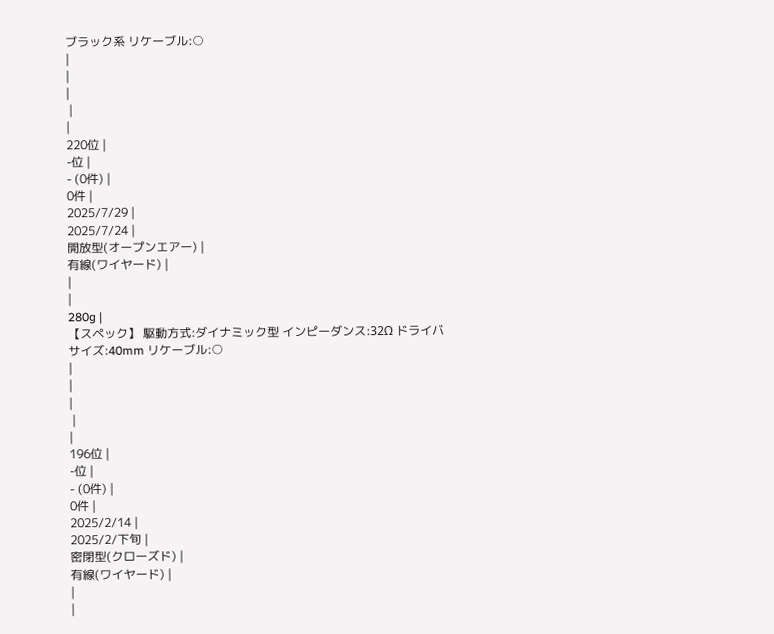ブラック系 リケーブル:○
|
|
|
 |
|
220位 |
-位 |
- (0件) |
0件 |
2025/7/29 |
2025/7/24 |
開放型(オープンエアー) |
有線(ワイヤード) |
|
|
280g |
【スペック】 駆動方式:ダイナミック型 インピーダンス:32Ω ドライバサイズ:40mm リケーブル:○
|
|
|
 |
|
196位 |
-位 |
- (0件) |
0件 |
2025/2/14 |
2025/2/下旬 |
密閉型(クローズド) |
有線(ワイヤード) |
|
|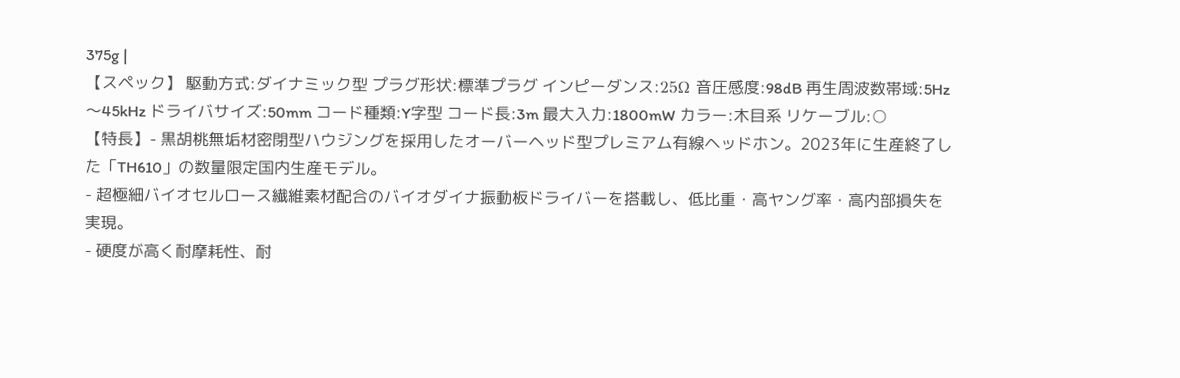375g |
【スペック】 駆動方式:ダイナミック型 プラグ形状:標準プラグ インピーダンス:25Ω 音圧感度:98dB 再生周波数帯域:5Hz〜45kHz ドライバサイズ:50mm コード種類:Y字型 コード長:3m 最大入力:1800mW カラー:木目系 リケーブル:○
【特長】- 黒胡桃無垢材密閉型ハウジングを採用したオーバーヘッド型プレミアム有線ヘッドホン。2023年に生産終了した「TH610」の数量限定国内生産モデル。
- 超極細バイオセルロース繊維素材配合のバイオダイナ振動板ドライバーを搭載し、低比重・高ヤング率・高内部損失を実現。
- 硬度が高く耐摩耗性、耐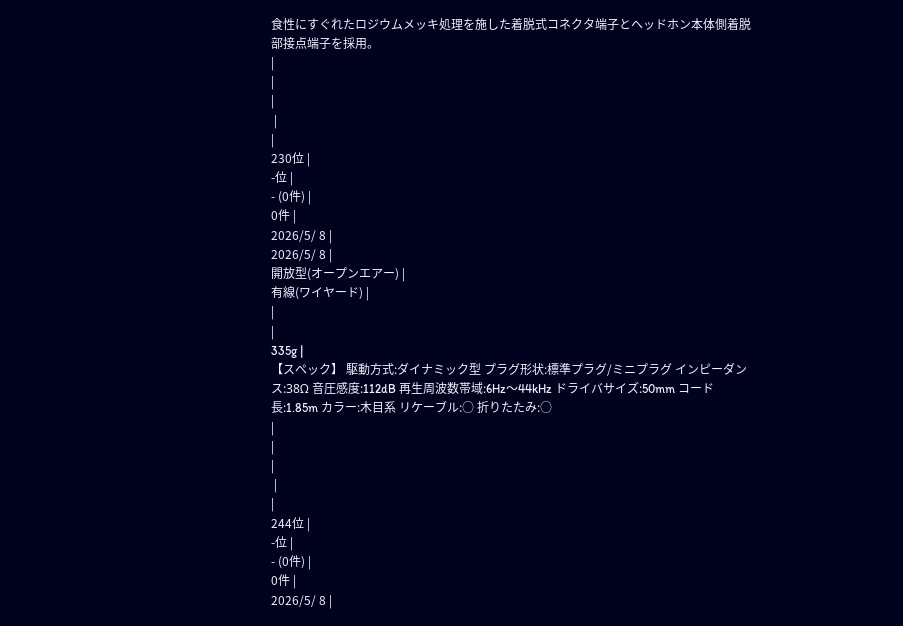食性にすぐれたロジウムメッキ処理を施した着脱式コネクタ端子とヘッドホン本体側着脱部接点端子を採用。
|
|
|
 |
|
230位 |
-位 |
- (0件) |
0件 |
2026/5/ 8 |
2026/5/ 8 |
開放型(オープンエアー) |
有線(ワイヤード) |
|
|
335g |
【スペック】 駆動方式:ダイナミック型 プラグ形状:標準プラグ/ミニプラグ インピーダンス:38Ω 音圧感度:112dB 再生周波数帯域:6Hz〜44kHz ドライバサイズ:50mm コード長:1.85m カラー:木目系 リケーブル:○ 折りたたみ:○
|
|
|
 |
|
244位 |
-位 |
- (0件) |
0件 |
2026/5/ 8 |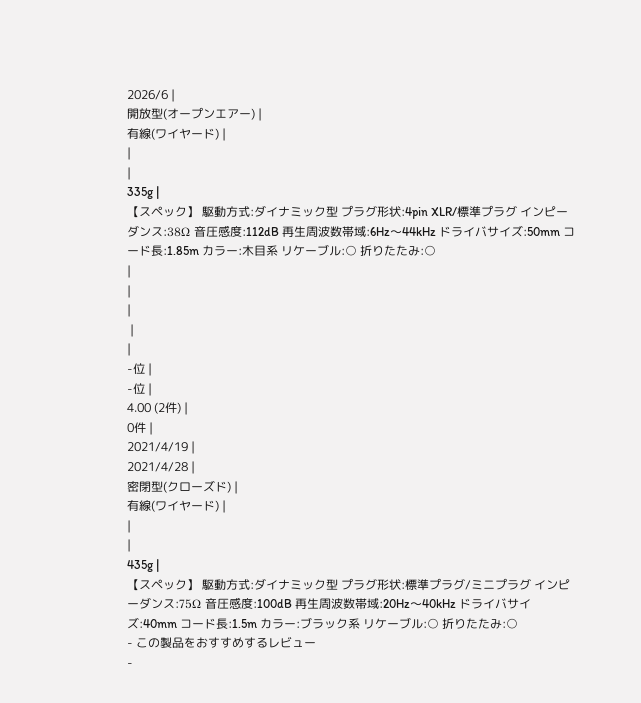2026/6 |
開放型(オープンエアー) |
有線(ワイヤード) |
|
|
335g |
【スペック】 駆動方式:ダイナミック型 プラグ形状:4pin XLR/標準プラグ インピーダンス:38Ω 音圧感度:112dB 再生周波数帯域:6Hz〜44kHz ドライバサイズ:50mm コード長:1.85m カラー:木目系 リケーブル:○ 折りたたみ:○
|
|
|
 |
|
-位 |
-位 |
4.00 (2件) |
0件 |
2021/4/19 |
2021/4/28 |
密閉型(クローズド) |
有線(ワイヤード) |
|
|
435g |
【スペック】 駆動方式:ダイナミック型 プラグ形状:標準プラグ/ミニプラグ インピーダンス:75Ω 音圧感度:100dB 再生周波数帯域:20Hz〜40kHz ドライバサイズ:40mm コード長:1.5m カラー:ブラック系 リケーブル:○ 折りたたみ:○
- この製品をおすすめするレビュー
-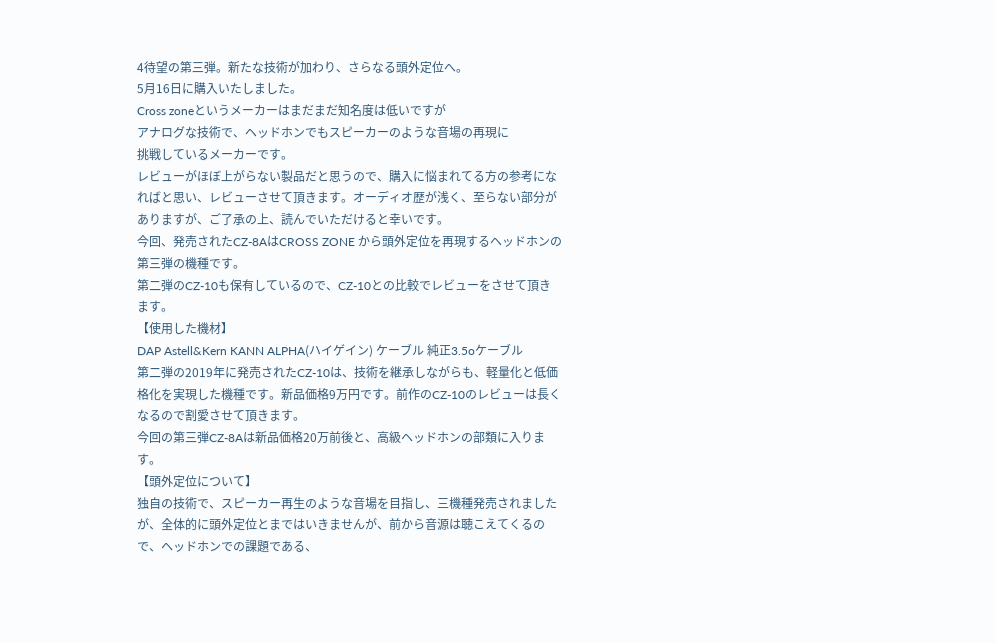4待望の第三弾。新たな技術が加わり、さらなる頭外定位へ。
5月16日に購入いたしました。
Cross zoneというメーカーはまだまだ知名度は低いですが
アナログな技術で、ヘッドホンでもスピーカーのような音場の再現に
挑戦しているメーカーです。
レビューがほぼ上がらない製品だと思うので、購入に悩まれてる方の参考になればと思い、レビューさせて頂きます。オーディオ歴が浅く、至らない部分がありますが、ご了承の上、読んでいただけると幸いです。
今回、発売されたCZ-8AはCROSS ZONE から頭外定位を再現するヘッドホンの第三弾の機種です。
第二弾のCZ-10も保有しているので、CZ-10との比較でレビューをさせて頂きます。
【使用した機材】
DAP Astell&Kern KANN ALPHA(ハイゲイン) ケーブル 純正3.5oケーブル
第二弾の2019年に発売されたCZ-10は、技術を継承しながらも、軽量化と低価格化を実現した機種です。新品価格9万円です。前作のCZ-10のレビューは長くなるので割愛させて頂きます。
今回の第三弾CZ-8Aは新品価格20万前後と、高級ヘッドホンの部類に入ります。
【頭外定位について】
独自の技術で、スピーカー再生のような音場を目指し、三機種発売されましたが、全体的に頭外定位とまではいきませんが、前から音源は聴こえてくるので、ヘッドホンでの課題である、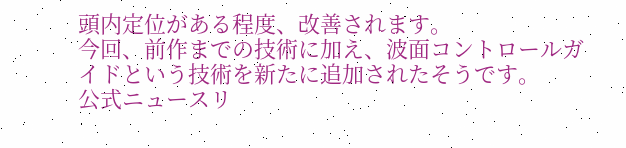頭内定位がある程度、改善されます。
今回、前作までの技術に加え、波面コントロールガイドという技術を新たに追加されたそうです。
公式ニュースリ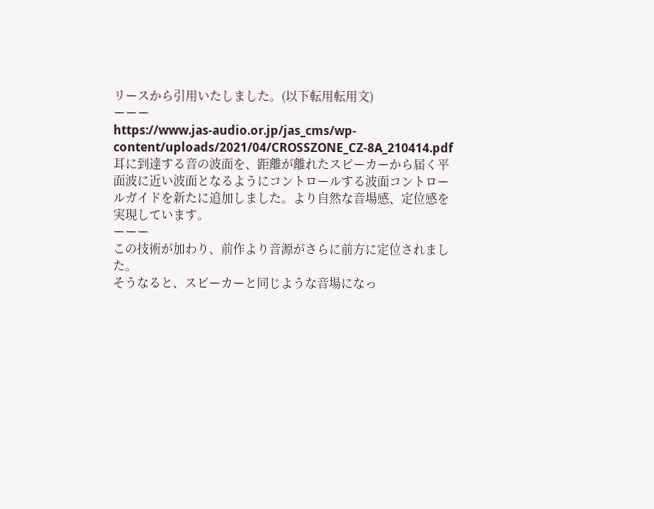リースから引用いたしました。(以下転用転用文)
ーーー
https://www.jas-audio.or.jp/jas_cms/wp-content/uploads/2021/04/CROSSZONE_CZ-8A_210414.pdf
耳に到達する音の波面を、距離が離れたスピーカーから届く平面波に近い波面となるようにコントロールする波面コントロールガイドを新たに追加しました。より自然な音場感、定位感を実現しています。
ーーー
この技術が加わり、前作より音源がさらに前方に定位されました。
そうなると、スピーカーと同じような音場になっ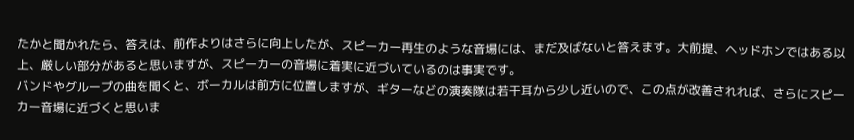たかと聞かれたら、答えは、前作よりはさらに向上したが、スピーカー再生のような音場には、まだ及ばないと答えます。大前提、ヘッドホンではある以上、厳しい部分があると思いますが、スピーカーの音場に着実に近づいているのは事実です。
バンドやグループの曲を聞くと、ボーカルは前方に位置しますが、ギターなどの演奏隊は若干耳から少し近いので、この点が改善されれば、さらにスピーカー音場に近づくと思いま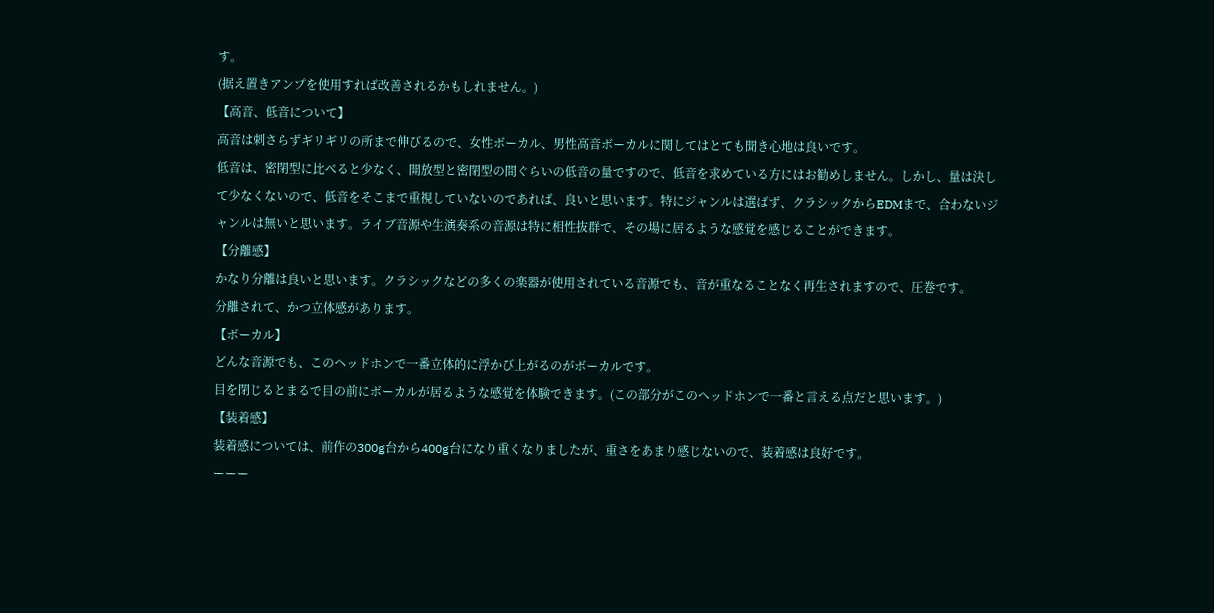す。
(据え置きアンプを使用すれば改善されるかもしれません。)
【高音、低音について】
高音は刺さらずギリギリの所まで伸びるので、女性ボーカル、男性高音ボーカルに関してはとても聞き心地は良いです。
低音は、密閉型に比べると少なく、開放型と密閉型の間ぐらいの低音の量ですので、低音を求めている方にはお勧めしません。しかし、量は決して少なくないので、低音をそこまで重視していないのであれば、良いと思います。特にジャンルは選ばず、クラシックからEDMまで、合わないジャンルは無いと思います。ライブ音源や生演奏系の音源は特に相性抜群で、その場に居るような感覚を感じることができます。
【分離感】
かなり分離は良いと思います。クラシックなどの多くの楽器が使用されている音源でも、音が重なることなく再生されますので、圧巻です。
分離されて、かつ立体感があります。
【ボーカル】
どんな音源でも、このヘッドホンで一番立体的に浮かび上がるのがボーカルです。
目を閉じるとまるで目の前にボーカルが居るような感覚を体験できます。(この部分がこのヘッドホンで一番と言える点だと思います。)
【装着感】
装着感については、前作の300g台から400g台になり重くなりましたが、重さをあまり感じないので、装着感は良好です。
ーーー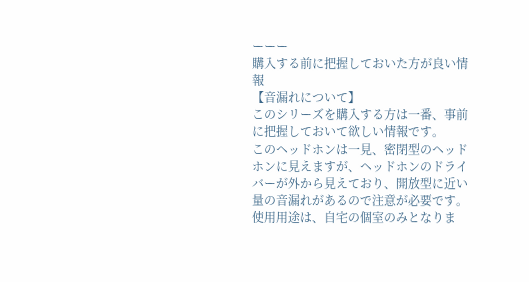ーーー
購入する前に把握しておいた方が良い情報
【音漏れについて】
このシリーズを購入する方は一番、事前に把握しておいて欲しい情報です。
このヘッドホンは一見、密閉型のヘッドホンに見えますが、ヘッドホンのドライバーが外から見えており、開放型に近い量の音漏れがあるので注意が必要です。使用用途は、自宅の個室のみとなりま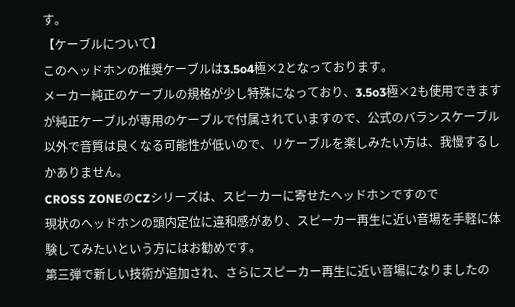す。
【ケーブルについて】
このヘッドホンの推奨ケーブルは3.5o4極×2となっております。
メーカー純正のケーブルの規格が少し特殊になっており、3.5o3極×2も使用できますが純正ケーブルが専用のケーブルで付属されていますので、公式のバランスケーブル以外で音質は良くなる可能性が低いので、リケーブルを楽しみたい方は、我慢するしかありません。
CROSS ZONEのCZシリーズは、スピーカーに寄せたヘッドホンですので
現状のヘッドホンの頭内定位に違和感があり、スピーカー再生に近い音場を手軽に体験してみたいという方にはお勧めです。
第三弾で新しい技術が追加され、さらにスピーカー再生に近い音場になりましたの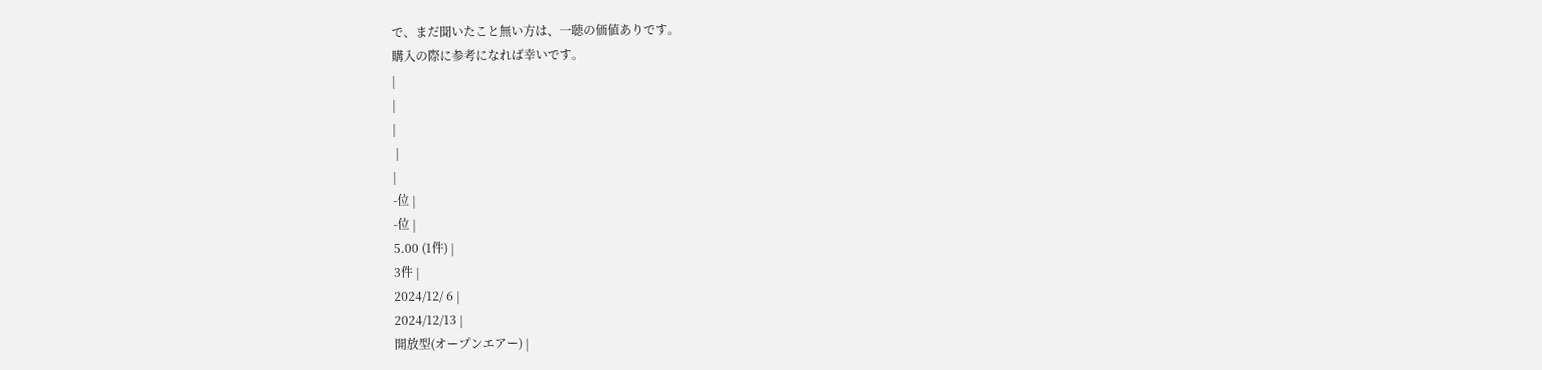で、まだ聞いたこと無い方は、一聴の価値ありです。
購入の際に参考になれば幸いです。
|
|
|
 |
|
-位 |
-位 |
5.00 (1件) |
3件 |
2024/12/ 6 |
2024/12/13 |
開放型(オープンエアー) |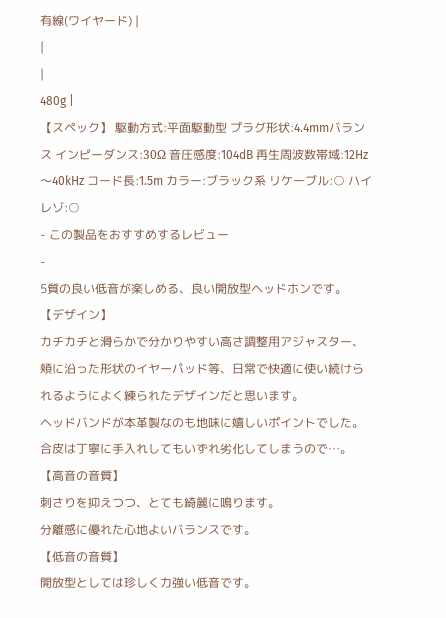有線(ワイヤード) |
|
|
480g |
【スペック】 駆動方式:平面駆動型 プラグ形状:4.4mmバランス インピーダンス:30Ω 音圧感度:104dB 再生周波数帯域:12Hz〜40kHz コード長:1.5m カラー:ブラック系 リケーブル:○ ハイレゾ:○
- この製品をおすすめするレビュー
-
5質の良い低音が楽しめる、良い開放型ヘッドホンです。
【デザイン】
カチカチと滑らかで分かりやすい高さ調整用アジャスター、頬に沿った形状のイヤーパッド等、日常で快適に使い続けられるようによく練られたデザインだと思います。
ヘッドバンドが本革製なのも地味に嬉しいポイントでした。合皮は丁寧に手入れしてもいずれ劣化してしまうので…。
【高音の音質】
刺さりを抑えつつ、とても綺麗に鳴ります。
分離感に優れた心地よいバランスです。
【低音の音質】
開放型としては珍しく力強い低音です。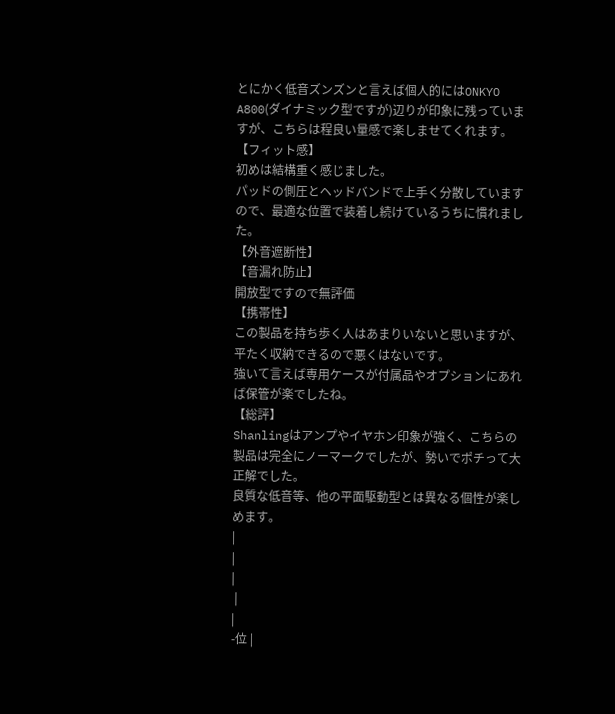とにかく低音ズンズンと言えば個人的にはONKYO A800(ダイナミック型ですが)辺りが印象に残っていますが、こちらは程良い量感で楽しませてくれます。
【フィット感】
初めは結構重く感じました。
パッドの側圧とヘッドバンドで上手く分散していますので、最適な位置で装着し続けているうちに慣れました。
【外音遮断性】
【音漏れ防止】
開放型ですので無評価
【携帯性】
この製品を持ち歩く人はあまりいないと思いますが、平たく収納できるので悪くはないです。
強いて言えば専用ケースが付属品やオプションにあれば保管が楽でしたね。
【総評】
Shanlingはアンプやイヤホン印象が強く、こちらの製品は完全にノーマークでしたが、勢いでポチって大正解でした。
良質な低音等、他の平面駆動型とは異なる個性が楽しめます。
|
|
|
 |
|
-位 |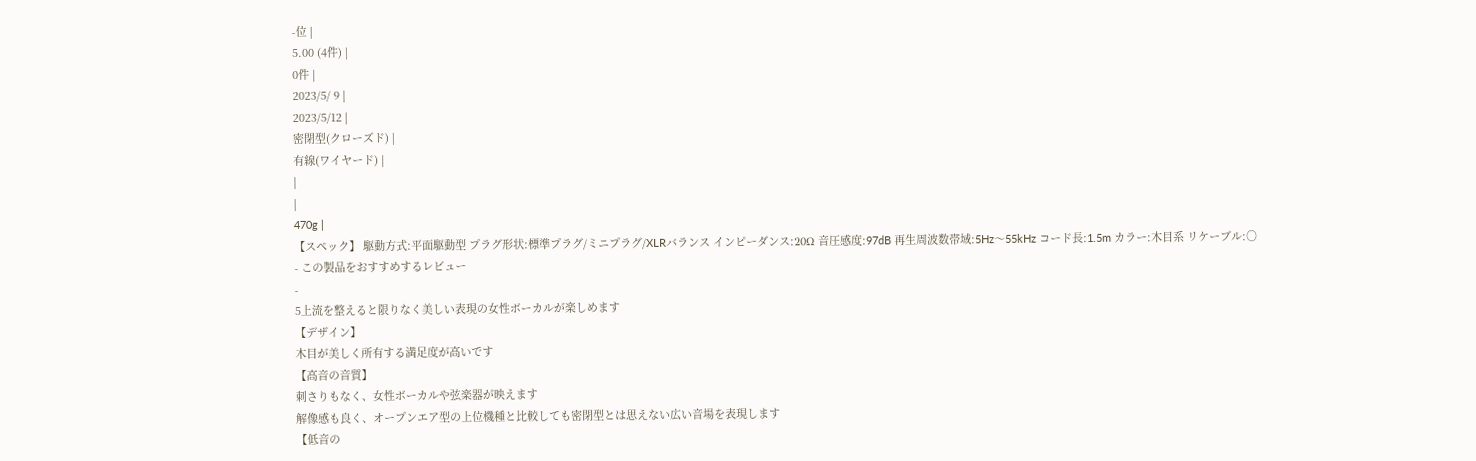-位 |
5.00 (4件) |
0件 |
2023/5/ 9 |
2023/5/12 |
密閉型(クローズド) |
有線(ワイヤード) |
|
|
470g |
【スペック】 駆動方式:平面駆動型 プラグ形状:標準プラグ/ミニプラグ/XLRバランス インピーダンス:20Ω 音圧感度:97dB 再生周波数帯域:5Hz〜55kHz コード長:1.5m カラー:木目系 リケーブル:○
- この製品をおすすめするレビュー
-
5上流を整えると限りなく美しい表現の女性ボーカルが楽しめます
【デザイン】
木目が美しく所有する満足度が高いです
【高音の音質】
刺さりもなく、女性ボーカルや弦楽器が映えます
解像感も良く、オープンエア型の上位機種と比較しても密閉型とは思えない広い音場を表現します
【低音の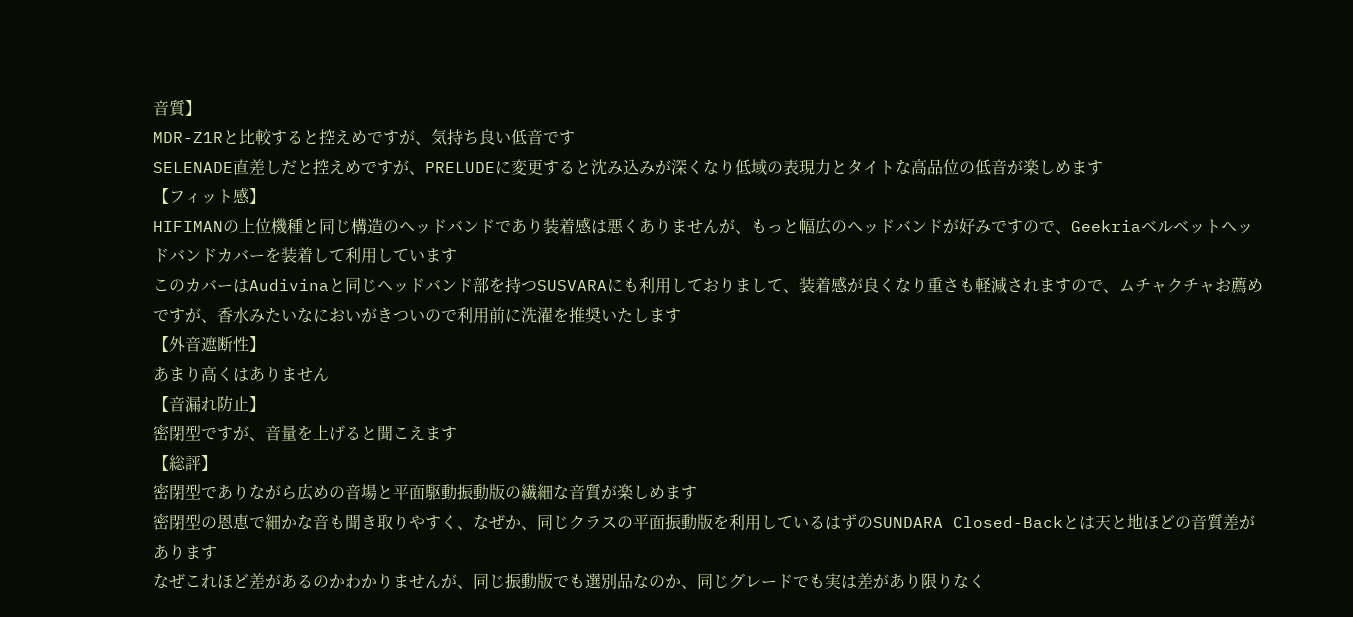音質】
MDR-Z1Rと比較すると控えめですが、気持ち良い低音です
SELENADE直差しだと控えめですが、PRELUDEに変更すると沈み込みが深くなり低域の表現力とタイトな高品位の低音が楽しめます
【フィット感】
HIFIMANの上位機種と同じ構造のヘッドバンドであり装着感は悪くありませんが、もっと幅広のヘッドバンドが好みですので、Geekriaベルベットヘッドバンドカバーを装着して利用しています
このカバーはAudivinaと同じヘッドバンド部を持つSUSVARAにも利用しておりまして、装着感が良くなり重さも軽減されますので、ムチャクチャお薦めですが、香水みたいなにおいがきついので利用前に洗濯を推奨いたします
【外音遮断性】
あまり高くはありません
【音漏れ防止】
密閉型ですが、音量を上げると聞こえます
【総評】
密閉型でありながら広めの音場と平面駆動振動版の繊細な音質が楽しめます
密閉型の恩恵で細かな音も聞き取りやすく、なぜか、同じクラスの平面振動版を利用しているはずのSUNDARA Closed-Backとは天と地ほどの音質差があります
なぜこれほど差があるのかわかりませんが、同じ振動版でも選別品なのか、同じグレードでも実は差があり限りなく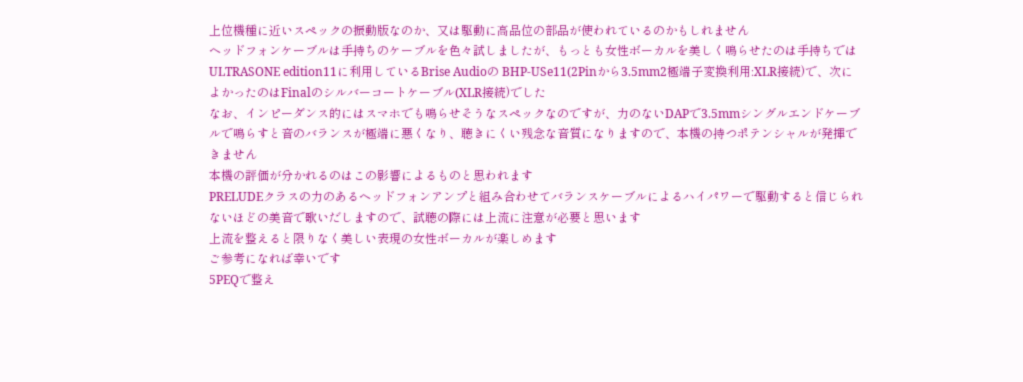上位機種に近いスペックの振動版なのか、又は駆動に高品位の部品が使われているのかもしれません
ヘッドフォンケーブルは手持ちのケーブルを色々試しましたが、もっとも女性ボーカルを美しく鳴らせたのは手持ちではULTRASONE edition11に利用しているBrise Audioの BHP-USe11(2Pinから3.5mm2極端子変換利用:XLR接続)で、次によかったのはFinalのシルバーコートケーブル(XLR接続)でした
なお、インピーダンス的にはスマホでも鳴らせそうなスペックなのですが、力のないDAPで3.5mmシングルエンドケーブルで鳴らすと音のバランスが極端に悪くなり、聴きにくい残念な音質になりますので、本機の持つポテンシャルが発揮できません
本機の評価が分かれるのはこの影響によるものと思われます
PRELUDEクラスの力のあるヘッドフォンアンプと組み合わせてバランスケーブルによるハイパワーで駆動すると信じられないほどの美音で歌いだしますので、試聴の際には上流に注意が必要と思います
上流を整えると限りなく美しい表現の女性ボーカルが楽しめます
ご参考になれば幸いです
5PEQで整え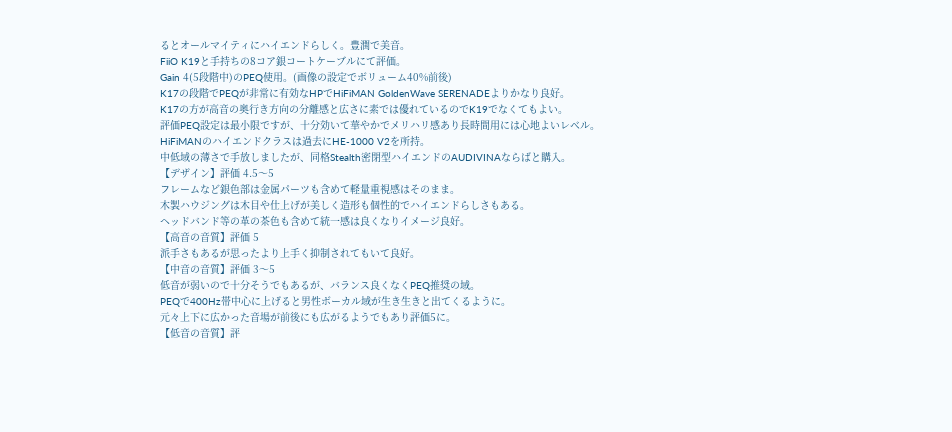るとオールマイティにハイエンドらしく。豊潤で美音。
FiiO K19と手持ちの8コア銀コートケーブルにて評価。
Gain 4(5段階中)のPEQ使用。(画像の設定でボリューム40%前後)
K17の段階でPEQが非常に有効なHPでHiFiMAN GoldenWave SERENADEよりかなり良好。
K17の方が高音の奥行き方向の分離感と広さに素では優れているのでK19でなくてもよい。
評価PEQ設定は最小限ですが、十分効いて華やかでメリハリ感あり長時間用には心地よいレベル。
HiFiMANのハイエンドクラスは過去にHE-1000 V2を所持。
中低域の薄さで手放しましたが、同格Stealth密閉型ハイエンドのAUDIVINAならばと購入。
【デザイン】評価 4.5〜5
フレームなど銀色部は金属パーツも含めて軽量重視感はそのまま。
木製ハウジングは木目や仕上げが美しく造形も個性的でハイエンドらしさもある。
ヘッドバンド等の革の茶色も含めて統一感は良くなりイメージ良好。
【高音の音質】評価 5
派手さもあるが思ったより上手く抑制されてもいて良好。
【中音の音質】評価 3〜5
低音が弱いので十分そうでもあるが、バランス良くなくPEQ推奨の域。
PEQで400Hz帯中心に上げると男性ボーカル域が生き生きと出てくるように。
元々上下に広かった音場が前後にも広がるようでもあり評価5に。
【低音の音質】評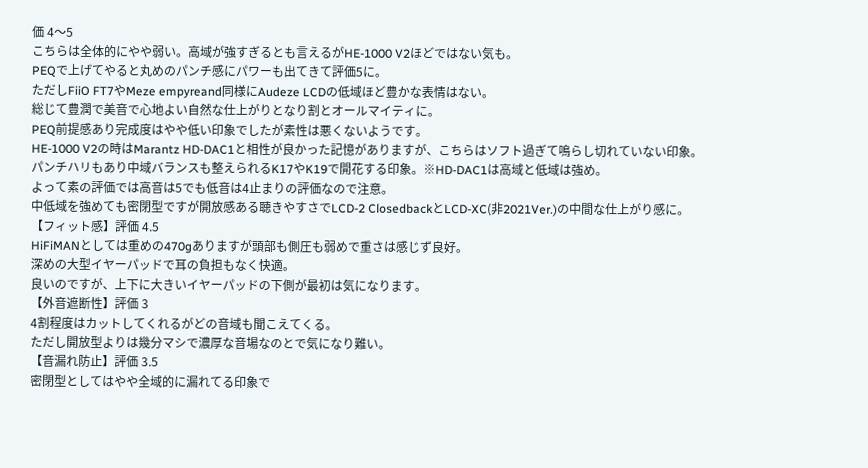価 4〜5
こちらは全体的にやや弱い。高域が強すぎるとも言えるがHE-1000 V2ほどではない気も。
PEQで上げてやると丸めのパンチ感にパワーも出てきて評価5に。
ただしFiiO FT7やMeze empyreand同様にAudeze LCDの低域ほど豊かな表情はない。
総じて豊潤で美音で心地よい自然な仕上がりとなり割とオールマイティに。
PEQ前提感あり完成度はやや低い印象でしたが素性は悪くないようです。
HE-1000 V2の時はMarantz HD-DAC1と相性が良かった記憶がありますが、こちらはソフト過ぎて鳴らし切れていない印象。
パンチハリもあり中域バランスも整えられるK17やK19で開花する印象。※HD-DAC1は高域と低域は強め。
よって素の評価では高音は5でも低音は4止まりの評価なので注意。
中低域を強めても密閉型ですが開放感ある聴きやすさでLCD-2 ClosedbackとLCD-XC(非2021Ver.)の中間な仕上がり感に。
【フィット感】評価 4.5
HiFiMANとしては重めの470gありますが頭部も側圧も弱めで重さは感じず良好。
深めの大型イヤーパッドで耳の負担もなく快適。
良いのですが、上下に大きいイヤーパッドの下側が最初は気になります。
【外音遮断性】評価 3
4割程度はカットしてくれるがどの音域も聞こえてくる。
ただし開放型よりは幾分マシで濃厚な音場なのとで気になり難い。
【音漏れ防止】評価 3.5
密閉型としてはやや全域的に漏れてる印象で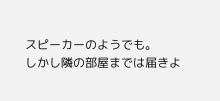スピーカーのようでも。
しかし隣の部屋までは届きよ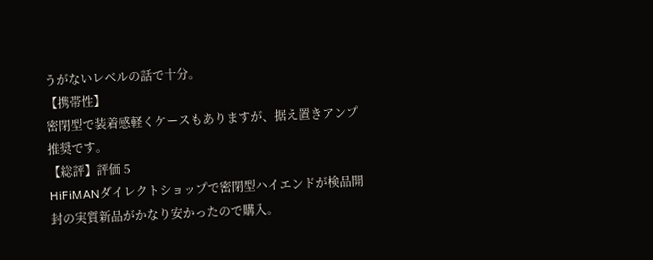うがないレベルの話で十分。
【携帯性】
密閉型で装着感軽くケースもありますが、据え置きアンプ推奨です。
【総評】評価 5
HiFiMANダイレクトショップで密閉型ハイエンドが検品開封の実質新品がかなり安かったので購入。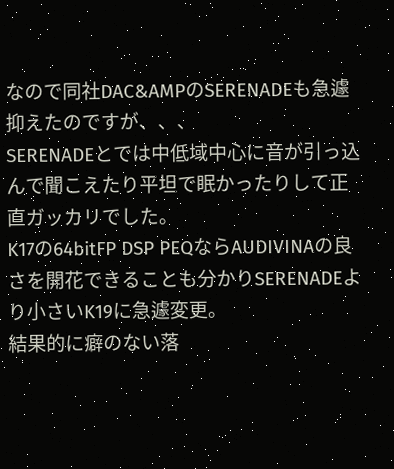なので同社DAC&AMPのSERENADEも急遽抑えたのですが、、、
SERENADEとでは中低域中心に音が引っ込んで聞こえたり平坦で眠かったりして正直ガッカリでした。
K17の64bitFP DSP PEQならAUDIVINAの良さを開花できることも分かりSERENADEより小さいK19に急遽変更。
結果的に癖のない落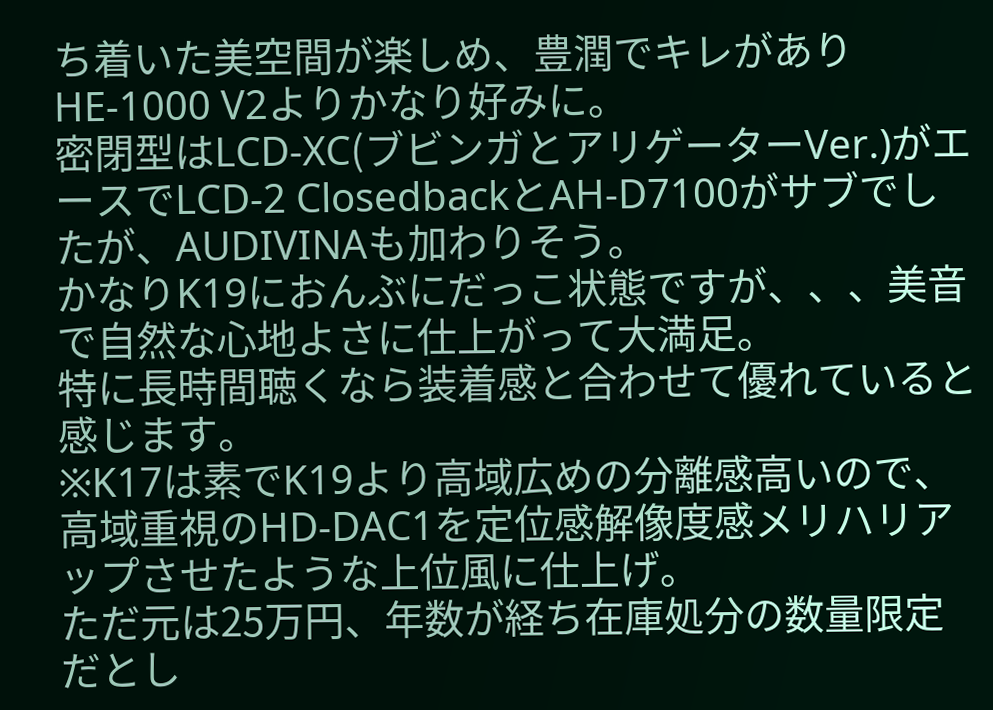ち着いた美空間が楽しめ、豊潤でキレがありHE-1000 V2よりかなり好みに。
密閉型はLCD-XC(ブビンガとアリゲーターVer.)がエースでLCD-2 ClosedbackとAH-D7100がサブでしたが、AUDIVINAも加わりそう。
かなりK19におんぶにだっこ状態ですが、、、美音で自然な心地よさに仕上がって大満足。
特に長時間聴くなら装着感と合わせて優れていると感じます。
※K17は素でK19より高域広めの分離感高いので、高域重視のHD-DAC1を定位感解像度感メリハリアップさせたような上位風に仕上げ。
ただ元は25万円、年数が経ち在庫処分の数量限定だとし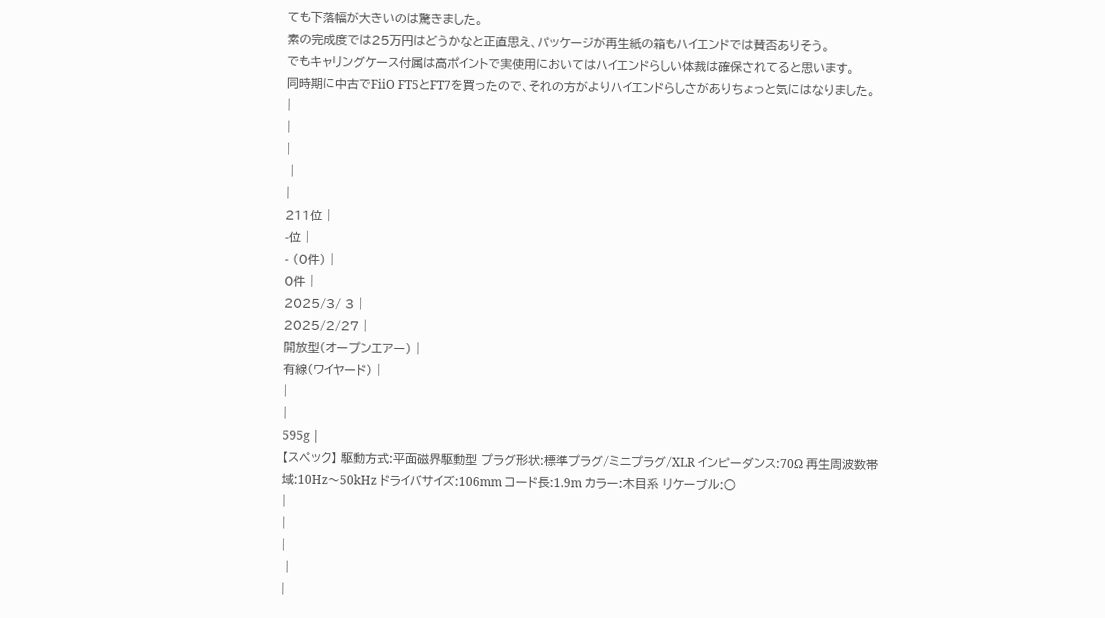ても下落幅が大きいのは驚きました。
素の完成度では25万円はどうかなと正直思え、パッケージが再生紙の箱もハイエンドでは賛否ありそう。
でもキャリングケース付属は高ポイントで実使用においてはハイエンドらしい体裁は確保されてると思います。
同時期に中古でFiiO FT5とFT7を買ったので、それの方がよりハイエンドらしさがありちょっと気にはなりました。
|
|
|
 |
|
211位 |
-位 |
- (0件) |
0件 |
2025/3/ 3 |
2025/2/27 |
開放型(オープンエアー) |
有線(ワイヤード) |
|
|
595g |
【スペック】 駆動方式:平面磁界駆動型 プラグ形状:標準プラグ/ミニプラグ/XLR インピーダンス:70Ω 再生周波数帯域:10Hz〜50kHz ドライバサイズ:106mm コード長:1.9m カラー:木目系 リケーブル:○
|
|
|
 |
|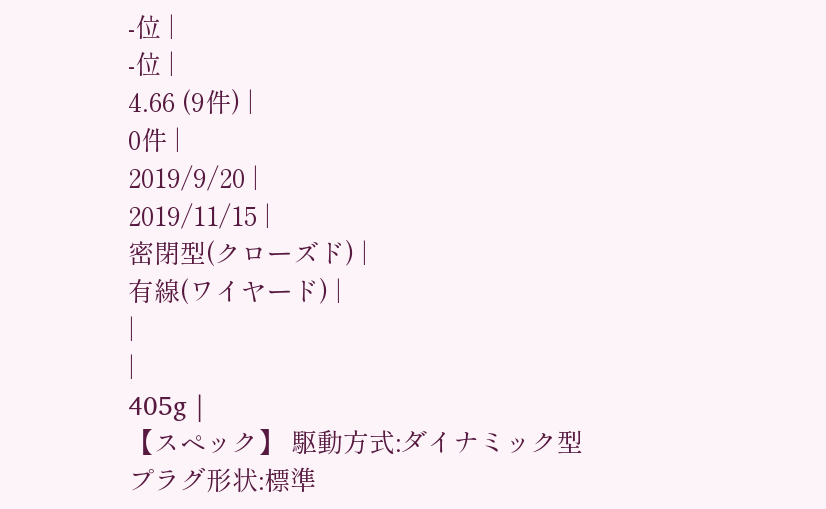-位 |
-位 |
4.66 (9件) |
0件 |
2019/9/20 |
2019/11/15 |
密閉型(クローズド) |
有線(ワイヤード) |
|
|
405g |
【スペック】 駆動方式:ダイナミック型 プラグ形状:標準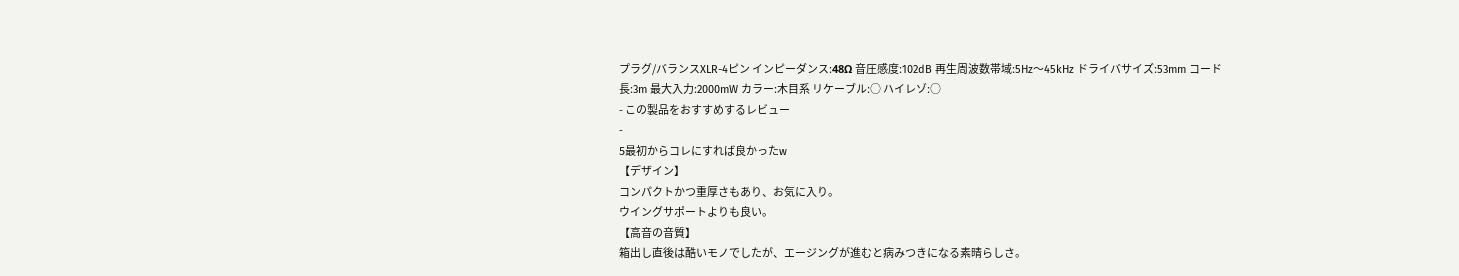プラグ/バランスXLR-4ピン インピーダンス:48Ω 音圧感度:102dB 再生周波数帯域:5Hz〜45kHz ドライバサイズ:53mm コード長:3m 最大入力:2000mW カラー:木目系 リケーブル:○ ハイレゾ:○
- この製品をおすすめするレビュー
-
5最初からコレにすれば良かったw
【デザイン】
コンパクトかつ重厚さもあり、お気に入り。
ウイングサポートよりも良い。
【高音の音質】
箱出し直後は酷いモノでしたが、エージングが進むと病みつきになる素晴らしさ。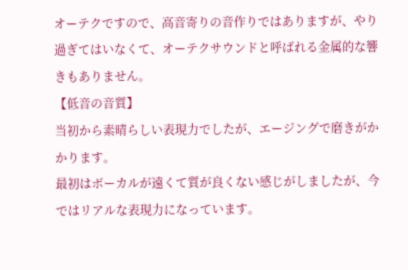オーテクですので、高音寄りの音作りではありますが、やり過ぎてはいなくて、オーテクサウンドと呼ばれる金属的な響きもありません。
【低音の音質】
当初から素晴らしい表現力でしたが、エージングで磨きがかかります。
最初はボーカルが遠くて質が良くない感じがしましたが、今ではリアルな表現力になっています。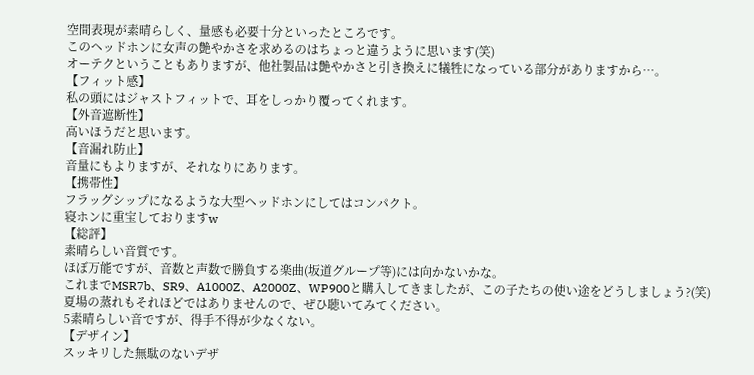空間表現が素晴らしく、量感も必要十分といったところです。
このヘッドホンに女声の艶やかさを求めるのはちょっと違うように思います(笑)
オーテクということもありますが、他社製品は艶やかさと引き換えに犠牲になっている部分がありますから…。
【フィット感】
私の頭にはジャストフィットで、耳をしっかり覆ってくれます。
【外音遮断性】
高いほうだと思います。
【音漏れ防止】
音量にもよりますが、それなりにあります。
【携帯性】
フラッグシップになるような大型ヘッドホンにしてはコンパクト。
寝ホンに重宝しておりますw
【総評】
素晴らしい音質です。
ほぼ万能ですが、音数と声数で勝負する楽曲(坂道グループ等)には向かないかな。
これまでMSR7b、SR9、A1000Z、A2000Z、WP900と購入してきましたが、この子たちの使い途をどうしましょう?(笑)
夏場の蒸れもそれほどではありませんので、ぜひ聴いてみてください。
5素晴らしい音ですが、得手不得が少なくない。
【デザイン】
スッキリした無駄のないデザ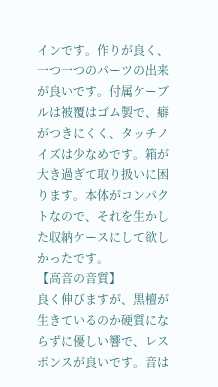インです。作りが良く、一つ一つのパーツの出来が良いです。付属ケーブルは被覆はゴム製で、癖がつきにくく、タッチノイズは少なめです。箱が大き過ぎて取り扱いに困ります。本体がコンパクトなので、それを生かした収納ケースにして欲しかったです。
【高音の音質】
良く伸びますが、黒檀が生きているのか硬質にならずに優しい響で、レスポンスが良いです。音は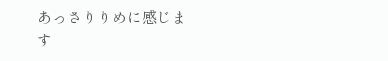あっさりりめに感じます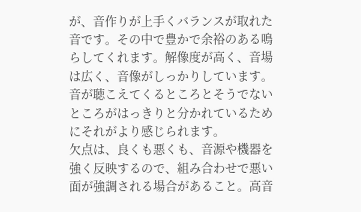が、音作りが上手くバランスが取れた音です。その中で豊かで余裕のある鳴らしてくれます。解像度が高く、音場は広く、音像がしっかりしています。音が聴こえてくるところとそうでないところがはっきりと分かれているためにそれがより感じられます。
欠点は、良くも悪くも、音源や機器を強く反映するので、組み合わせで悪い面が強調される場合があること。高音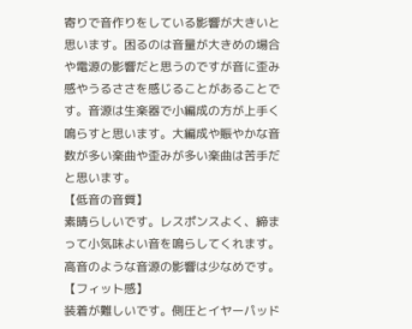寄りで音作りをしている影響が大きいと思います。困るのは音量が大きめの場合や電源の影響だと思うのですが音に歪み感やうるささを感じることがあることです。音源は生楽器で小編成の方が上手く鳴らすと思います。大編成や賑やかな音数が多い楽曲や歪みが多い楽曲は苦手だと思います。
【低音の音質】
素晴らしいです。レスポンスよく、締まって小気味よい音を鳴らしてくれます。高音のような音源の影響は少なめです。
【フィット感】
装着が難しいです。側圧とイヤーパッド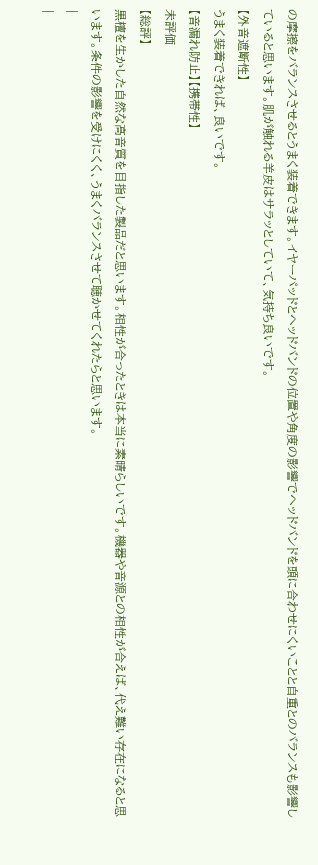の摩擦をバランスさせるとうまく装着できます。イヤーパッドとヘッドバンドの位置や角度の影響でヘッドバンドを頭に合わせにくいことと自重とのバランスも影響していると思います。肌が触れる羊皮はサラッとしていて、気持ち良いです。
【外音遮断性】
うまく装着できれば、良いです。
【音漏れ防止】【携帯性】
未評価
【総評】
黒檀を生かした自然な高音質を目指した製品だと思います。相性が合ったときは本当に素晴らしいです。機器や音源との相性が合えば、代え難い存在になると思います。条件の影響を受けにくく、うまくバランスさせて聴かせてくれたらと思います。
|
|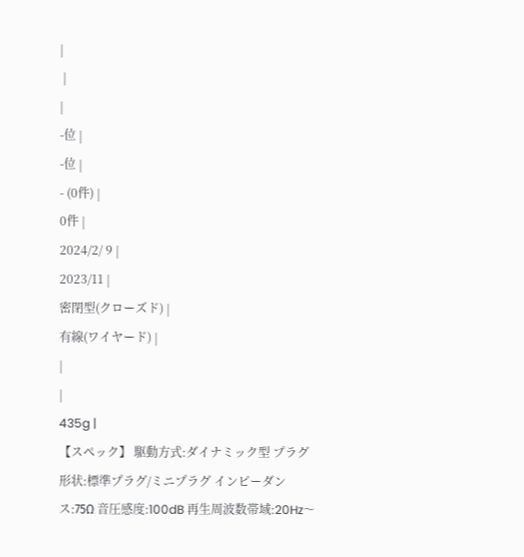|
 |
|
-位 |
-位 |
- (0件) |
0件 |
2024/2/ 9 |
2023/11 |
密閉型(クローズド) |
有線(ワイヤード) |
|
|
435g |
【スペック】 駆動方式:ダイナミック型 プラグ形状:標準プラグ/ミニプラグ インピーダンス:75Ω 音圧感度:100dB 再生周波数帯域:20Hz〜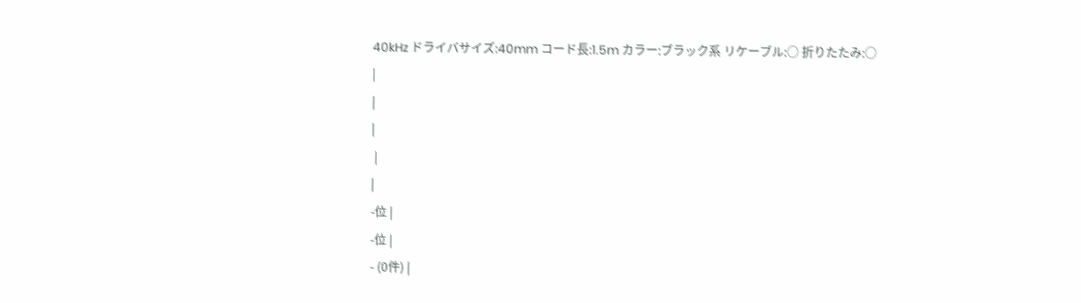40kHz ドライバサイズ:40mm コード長:1.5m カラー:ブラック系 リケーブル:○ 折りたたみ:○
|
|
|
 |
|
-位 |
-位 |
- (0件) |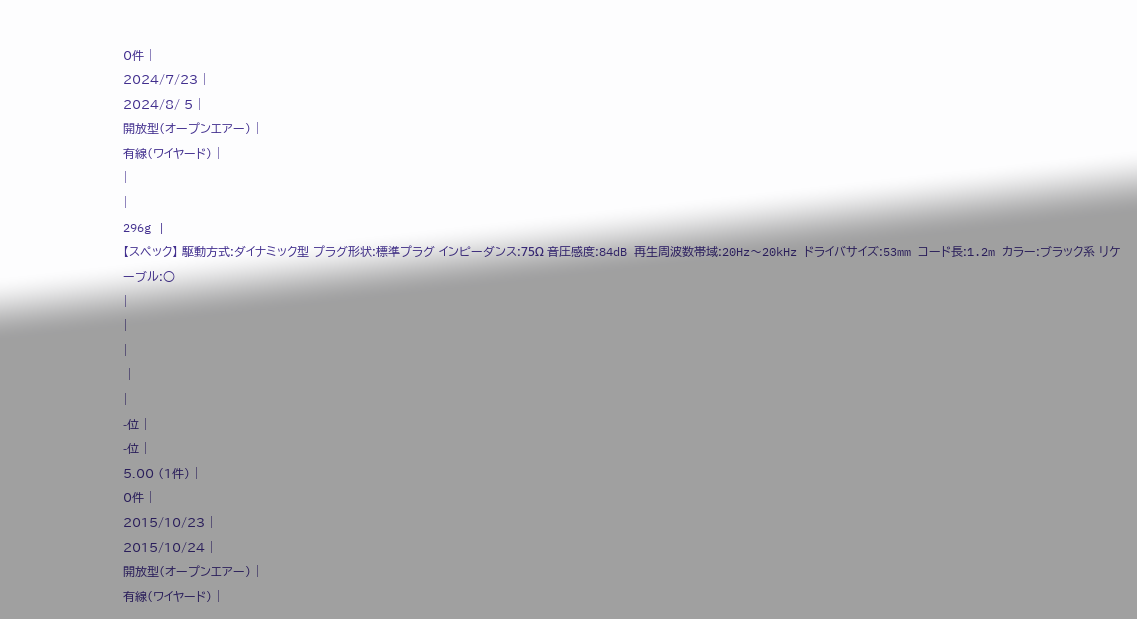0件 |
2024/7/23 |
2024/8/ 5 |
開放型(オープンエアー) |
有線(ワイヤード) |
|
|
296g |
【スペック】 駆動方式:ダイナミック型 プラグ形状:標準プラグ インピーダンス:75Ω 音圧感度:84dB 再生周波数帯域:20Hz〜20kHz ドライバサイズ:53mm コード長:1.2m カラー:ブラック系 リケーブル:○
|
|
|
 |
|
-位 |
-位 |
5.00 (1件) |
0件 |
2015/10/23 |
2015/10/24 |
開放型(オープンエアー) |
有線(ワイヤード) |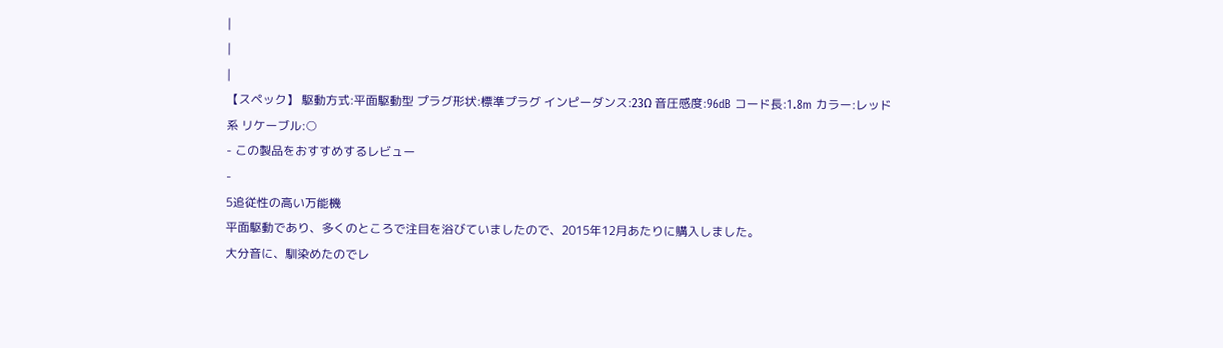|
|
|
【スペック】 駆動方式:平面駆動型 プラグ形状:標準プラグ インピーダンス:23Ω 音圧感度:96dB コード長:1.8m カラー:レッド系 リケーブル:○
- この製品をおすすめするレビュー
-
5追従性の高い万能機
平面駆動であり、多くのところで注目を浴びていましたので、2015年12月あたりに購入しました。
大分音に、馴染めたのでレ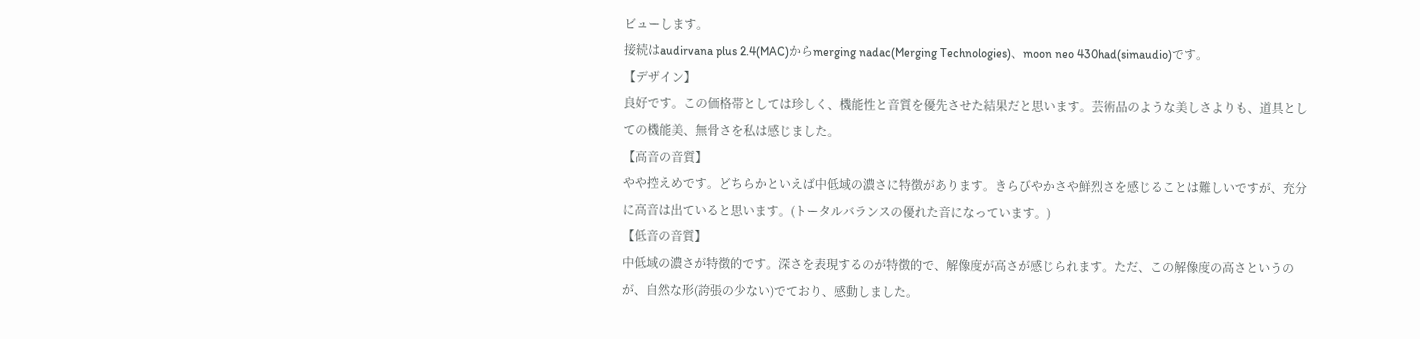ビューします。
接続はaudirvana plus 2.4(MAC)からmerging nadac(Merging Technologies)、moon neo 430had(simaudio)です。
【デザイン】
良好です。この価格帯としては珍しく、機能性と音質を優先させた結果だと思います。芸術品のような美しさよりも、道具としての機能美、無骨さを私は感じました。
【高音の音質】
やや控えめです。どちらかといえば中低域の濃さに特徴があります。きらびやかさや鮮烈さを感じることは難しいですが、充分に高音は出ていると思います。(トータルバランスの優れた音になっています。)
【低音の音質】
中低域の濃さが特徴的です。深さを表現するのが特徴的で、解像度が高さが感じられます。ただ、この解像度の高さというのが、自然な形(誇張の少ない)でており、感動しました。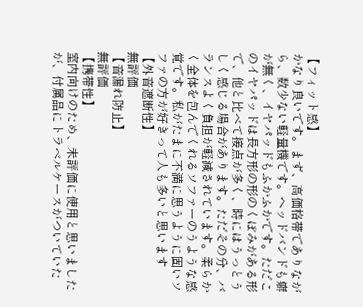【フィット感】
かなり良いです。まず、高価格帯でありながら、数少ない軽量機です。ヘッドバンドも癖が無く、イヤパッドもふかふかです。ただこのイヤパッドは長方形の形のくぼみがある形で、他と比べて接点が多く、時にはうっとうしく感じる場合があります。ただその分、バランスよく負担が軽減されています。柔らかく全体を包んでくれるソファーのうような感覚です。私がたまに不満に思うように固いソファの方が好きって人も多いと思います
【外音遮断性】
無評価
【音漏れ防止】
無評価
【携帯性】
室内向けのため、未評価に使用と思いましたが、付属品にトラベルケースがついていた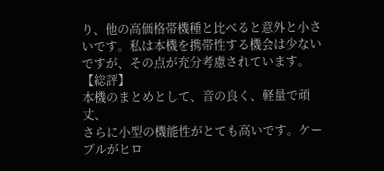り、他の高価格帯機種と比べると意外と小さいです。私は本機を携帯性する機会は少ないですが、その点が充分考慮されています。
【総評】
本機のまとめとして、音の良く、軽量で頑丈、
さらに小型の機能性がとても高いです。ケーブルがヒロ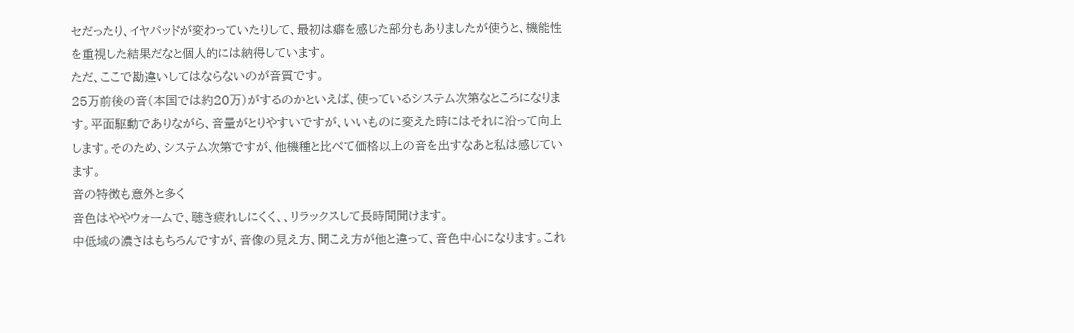セだったり、イヤパッドが変わっていたりして、最初は癖を感じた部分もありましたが使うと、機能性を重視した結果だなと個人的には納得しています。
ただ、ここで勘違いしてはならないのが音質です。
25万前後の音(本国では約20万)がするのかといえば、使っているシステム次第なところになります。平面駆動でありながら、音量がとりやすいですが、いいものに変えた時にはそれに沿って向上します。そのため、システム次第ですが、他機種と比べて価格以上の音を出すなあと私は感じています。
音の特徴も意外と多く
音色はややウォームで、聴き疲れしにくく、、リラックスして長時間聞けます。
中低域の濃さはもちろんですが、音像の見え方、聞こえ方が他と違って、音色中心になります。これ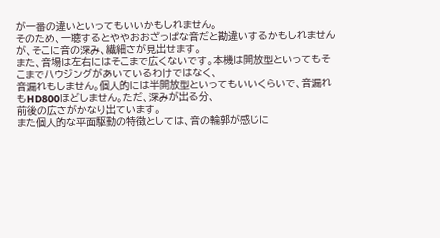が一番の違いといってもいいかもしれません。
そのため、一聴するとややおおざっぱな音だと勘違いするかもしれませんが、そこに音の深み、繊細さが見出せます。
また、音場は左右にはそこまで広くないです。本機は開放型といってもそこまでハウジングがあいているわけではなく、
音漏れもしません。個人的には半開放型といってもいいくらいで、音漏れもHD800ほどしません。ただ、深みが出る分、
前後の広さがかなり出ています。
また個人的な平面駆動の特徴としては、音の輪郭が感じに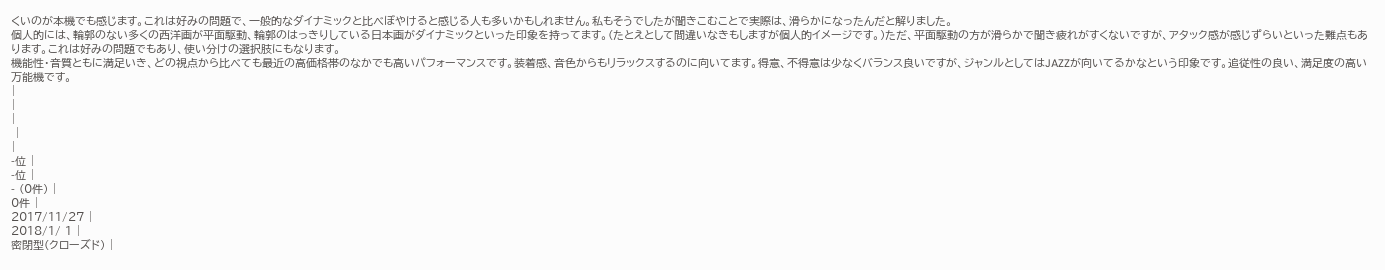くいのが本機でも感じます。これは好みの問題で、一般的なダイナミックと比べぼやけると感じる人も多いかもしれません。私もそうでしたが聞きこむことで実際は、滑らかになったんだと解りました。
個人的には、輪郭のない多くの西洋画が平面駆動、輪郭のはっきりしている日本画がダイナミックといった印象を持ってます。(たとえとして間違いなきもしますが個人的イメージです。)ただ、平面駆動の方が滑らかで聞き疲れがすくないですが、アタック感が感じずらいといった難点もあります。これは好みの問題でもあり、使い分けの選択肢にもなります。
機能性・音質ともに満足いき、どの視点から比べても最近の高価格帯のなかでも高いパフォーマンスです。装着感、音色からもリラックスするのに向いてます。得意、不得意は少なくバランス良いですが、ジャンルとしてはJAZZが向いてるかなという印象です。追従性の良い、満足度の高い万能機です。
|
|
|
 |
|
-位 |
-位 |
- (0件) |
0件 |
2017/11/27 |
2018/1/ 1 |
密閉型(クローズド) |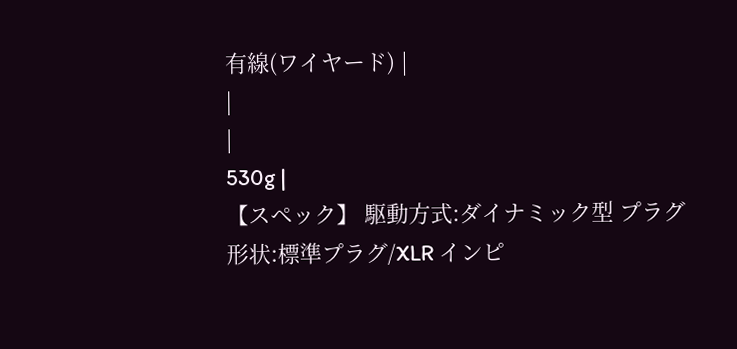有線(ワイヤード) |
|
|
530g |
【スペック】 駆動方式:ダイナミック型 プラグ形状:標準プラグ/XLR インピ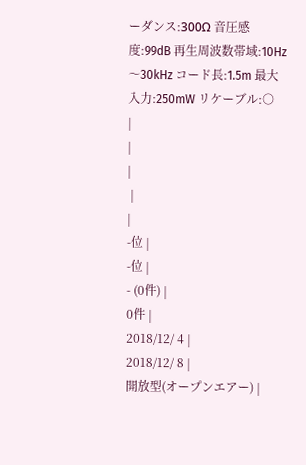ーダンス:300Ω 音圧感度:99dB 再生周波数帯域:10Hz〜30kHz コード長:1.5m 最大入力:250mW リケーブル:○
|
|
|
 |
|
-位 |
-位 |
- (0件) |
0件 |
2018/12/ 4 |
2018/12/ 8 |
開放型(オープンエアー) |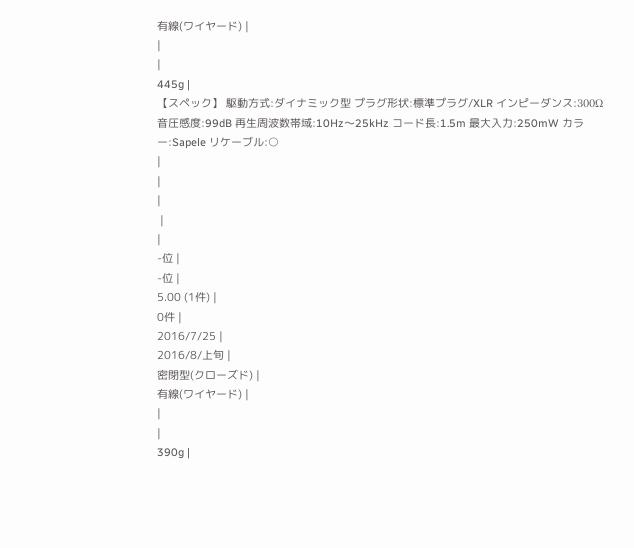有線(ワイヤード) |
|
|
445g |
【スペック】 駆動方式:ダイナミック型 プラグ形状:標準プラグ/XLR インピーダンス:300Ω 音圧感度:99dB 再生周波数帯域:10Hz〜25kHz コード長:1.5m 最大入力:250mW カラー:Sapele リケーブル:○
|
|
|
 |
|
-位 |
-位 |
5.00 (1件) |
0件 |
2016/7/25 |
2016/8/上旬 |
密閉型(クローズド) |
有線(ワイヤード) |
|
|
390g |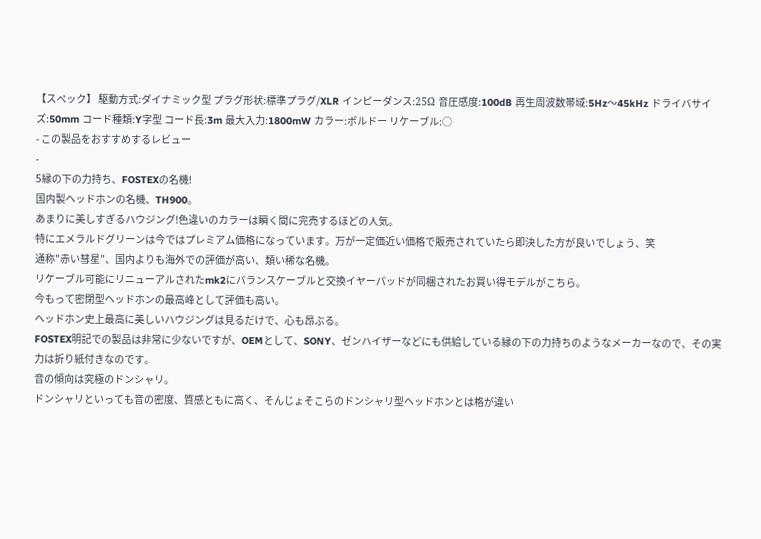【スペック】 駆動方式:ダイナミック型 プラグ形状:標準プラグ/XLR インピーダンス:25Ω 音圧感度:100dB 再生周波数帯域:5Hz〜45kHz ドライバサイズ:50mm コード種類:Y字型 コード長:3m 最大入力:1800mW カラー:ボルドー リケーブル:○
- この製品をおすすめするレビュー
-
5縁の下の力持ち、FOSTEXの名機!
国内製ヘッドホンの名機、TH900。
あまりに美しすぎるハウジング!色違いのカラーは瞬く間に完売するほどの人気。
特にエメラルドグリーンは今ではプレミアム価格になっています。万が一定価近い価格で販売されていたら即決した方が良いでしょう、笑
通称"赤い彗星"、国内よりも海外での評価が高い、類い稀な名機。
リケーブル可能にリニューアルされたmk2にバランスケーブルと交換イヤーパッドが同梱されたお買い得モデルがこちら。
今もって密閉型ヘッドホンの最高峰として評価も高い。
ヘッドホン史上最高に美しいハウジングは見るだけで、心も昂ぶる。
FOSTEX明記での製品は非常に少ないですが、OEMとして、SONY、ゼンハイザーなどにも供給している縁の下の力持ちのようなメーカーなので、その実力は折り紙付きなのです。
音の傾向は究極のドンシャリ。
ドンシャリといっても音の密度、質感ともに高く、そんじょそこらのドンシャリ型ヘッドホンとは格が違い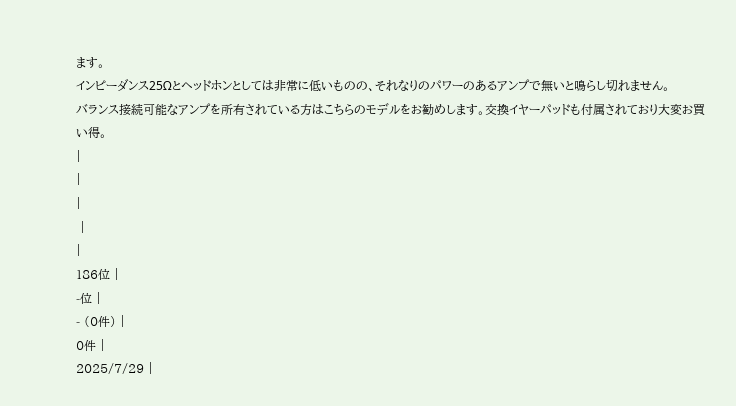ます。
インピーダンス25Ωとヘッドホンとしては非常に低いものの、それなりのパワーのあるアンプで無いと鳴らし切れません。
バランス接続可能なアンプを所有されている方はこちらのモデルをお勧めします。交換イヤーパッドも付属されており大変お買い得。
|
|
|
 |
|
186位 |
-位 |
- (0件) |
0件 |
2025/7/29 |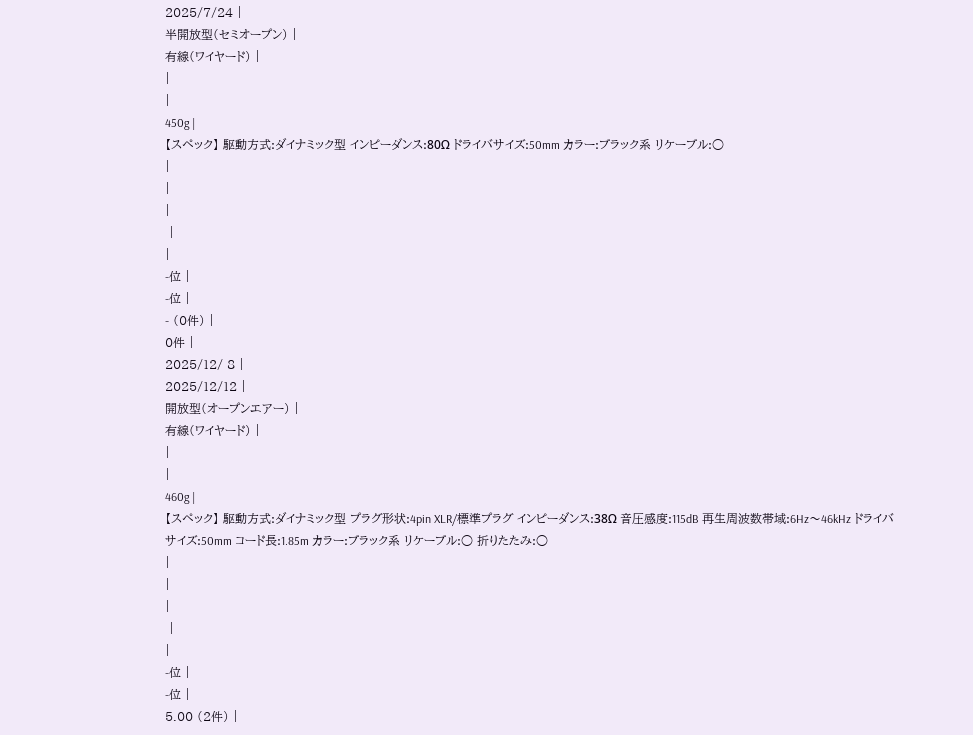2025/7/24 |
半開放型(セミオープン) |
有線(ワイヤード) |
|
|
450g |
【スペック】 駆動方式:ダイナミック型 インピーダンス:80Ω ドライバサイズ:50mm カラー:ブラック系 リケーブル:○
|
|
|
 |
|
-位 |
-位 |
- (0件) |
0件 |
2025/12/ 8 |
2025/12/12 |
開放型(オープンエアー) |
有線(ワイヤード) |
|
|
460g |
【スペック】 駆動方式:ダイナミック型 プラグ形状:4pin XLR/標準プラグ インピーダンス:38Ω 音圧感度:115dB 再生周波数帯域:6Hz〜46kHz ドライバサイズ:50mm コード長:1.85m カラー:ブラック系 リケーブル:○ 折りたたみ:○
|
|
|
 |
|
-位 |
-位 |
5.00 (2件) |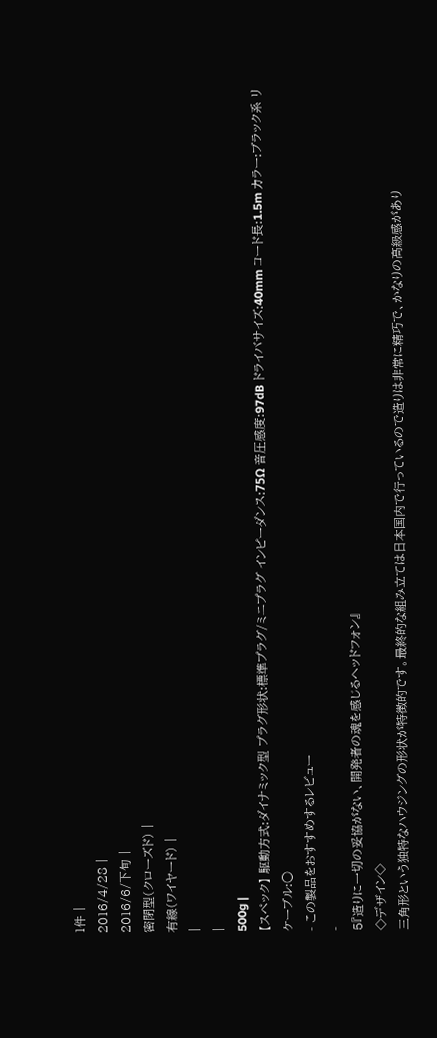1件 |
2016/4/28 |
2016/6/下旬 |
密閉型(クローズド) |
有線(ワイヤード) |
|
|
500g |
【スペック】 駆動方式:ダイナミック型 プラグ形状:標準プラグ/ミニプラグ インピーダンス:75Ω 音圧感度:97dB ドライバサイズ:40mm コード長:1.5m カラー:ブラック系 リケーブル:○
- この製品をおすすめするレビュー
-
5『造りに一切の妥協がない、開発者の魂を感じるヘッドフォン』
◇デザイン◇
三角形という独特なハウジングの形状が特徴的です。最終的な組み立ては日本国内で行っているので造りは非常に精巧で、かなりの高級感があり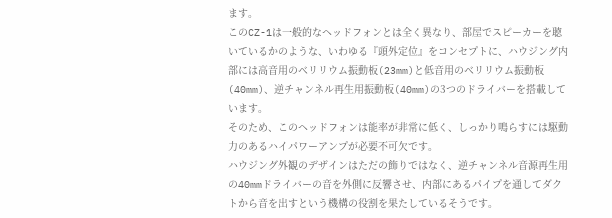ます。
このCZ-1は一般的なヘッドフォンとは全く異なり、部屋でスピーカーを聴いているかのような、いわゆる『頭外定位』をコンセプトに、ハウジング内部には高音用のベリリウム振動板(23mm)と低音用のベリリウム振動板(40mm)、逆チャンネル再生用振動板(40mm)の3つのドライバーを搭載しています。
そのため、このヘッドフォンは能率が非常に低く、しっかり鳴らすには駆動力のあるハイパワーアンプが必要不可欠です。
ハウジング外観のデザインはただの飾りではなく、逆チャンネル音源再生用の40mmドライバーの音を外側に反響させ、内部にあるパイプを通してダクトから音を出すという機構の役割を果たしているそうです。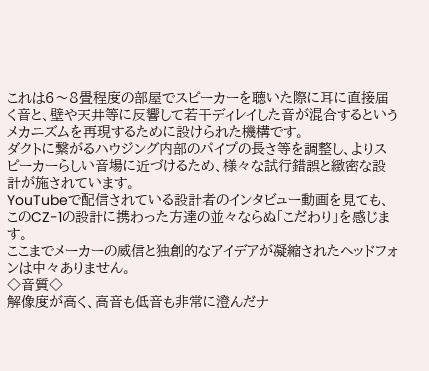これは6〜8畳程度の部屋でスピーカーを聴いた際に耳に直接届く音と、壁や天井等に反響して若干ディレイした音が混合するというメカニズムを再現するために設けられた機構です。
ダクトに繋がるハウジング内部のパイプの長さ等を調整し、よりスピーカーらしい音場に近づけるため、様々な試行錯誤と緻密な設計が施されています。
YouTubeで配信されている設計者のインタビュー動画を見ても、このCZ-1の設計に携わった方達の並々ならぬ「こだわり」を感じます。
ここまでメーカーの威信と独創的なアイデアが凝縮されたヘッドフォンは中々ありません。
◇音質◇
解像度が高く、高音も低音も非常に澄んだナ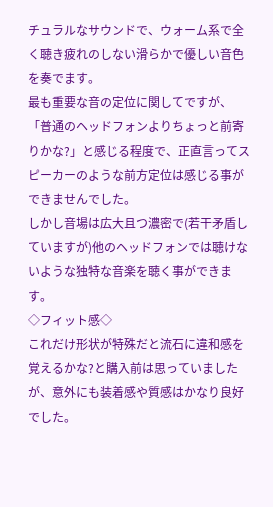チュラルなサウンドで、ウォーム系で全く聴き疲れのしない滑らかで優しい音色を奏でます。
最も重要な音の定位に関してですが、「普通のヘッドフォンよりちょっと前寄りかな?」と感じる程度で、正直言ってスピーカーのような前方定位は感じる事ができませんでした。
しかし音場は広大且つ濃密で(若干矛盾していますが)他のヘッドフォンでは聴けないような独特な音楽を聴く事ができます。
◇フィット感◇
これだけ形状が特殊だと流石に違和感を覚えるかな?と購入前は思っていましたが、意外にも装着感や質感はかなり良好でした。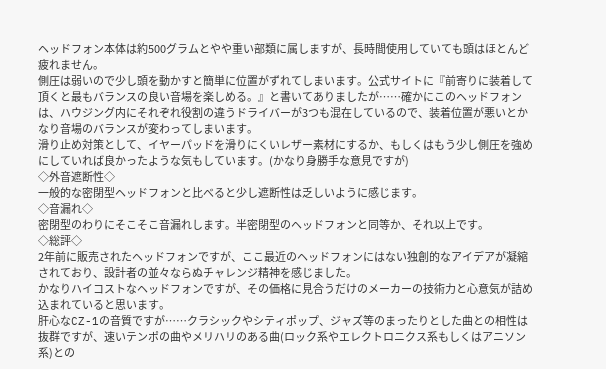ヘッドフォン本体は約500グラムとやや重い部類に属しますが、長時間使用していても頭はほとんど疲れません。
側圧は弱いので少し頭を動かすと簡単に位置がずれてしまいます。公式サイトに『前寄りに装着して頂くと最もバランスの良い音場を楽しめる。』と書いてありましたが……確かにこのヘッドフォンは、ハウジング内にそれぞれ役割の違うドライバーが3つも混在しているので、装着位置が悪いとかなり音場のバランスが変わってしまいます。
滑り止め対策として、イヤーパッドを滑りにくいレザー素材にするか、もしくはもう少し側圧を強めにしていれば良かったような気もしています。(かなり身勝手な意見ですが)
◇外音遮断性◇
一般的な密閉型ヘッドフォンと比べると少し遮断性は乏しいように感じます。
◇音漏れ◇
密閉型のわりにそこそこ音漏れします。半密閉型のヘッドフォンと同等か、それ以上です。
◇総評◇
2年前に販売されたヘッドフォンですが、ここ最近のヘッドフォンにはない独創的なアイデアが凝縮されており、設計者の並々ならぬチャレンジ精神を感じました。
かなりハイコストなヘッドフォンですが、その価格に見合うだけのメーカーの技術力と心意気が詰め込まれていると思います。
肝心なCZ-1の音質ですが……クラシックやシティポップ、ジャズ等のまったりとした曲との相性は抜群ですが、速いテンポの曲やメリハリのある曲(ロック系やエレクトロニクス系もしくはアニソン系)との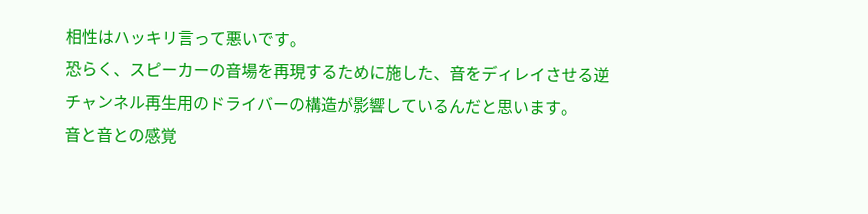相性はハッキリ言って悪いです。
恐らく、スピーカーの音場を再現するために施した、音をディレイさせる逆チャンネル再生用のドライバーの構造が影響しているんだと思います。
音と音との感覚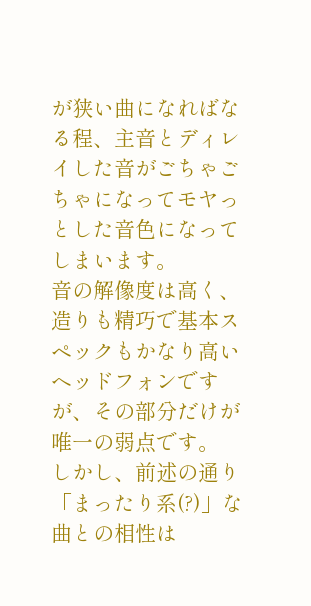が狭い曲になればなる程、主音とディレイした音がごちゃごちゃになってモヤっとした音色になってしまいます。
音の解像度は高く、造りも精巧で基本スペックもかなり高いヘッドフォンですが、その部分だけが唯一の弱点です。
しかし、前述の通り「まったり系(?)」な曲との相性は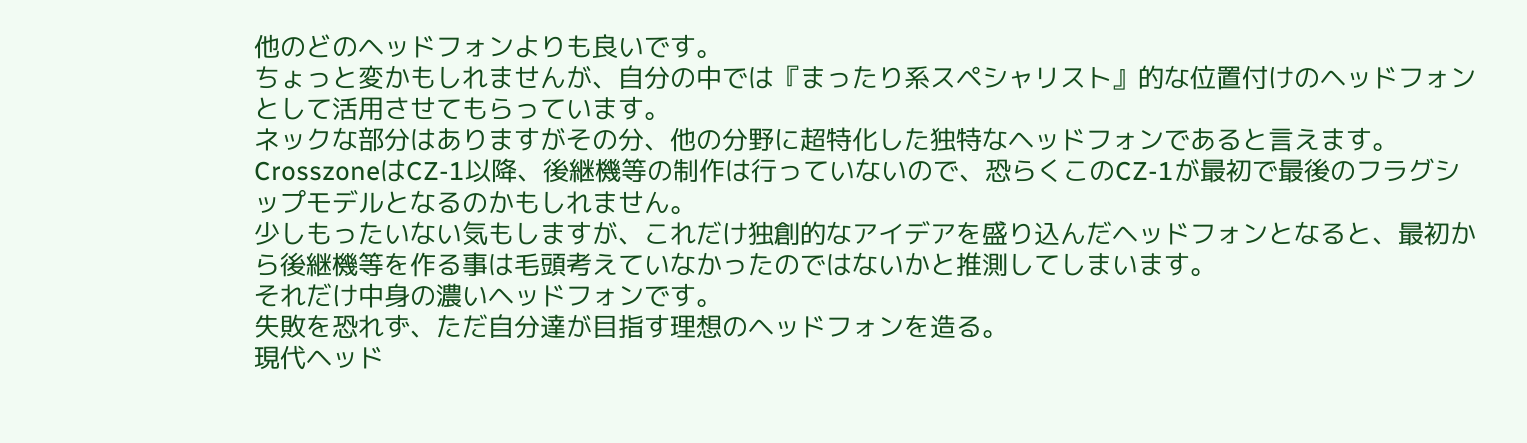他のどのヘッドフォンよりも良いです。
ちょっと変かもしれませんが、自分の中では『まったり系スペシャリスト』的な位置付けのヘッドフォンとして活用させてもらっています。
ネックな部分はありますがその分、他の分野に超特化した独特なヘッドフォンであると言えます。
CrosszoneはCZ-1以降、後継機等の制作は行っていないので、恐らくこのCZ-1が最初で最後のフラグシップモデルとなるのかもしれません。
少しもったいない気もしますが、これだけ独創的なアイデアを盛り込んだヘッドフォンとなると、最初から後継機等を作る事は毛頭考えていなかったのではないかと推測してしまいます。
それだけ中身の濃いヘッドフォンです。
失敗を恐れず、ただ自分達が目指す理想のヘッドフォンを造る。
現代ヘッド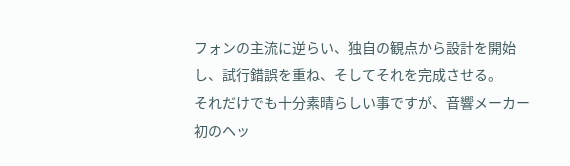フォンの主流に逆らい、独自の観点から設計を開始し、試行錯誤を重ね、そしてそれを完成させる。
それだけでも十分素晴らしい事ですが、音響メーカー初のヘッ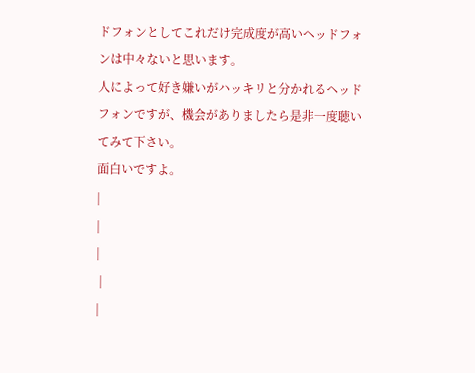ドフォンとしてこれだけ完成度が高いヘッドフォンは中々ないと思います。
人によって好き嫌いがハッキリと分かれるヘッドフォンですが、機会がありましたら是非一度聴いてみて下さい。
面白いですよ。
|
|
|
 |
|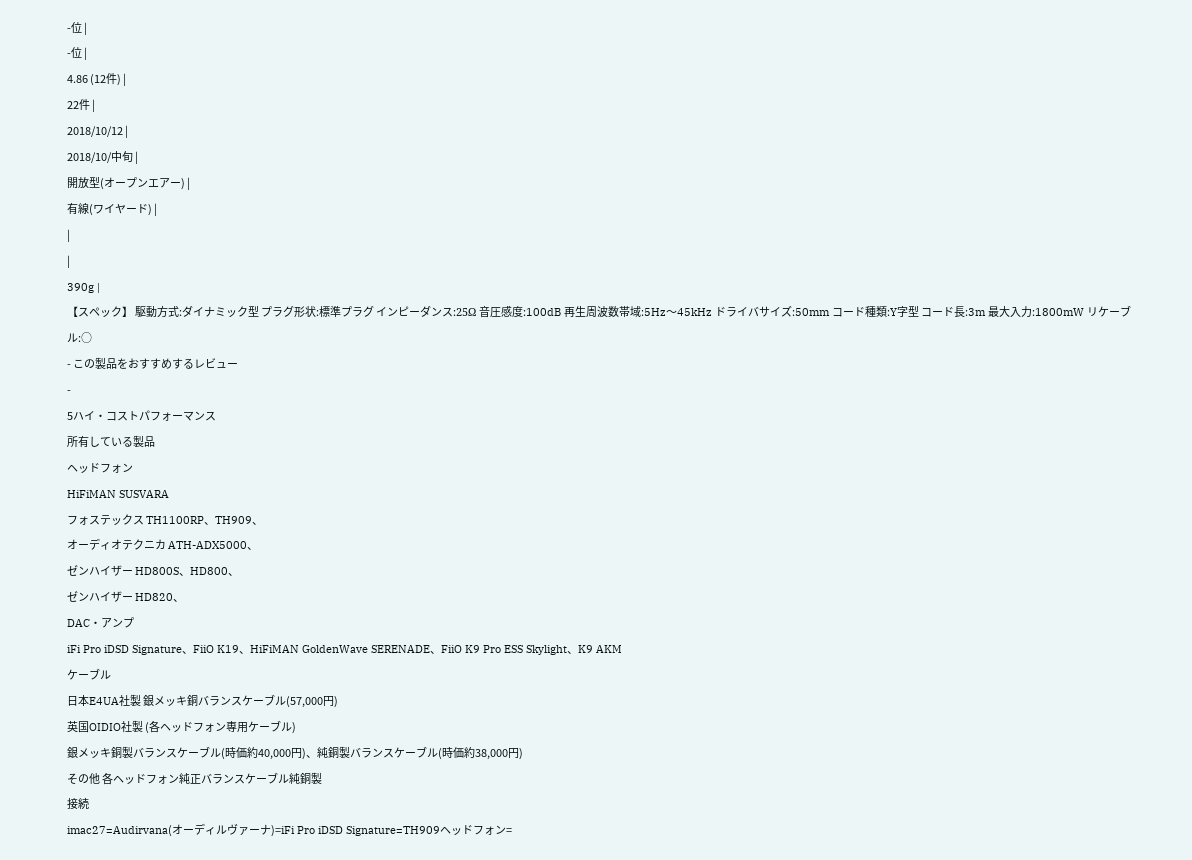-位 |
-位 |
4.86 (12件) |
22件 |
2018/10/12 |
2018/10/中旬 |
開放型(オープンエアー) |
有線(ワイヤード) |
|
|
390g |
【スペック】 駆動方式:ダイナミック型 プラグ形状:標準プラグ インピーダンス:25Ω 音圧感度:100dB 再生周波数帯域:5Hz〜45kHz ドライバサイズ:50mm コード種類:Y字型 コード長:3m 最大入力:1800mW リケーブル:○
- この製品をおすすめするレビュー
-
5ハイ・コストパフォーマンス
所有している製品
ヘッドフォン
HiFiMAN SUSVARA
フォステックス TH1100RP、TH909、
オーディオテクニカ ATH-ADX5000、
ゼンハイザー HD800S、HD800、
ゼンハイザー HD820、
DAC・アンプ
iFi Pro iDSD Signature、FiiO K19、HiFiMAN GoldenWave SERENADE、FiiO K9 Pro ESS Skylight、K9 AKM
ケーブル
日本E4UA社製 銀メッキ銅バランスケーブル(57,000円)
英国OIDIO社製 (各ヘッドフォン専用ケーブル)
銀メッキ銅製バランスケーブル(時価約40,000円)、純銅製バランスケーブル(時価約38,000円)
その他 各ヘッドフォン純正バランスケーブル純銅製
接続
imac27=Audirvana(オーディルヴァーナ)=iFi Pro iDSD Signature=TH909ヘッドフォン=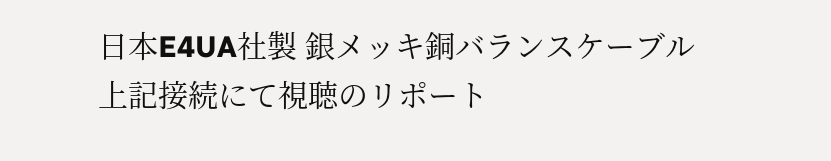日本E4UA社製 銀メッキ銅バランスケーブル
上記接続にて視聴のリポート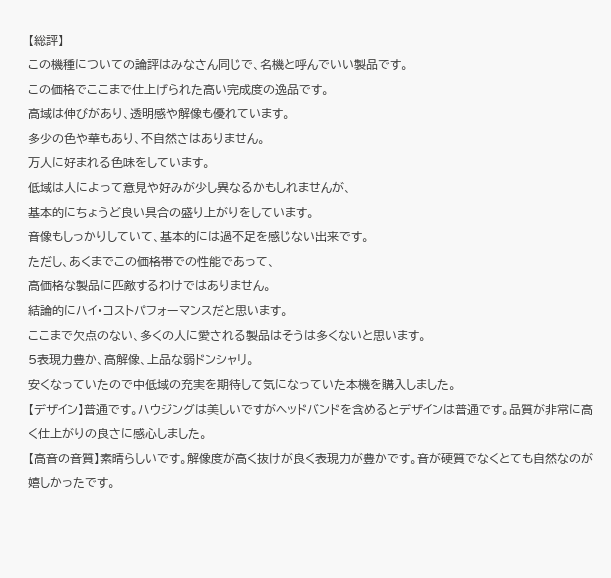【総評】
この機種についての論評はみなさん同じで、名機と呼んでいい製品です。
この価格でここまで仕上げられた高い完成度の逸品です。
高域は伸びがあり、透明感や解像も優れています。
多少の色や華もあり、不自然さはありません。
万人に好まれる色味をしています。
低域は人によって意見や好みが少し異なるかもしれませんが、
基本的にちょうど良い具合の盛り上がりをしています。
音像もしっかりしていて、基本的には過不足を感じない出来です。
ただし、あくまでこの価格帯での性能であって、
高価格な製品に匹敵するわけではありません。
結論的にハイ・コストパフォーマンスだと思います。
ここまで欠点のない、多くの人に愛される製品はそうは多くないと思います。
5表現力豊か、高解像、上品な弱ドンシャリ。
安くなっていたので中低域の充実を期待して気になっていた本機を購入しました。
【デザイン】普通です。ハウジングは美しいですがヘッドバンドを含めるとデザインは普通です。品質が非常に高く仕上がりの良さに感心しました。
【高音の音質】素晴らしいです。解像度が高く抜けが良く表現力が豊かです。音が硬質でなくとても自然なのが嬉しかったです。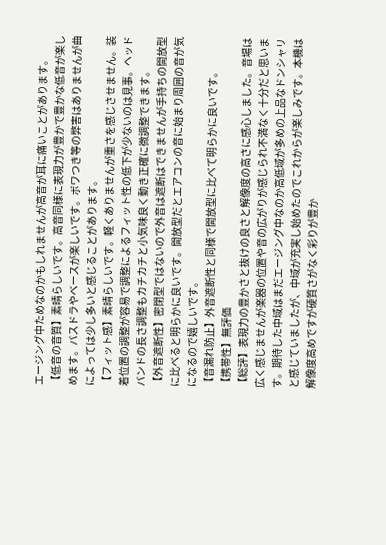エージング中ためなのかもしれませんが高音が耳に痛いことがあります。
【低音の音質】素晴らしいです。高音同様に表現力が豊かで豊かな低音が楽しめます。バスドラやベースが楽しいです。ボワつき等の弊害はありませんが曲によっては少し多いと感じることがあります。
【フィット感】素晴らしいです。軽くありませんが重さを感じさせません。装着位置の調整が容易で調整によるフィット性の低下が少ないのは見事。ヘッドバンドの長さ調整もカチカチと小気味良く動き正確に微調整できます。
【外音遮断性】密閉型ではないので外音は遮断はできませんが手持ちの開放型に比べると明らかに良いです。開放型だとエアコンの音に始まり周囲の音が気になるので嬉しいです。
【音漏れ防止】外音遮断性と同様で開放型に比べて明らかに良いです。
【携帯性】無評価
【総評】表現力の豊かさと抜けの良さと解像度の高さに感心しました。音場は広く感じませんが楽器の位置や音の広がりが感じられ不満なく十分だと思います。期待した中域はまだエージング中なのか高低域が多めの上品なドンシャリと感じていましたが、中域が充実し始めたのでこれからが楽しみです。本機は解像度高めですが硬質さがなく彩りが豊か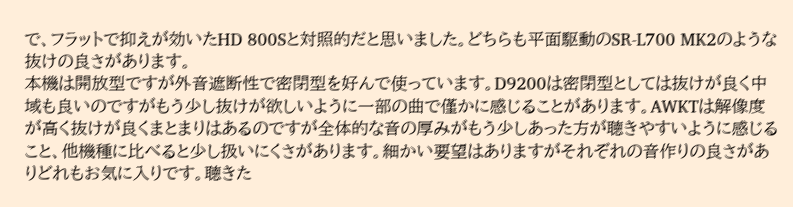で、フラットで抑えが効いたHD 800Sと対照的だと思いました。どちらも平面駆動のSR-L700 MK2のような抜けの良さがあります。
本機は開放型ですが外音遮断性で密閉型を好んで使っています。D9200は密閉型としては抜けが良く中域も良いのですがもう少し抜けが欲しいように一部の曲で僅かに感じることがあります。AWKTは解像度が高く抜けが良くまとまりはあるのですが全体的な音の厚みがもう少しあった方が聴きやすいように感じること、他機種に比べると少し扱いにくさがあります。細かい要望はありますがそれぞれの音作りの良さがありどれもお気に入りです。聴きた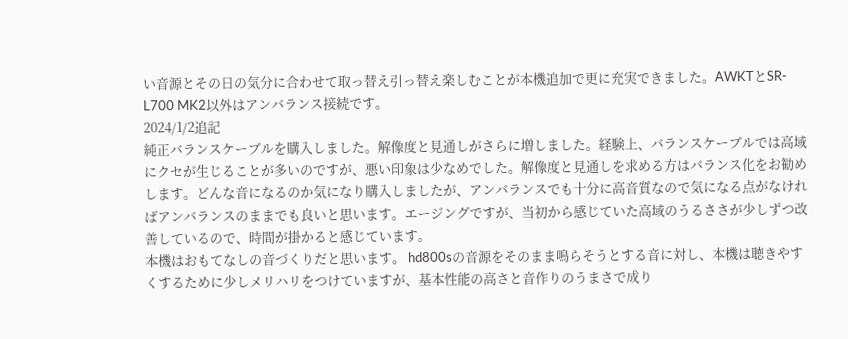い音源とその日の気分に合わせて取っ替え引っ替え楽しむことが本機追加で更に充実できました。AWKTとSR-L700 MK2以外はアンバランス接続です。
2024/1/2追記
純正バランスケーブルを購入しました。解像度と見通しがさらに増しました。経験上、バランスケーブルでは高域にクセが生じることが多いのですが、悪い印象は少なめでした。解像度と見通しを求める方はバランス化をお勧めします。どんな音になるのか気になり購入しましたが、アンバランスでも十分に高音質なので気になる点がなければアンバランスのままでも良いと思います。エージングですが、当初から感じていた高域のうるささが少しずつ改善しているので、時間が掛かると感じています。
本機はおもてなしの音づくりだと思います。 hd800sの音源をそのまま鳴らそうとする音に対し、本機は聴きやすくするために少しメリハリをつけていますが、基本性能の高さと音作りのうまさで成り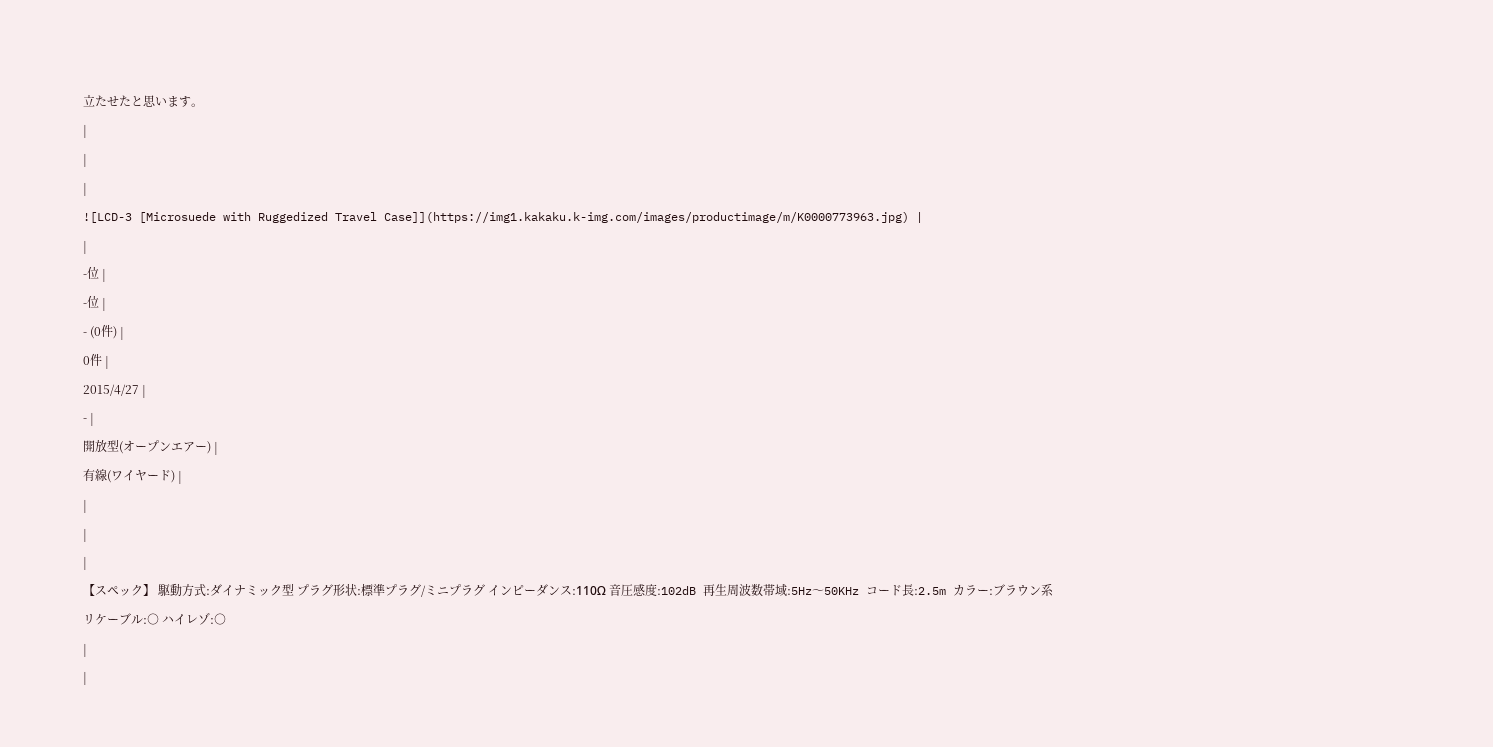立たせたと思います。
|
|
|
![LCD-3 [Microsuede with Ruggedized Travel Case]](https://img1.kakaku.k-img.com/images/productimage/m/K0000773963.jpg) |
|
-位 |
-位 |
- (0件) |
0件 |
2015/4/27 |
- |
開放型(オープンエアー) |
有線(ワイヤード) |
|
|
|
【スペック】 駆動方式:ダイナミック型 プラグ形状:標準プラグ/ミニプラグ インピーダンス:110Ω 音圧感度:102dB 再生周波数帯域:5Hz〜50KHz コード長:2.5m カラー:ブラウン系 リケーブル:○ ハイレゾ:○
|
|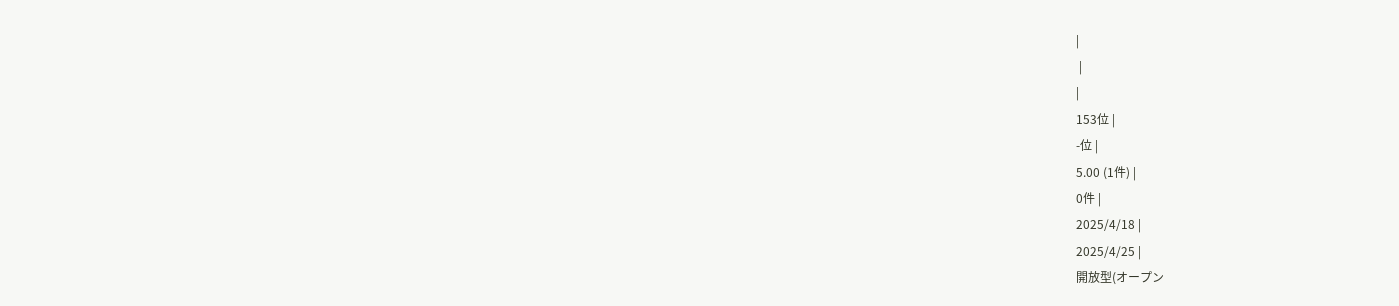|
 |
|
153位 |
-位 |
5.00 (1件) |
0件 |
2025/4/18 |
2025/4/25 |
開放型(オープン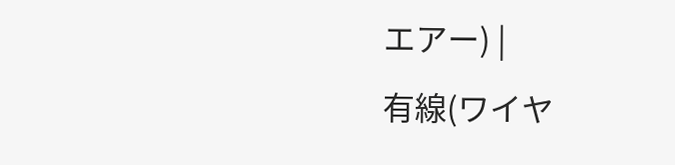エアー) |
有線(ワイヤ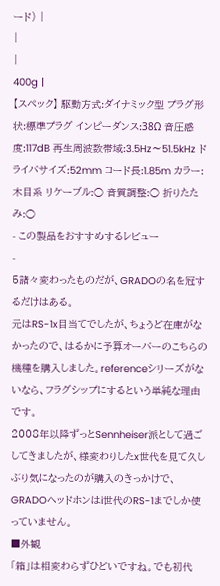ード) |
|
|
400g |
【スペック】 駆動方式:ダイナミック型 プラグ形状:標準プラグ インピーダンス:38Ω 音圧感度:117dB 再生周波数帯域:3.5Hz〜51.5kHz ドライバサイズ:52mm コード長:1.85m カラー:木目系 リケーブル:○ 音質調整:○ 折りたたみ:○
- この製品をおすすめするレビュー
-
5諸々変わったものだが、GRADOの名を冠するだけはある。
元はRS-1x目当てでしたが、ちょうど在庫がなかったので、はるかに予算オーバーのこちらの機種を購入しました。referenceシリーズがないなら、フラグシップにするという単純な理由です。
2008年以降ずっとSennheiser派として過ごしてきましたが、様変わりしたx世代を見て久しぶり気になったのが購入のきっかけで、GRADOヘッドホンはi世代のRS-1までしか使っていません。
■外観
「箱」は相変わらずひどいですね。でも初代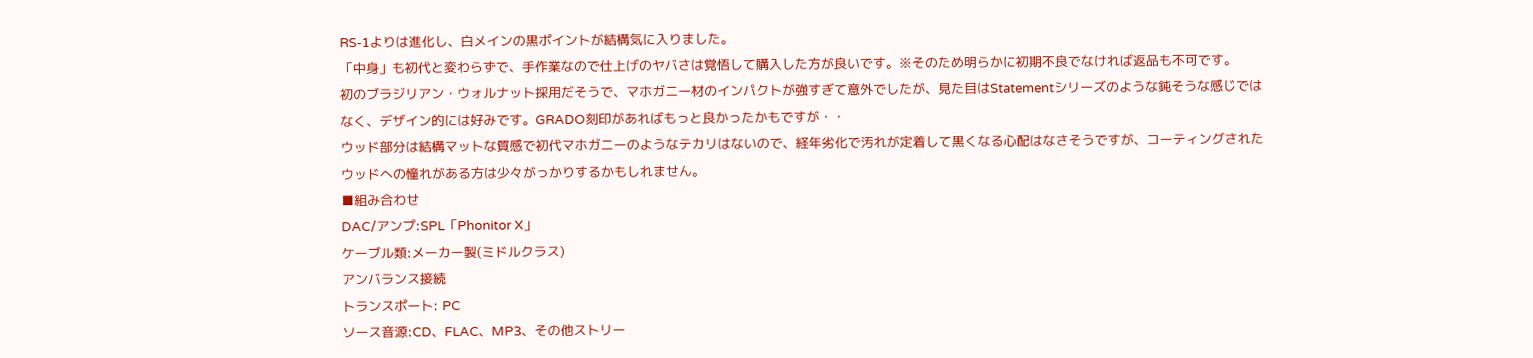RS-1よりは進化し、白メインの黒ポイントが結構気に入りました。
「中身」も初代と変わらずで、手作業なので仕上げのヤバさは覚悟して購入した方が良いです。※そのため明らかに初期不良でなければ返品も不可です。
初のブラジリアン・ウォルナット採用だそうで、マホガニー材のインパクトが強すぎて意外でしたが、見た目はStatementシリーズのような鈍そうな感じではなく、デザイン的には好みです。GRADO刻印があればもっと良かったかもですが・・
ウッド部分は結構マットな質感で初代マホガニーのようなテカリはないので、経年劣化で汚れが定着して黒くなる心配はなさそうですが、コーティングされたウッドへの憧れがある方は少々がっかりするかもしれません。
■組み合わせ
DAC/アンプ:SPL「Phonitor X」
ケーブル類:メーカー製(ミドルクラス)
アンバランス接続
トランスポート: PC
ソース音源:CD、FLAC、MP3、その他ストリー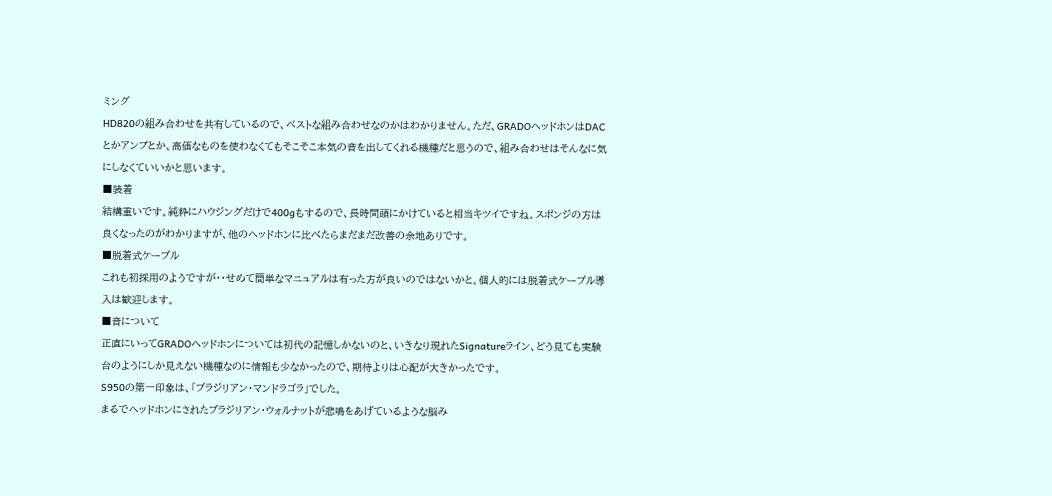ミング
HD820の組み合わせを共有しているので、ベストな組み合わせなのかはわかりません。ただ、GRADOヘッドホンはDACとかアンプとか、高価なものを使わなくてもそこそこ本気の音を出してくれる機種だと思うので、組み合わせはそんなに気にしなくていいかと思います。
■装着
結構重いです。純粋にハウジングだけで400gもするので、長時間頭にかけていると相当キツイですね。スポンジの方は良くなったのがわかりますが、他のヘッドホンに比べたらまだまだ改善の余地ありです。
■脱着式ケーブル
これも初採用のようですが・・せめて簡単なマニュアルは有った方が良いのではないかと。個人的には脱着式ケーブル導入は歓迎します。
■音について
正直にいってGRADOヘッドホンについては初代の記憶しかないのと、いきなり現れたSignatureライン、どう見ても実験台のようにしか見えない機種なのに情報も少なかったので、期待よりは心配が大きかったです。
S950の第一印象は、「ブラジリアン・マンドラゴラ」でした。
まるでヘッドホンにされたブラジリアン・ウォルナットが悲鳴をあげているような脳み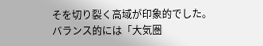そを切り裂く高域が印象的でした。
バランス的には「大気圏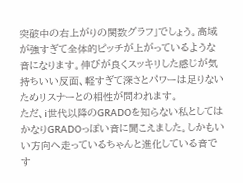突破中の右上がりの関数グラフ」でしょう。高域が強すぎて全体的ピッチが上がっているような音になります。伸びが良くスッキリした感じが気持ちいい反面、軽すぎて深さとパワーは足りないためリスナーとの相性が問われます。
ただ、i世代以降のGRADOを知らない私としてはかなりGRADOっぽい音に聞こえました。しかもいい方向へ走っているちゃんと進化している音です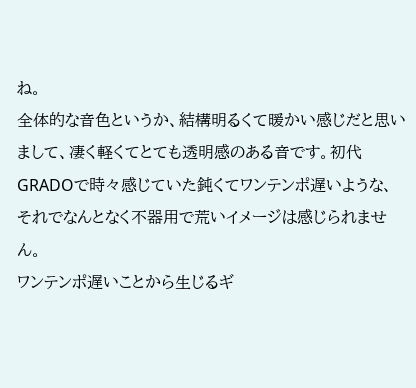ね。
全体的な音色というか、結構明るくて暖かい感じだと思いまして、凄く軽くてとても透明感のある音です。初代GRADOで時々感じていた鈍くてワンテンポ遅いような、それでなんとなく不器用で荒いイメージは感じられません。
ワンテンポ遅いことから生じるギ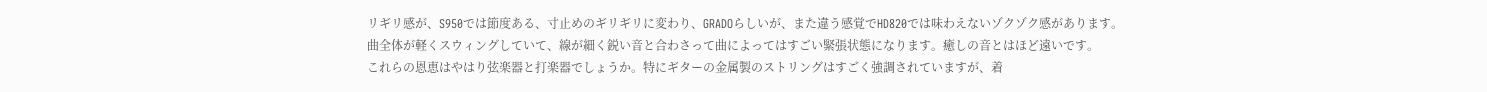リギリ感が、S950では節度ある、寸止めのギリギリに変わり、GRADOらしいが、また違う感覚でHD820では味わえないゾクゾク感があります。
曲全体が軽くスウィングしていて、線が細く鋭い音と合わさって曲によってはすごい緊張状態になります。癒しの音とはほど遠いです。
これらの恩恵はやはり弦楽器と打楽器でしょうか。特にギターの金属製のストリングはすごく強調されていますが、着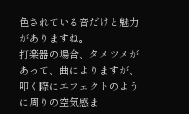色されている音だけと魅力がありますね。
打楽器の場合、タメツメがあって、曲によりますが、叩く際にエフェクトのように周りの空気感ま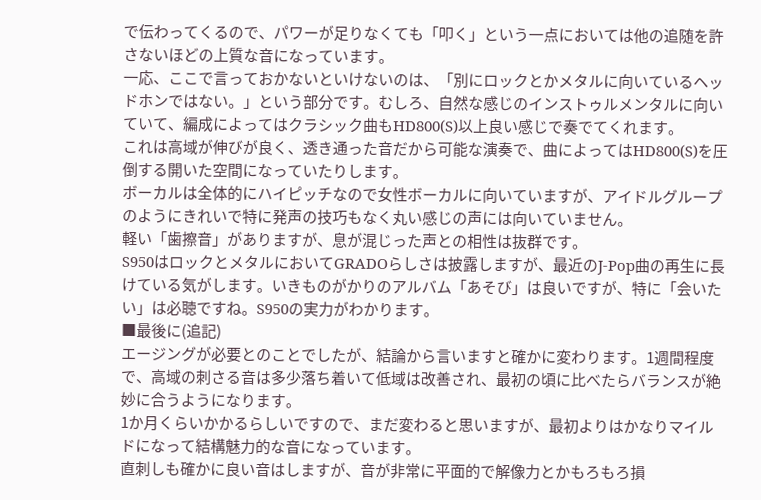で伝わってくるので、パワーが足りなくても「叩く」という一点においては他の追随を許さないほどの上質な音になっています。
一応、ここで言っておかないといけないのは、「別にロックとかメタルに向いているヘッドホンではない。」という部分です。むしろ、自然な感じのインストゥルメンタルに向いていて、編成によってはクラシック曲もHD800(S)以上良い感じで奏でてくれます。
これは高域が伸びが良く、透き通った音だから可能な演奏で、曲によってはHD800(S)を圧倒する開いた空間になっていたりします。
ボーカルは全体的にハイピッチなので女性ボーカルに向いていますが、アイドルグループのようにきれいで特に発声の技巧もなく丸い感じの声には向いていません。
軽い「歯擦音」がありますが、息が混じった声との相性は抜群です。
S950はロックとメタルにおいてGRADOらしさは披露しますが、最近のJ-Pop曲の再生に長けている気がします。いきものがかりのアルバム「あそび」は良いですが、特に「会いたい」は必聴ですね。S950の実力がわかります。
■最後に(追記)
エージングが必要とのことでしたが、結論から言いますと確かに変わります。1週間程度で、高域の刺さる音は多少落ち着いて低域は改善され、最初の頃に比べたらバランスが絶妙に合うようになります。
1か月くらいかかるらしいですので、まだ変わると思いますが、最初よりはかなりマイルドになって結構魅力的な音になっています。
直刺しも確かに良い音はしますが、音が非常に平面的で解像力とかもろもろ損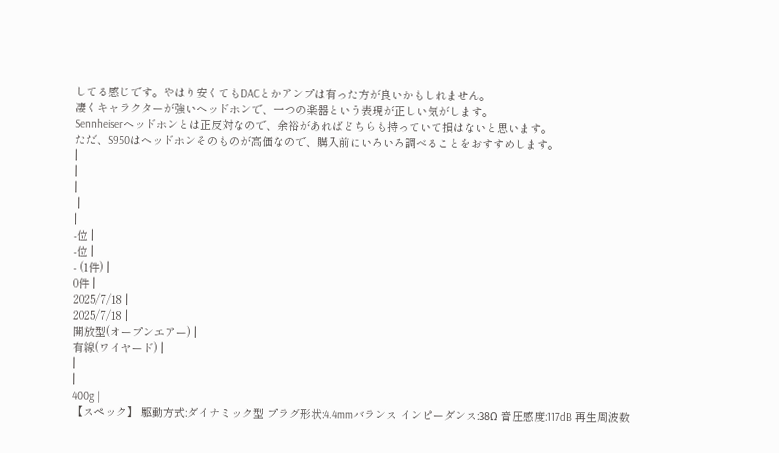してる感じです。やはり安くてもDACとかアンプは有った方が良いかもしれません。
凄くキャラクターが強いヘッドホンで、一つの楽器という表現が正しい気がします。
Sennheiserヘッドホンとは正反対なので、余裕があればどちらも持っていて損はないと思います。
ただ、S950はヘッドホンそのものが高価なので、購入前にいろいろ調べることをおすすめします。
|
|
|
 |
|
-位 |
-位 |
- (1件) |
0件 |
2025/7/18 |
2025/7/18 |
開放型(オープンエアー) |
有線(ワイヤード) |
|
|
400g |
【スペック】 駆動方式:ダイナミック型 プラグ形状:4.4mmバランス インピーダンス:38Ω 音圧感度:117dB 再生周波数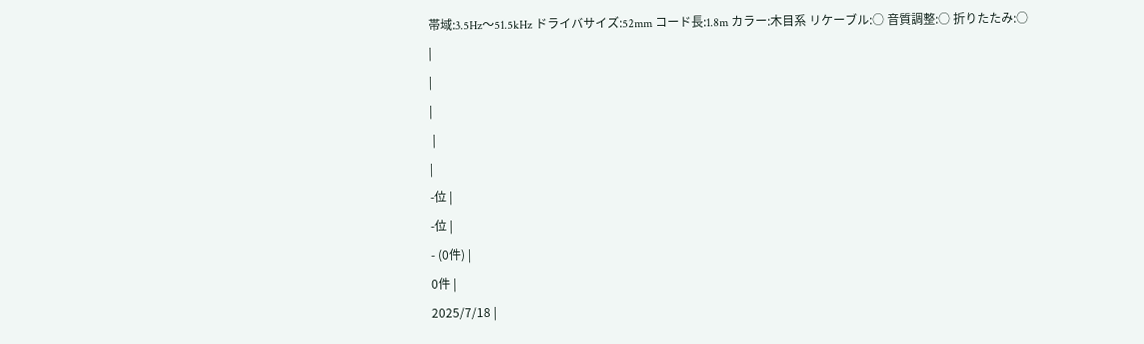帯域:3.5Hz〜51.5kHz ドライバサイズ:52mm コード長:1.8m カラー:木目系 リケーブル:○ 音質調整:○ 折りたたみ:○
|
|
|
 |
|
-位 |
-位 |
- (0件) |
0件 |
2025/7/18 |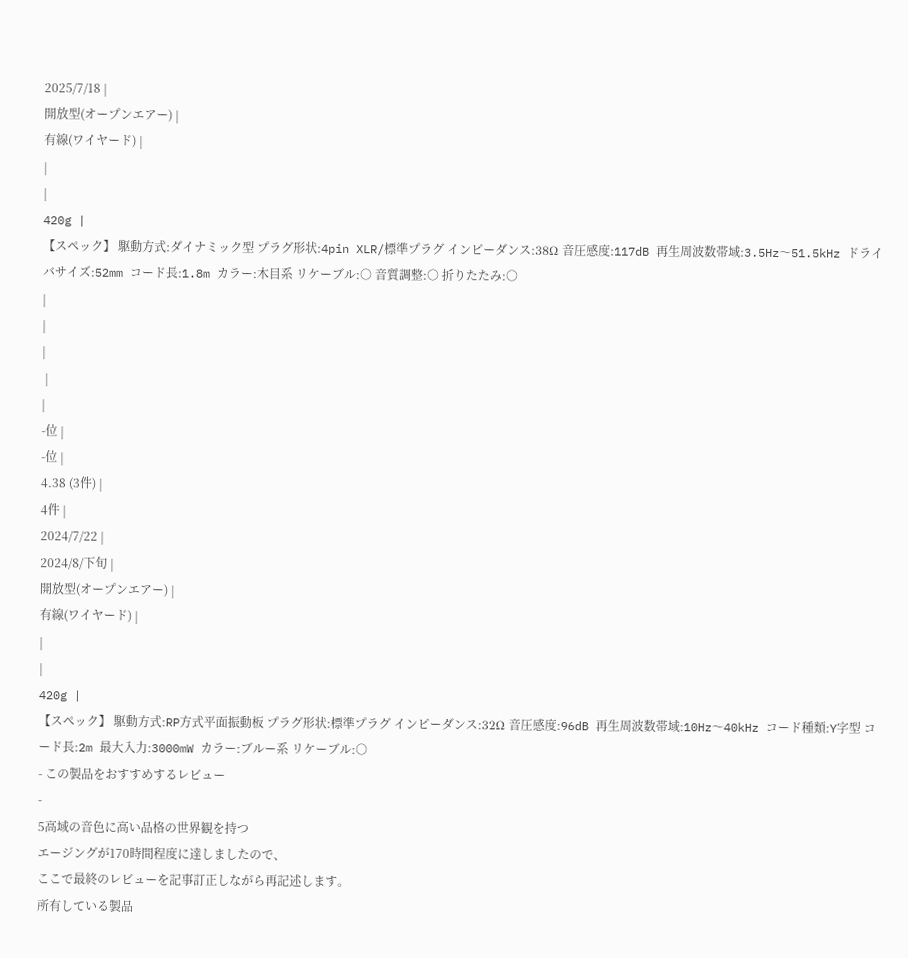2025/7/18 |
開放型(オープンエアー) |
有線(ワイヤード) |
|
|
420g |
【スペック】 駆動方式:ダイナミック型 プラグ形状:4pin XLR/標準プラグ インピーダンス:38Ω 音圧感度:117dB 再生周波数帯域:3.5Hz〜51.5kHz ドライバサイズ:52mm コード長:1.8m カラー:木目系 リケーブル:○ 音質調整:○ 折りたたみ:○
|
|
|
 |
|
-位 |
-位 |
4.38 (3件) |
4件 |
2024/7/22 |
2024/8/下旬 |
開放型(オープンエアー) |
有線(ワイヤード) |
|
|
420g |
【スペック】 駆動方式:RP方式平面振動板 プラグ形状:標準プラグ インピーダンス:32Ω 音圧感度:96dB 再生周波数帯域:10Hz〜40kHz コード種類:Y字型 コード長:2m 最大入力:3000mW カラー:ブルー系 リケーブル:○
- この製品をおすすめするレビュー
-
5高域の音色に高い品格の世界観を持つ
エージングが170時間程度に達しましたので、
ここで最終のレビューを記事訂正しながら再記述します。
所有している製品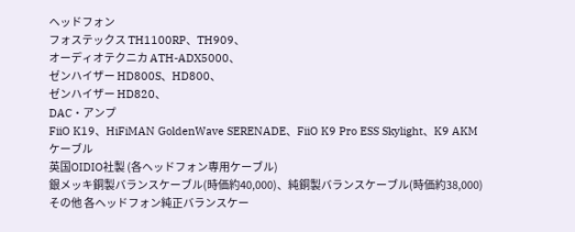ヘッドフォン
フォステックス TH1100RP、TH909、
オーディオテクニカ ATH-ADX5000、
ゼンハイザー HD800S、HD800、
ゼンハイザー HD820、
DAC・アンプ
FiiO K19、HiFiMAN GoldenWave SERENADE、FiiO K9 Pro ESS Skylight、K9 AKM
ケーブル
英国OIDIO社製 (各ヘッドフォン専用ケーブル)
銀メッキ銅製バランスケーブル(時価約40,000)、純銅製バランスケーブル(時価約38,000)
その他 各ヘッドフォン純正バランスケー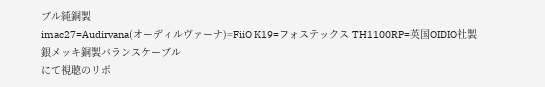ブル純銅製
imac27=Audirvana(オーディルヴァーナ)=FiiO K19=フォステックス TH1100RP=英国OIDIO社製 銀メッキ銅製バランスケーブル
にて視聴のリポ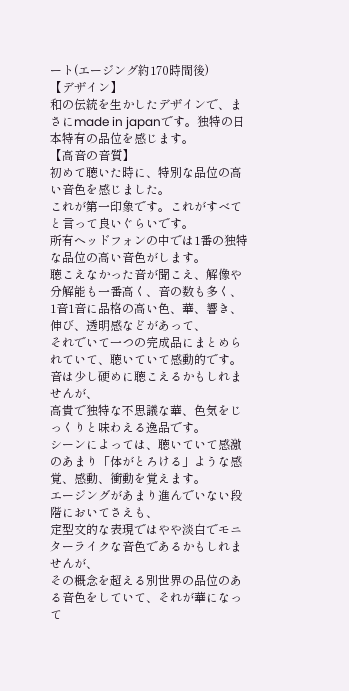ート(エージング約170時間後)
【デザイン】
和の伝統を生かしたデザインで、まさにmade in japanです。独特の日本特有の品位を感じます。
【高音の音質】
初めて聴いた時に、特別な品位の高い音色を感じました。
これが第一印象です。これがすべてと言って良いぐらいです。
所有ヘッドフォンの中では1番の独特な品位の高い音色がします。
聴こえなかった音が聞こえ、解像や分解能も一番高く、音の数も多く、
1音1音に品格の高い色、華、響き、伸び、透明感などがあって、
それでいて一つの完成品にまとめられていて、聴いていて感動的です。
音は少し硬めに聴こえるかもしれませんが、
高貴で独特な不思議な華、色気をじっくりと味わえる逸品です。
シーンによっては、聴いていて感激のあまり「体がとろける」ような感覚、感動、衝動を覚えます。
エージングがあまり進んでいない段階においてさえも、
定型文的な表現ではやや淡白でモニターライクな音色であるかもしれませんが、
その概念を超える別世界の品位のある音色をしていて、それが華になって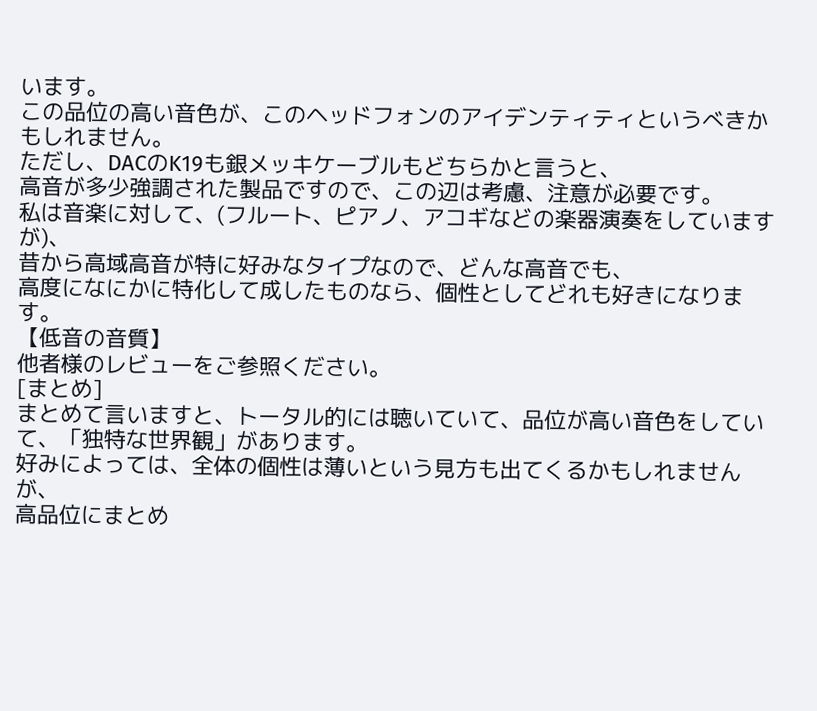います。
この品位の高い音色が、このヘッドフォンのアイデンティティというべきかもしれません。
ただし、DACのK19も銀メッキケーブルもどちらかと言うと、
高音が多少強調された製品ですので、この辺は考慮、注意が必要です。
私は音楽に対して、(フルート、ピアノ、アコギなどの楽器演奏をしていますが)、
昔から高域高音が特に好みなタイプなので、どんな高音でも、
高度になにかに特化して成したものなら、個性としてどれも好きになります。
【低音の音質】
他者様のレビューをご参照ください。
[まとめ]
まとめて言いますと、トータル的には聴いていて、品位が高い音色をしていて、「独特な世界観」があります。
好みによっては、全体の個性は薄いという見方も出てくるかもしれませんが、
高品位にまとめ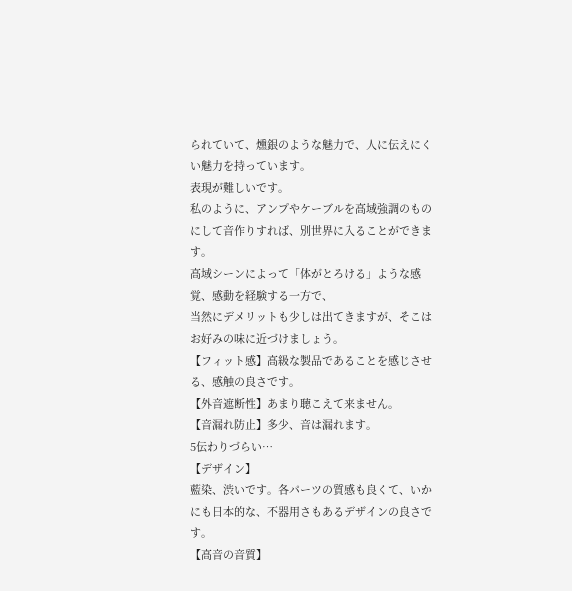られていて、燻銀のような魅力で、人に伝えにくい魅力を持っています。
表現が難しいです。
私のように、アンプやケーブルを高域強調のものにして音作りすれば、別世界に入ることができます。
高域シーンによって「体がとろける」ような感覚、感動を経験する一方で、
当然にデメリットも少しは出てきますが、そこはお好みの味に近づけましょう。
【フィット感】高級な製品であることを感じさせる、感触の良さです。
【外音遮断性】あまり聴こえて来ません。
【音漏れ防止】多少、音は漏れます。
5伝わりづらい…
【デザイン】
藍染、渋いです。各パーツの質感も良くて、いかにも日本的な、不器用さもあるデザインの良さです。
【高音の音質】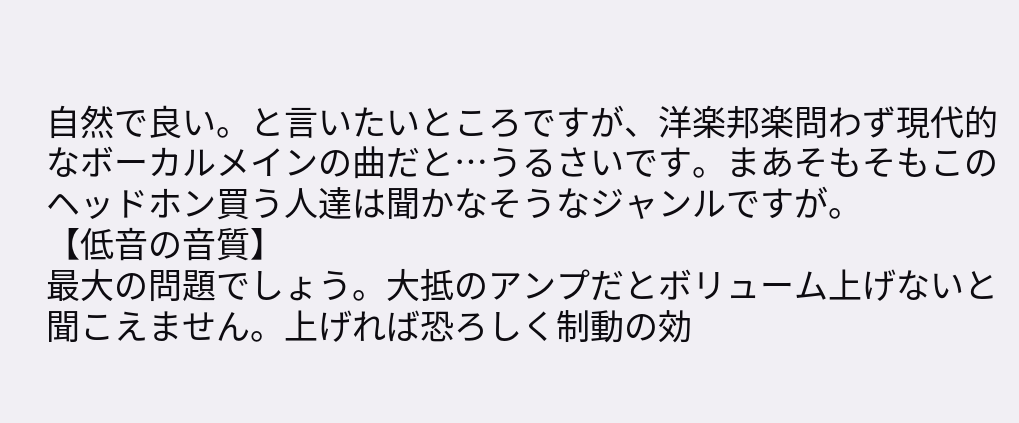自然で良い。と言いたいところですが、洋楽邦楽問わず現代的なボーカルメインの曲だと…うるさいです。まあそもそもこのヘッドホン買う人達は聞かなそうなジャンルですが。
【低音の音質】
最大の問題でしょう。大抵のアンプだとボリューム上げないと聞こえません。上げれば恐ろしく制動の効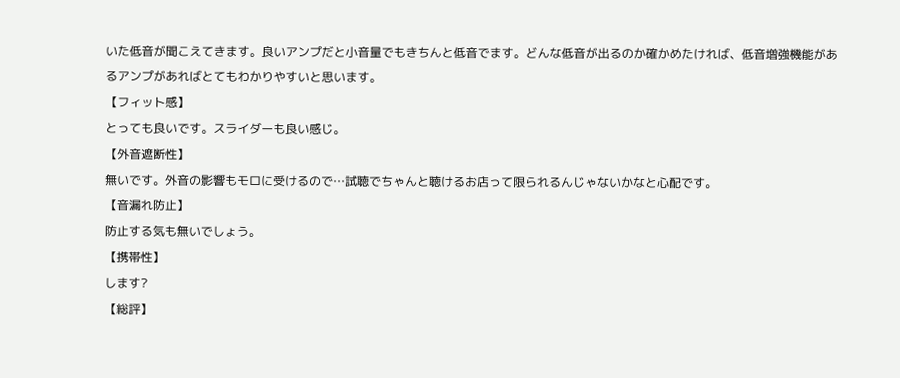いた低音が聞こえてきます。良いアンプだと小音量でもきちんと低音でます。どんな低音が出るのか確かめたければ、低音増強機能があるアンプがあればとてもわかりやすいと思います。
【フィット感】
とっても良いです。スライダーも良い感じ。
【外音遮断性】
無いです。外音の影響もモロに受けるので…試聴でちゃんと聴けるお店って限られるんじゃないかなと心配です。
【音漏れ防止】
防止する気も無いでしょう。
【携帯性】
します?
【総評】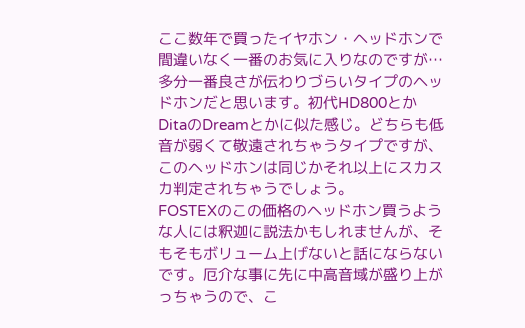ここ数年で買ったイヤホン・ヘッドホンで間違いなく一番のお気に入りなのですが…多分一番良さが伝わりづらいタイプのヘッドホンだと思います。初代HD800とかDitaのDreamとかに似た感じ。どちらも低音が弱くて敬遠されちゃうタイプですが、このヘッドホンは同じかそれ以上にスカスカ判定されちゃうでしょう。
FOSTEXのこの価格のヘッドホン買うような人には釈迦に説法かもしれませんが、そもそもボリューム上げないと話にならないです。厄介な事に先に中高音域が盛り上がっちゃうので、こ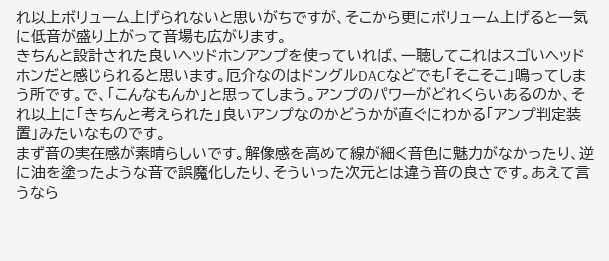れ以上ボリューム上げられないと思いがちですが、そこから更にボリューム上げると一気に低音が盛り上がって音場も広がります。
きちんと設計された良いヘッドホンアンプを使っていれば、一聴してこれはスゴいヘッドホンだと感じられると思います。厄介なのはドングルDACなどでも「そこそこ」鳴ってしまう所です。で、「こんなもんか」と思ってしまう。アンプのパワーがどれくらいあるのか、それ以上に「きちんと考えられた」良いアンプなのかどうかが直ぐにわかる「アンプ判定装置」みたいなものです。
まず音の実在感が素晴らしいです。解像感を高めて線が細く音色に魅力がなかったり、逆に油を塗ったような音で誤魔化したり、そういった次元とは違う音の良さです。あえて言うなら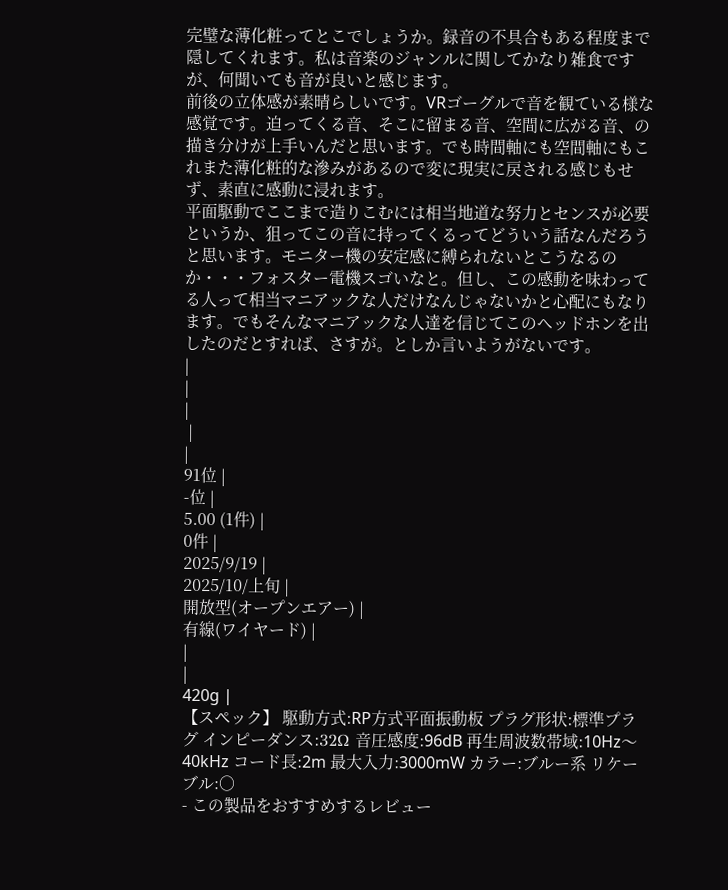完璧な薄化粧ってとこでしょうか。録音の不具合もある程度まで隠してくれます。私は音楽のジャンルに関してかなり雑食ですが、何聞いても音が良いと感じます。
前後の立体感が素晴らしいです。VRゴーグルで音を観ている様な感覚です。迫ってくる音、そこに留まる音、空間に広がる音、の描き分けが上手いんだと思います。でも時間軸にも空間軸にもこれまた薄化粧的な滲みがあるので変に現実に戻される感じもせず、素直に感動に浸れます。
平面駆動でここまで造りこむには相当地道な努力とセンスが必要というか、狙ってこの音に持ってくるってどういう話なんだろうと思います。モニター機の安定感に縛られないとこうなるのか・・・フォスター電機スゴいなと。但し、この感動を味わってる人って相当マニアックな人だけなんじゃないかと心配にもなります。でもそんなマニアックな人達を信じてこのヘッドホンを出したのだとすれば、さすが。としか言いようがないです。
|
|
|
 |
|
91位 |
-位 |
5.00 (1件) |
0件 |
2025/9/19 |
2025/10/上旬 |
開放型(オープンエアー) |
有線(ワイヤード) |
|
|
420g |
【スペック】 駆動方式:RP方式平面振動板 プラグ形状:標準プラグ インピーダンス:32Ω 音圧感度:96dB 再生周波数帯域:10Hz〜40kHz コード長:2m 最大入力:3000mW カラー:ブルー系 リケーブル:○
- この製品をおすすめするレビュー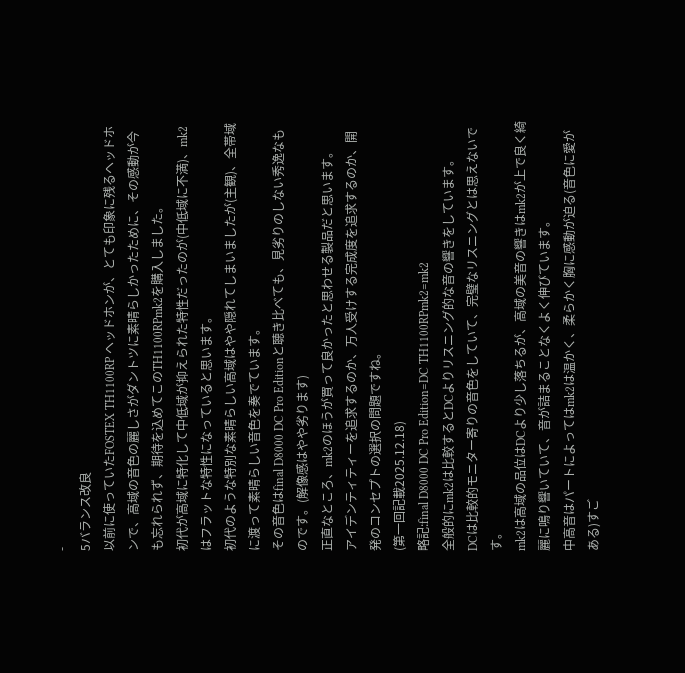-
5バランス改良
以前に使っていたFOSTEX TH1100RP ヘッドホンが、とても印象に残るヘッドホンで、高域の音色の麗しさがダントツに素晴らしかったために、その感動が今も忘れられず、期待を込めてこのTH1100RPmk2を購入しました。
初代が高域に特化して中低域が抑えられた特性だったのが(中低域に不満)、mk2はフラットな特性になっていると思います。
初代のような特別な素晴らしい高域はやや隠れてしまいましたが(主観)、全帯域に渡って素晴らしい音色を奏でています。
その音色はfinal D8000 DC Pro Editionと聴き比べても、見劣りのしない秀逸なものです。(解像感はやや劣ります)
正直なところ、mk2のほうが買って良かったと思わせる製品だと思います。
アイデンティティーを追求するのか、万人受けする完成度を追求するのか、開発のコンセプトの選択の問題ですね。
(第一回記載2025.12.18)
略記:final D8000 DC Pro Edition=DC TH1100RPmk2=mk2
全般的にmk2は比較するとDCよりリスニング的な音の響きをしています。
DCは比較的モニター寄りの音色をしていて、完璧なリスニングとは思えないです。
mk2は高域の品位はDCより少し落ちるが、高域の美音の響きはmk2が上で良く綺麗に鳴り響いていて、音が詰まることなくよく伸びています。
中高音はパートによってはmk2は温かく、柔らかく胸に感動が迫る(音色に愛がある)すご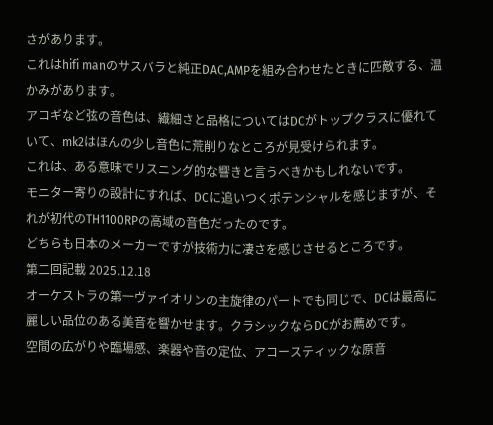さがあります。
これはhifi manのサスバラと純正DAC,AMPを組み合わせたときに匹敵する、温かみがあります。
アコギなど弦の音色は、繊細さと品格についてはDCがトップクラスに優れていて、mk2はほんの少し音色に荒削りなところが見受けられます。
これは、ある意味でリスニング的な響きと言うべきかもしれないです。
モニター寄りの設計にすれば、DCに追いつくポテンシャルを感じますが、それが初代のTH1100RPの高域の音色だったのです。
どちらも日本のメーカーですが技術力に凄さを感じさせるところです。
第二回記載 2025.12.18
オーケストラの第一ヴァイオリンの主旋律のパートでも同じで、DCは最高に麗しい品位のある美音を響かせます。クラシックならDCがお薦めです。
空間の広がりや臨場感、楽器や音の定位、アコースティックな原音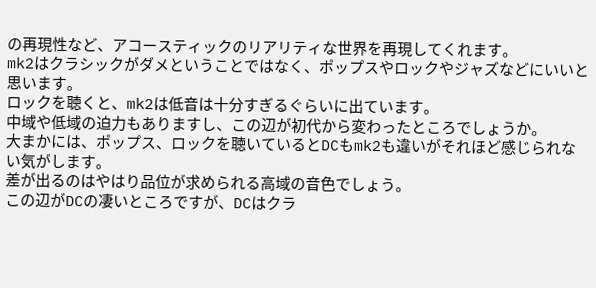の再現性など、アコースティックのリアリティな世界を再現してくれます。
mk2はクラシックがダメということではなく、ポップスやロックやジャズなどにいいと思います。
ロックを聴くと、mk2は低音は十分すぎるぐらいに出ています。
中域や低域の迫力もありますし、この辺が初代から変わったところでしょうか。
大まかには、ポップス、ロックを聴いているとDCもmk2も違いがそれほど感じられない気がします。
差が出るのはやはり品位が求められる高域の音色でしょう。
この辺がDCの凄いところですが、DCはクラ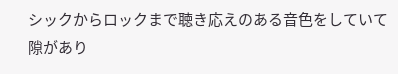シックからロックまで聴き応えのある音色をしていて隙があり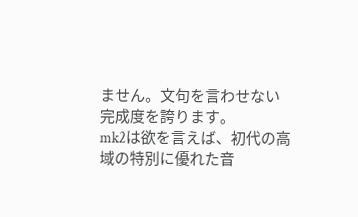ません。文句を言わせない完成度を誇ります。
mk2は欲を言えば、初代の高域の特別に優れた音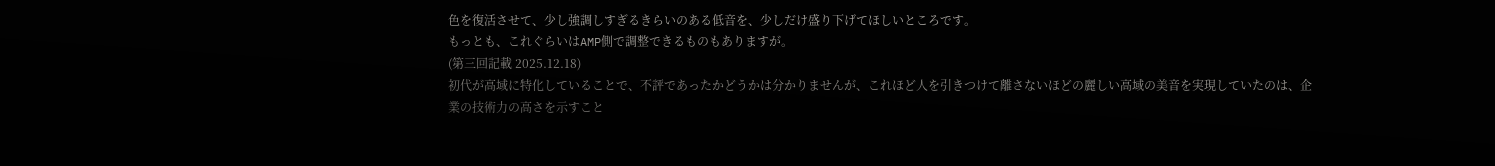色を復活させて、少し強調しすぎるきらいのある低音を、少しだけ盛り下げてほしいところです。
もっとも、これぐらいはAMP側で調整できるものもありますが。
(第三回記載 2025.12.18)
初代が高域に特化していることで、不評であったかどうかは分かりませんが、これほど人を引きつけて離さないほどの麗しい高域の美音を実現していたのは、企業の技術力の高さを示すこと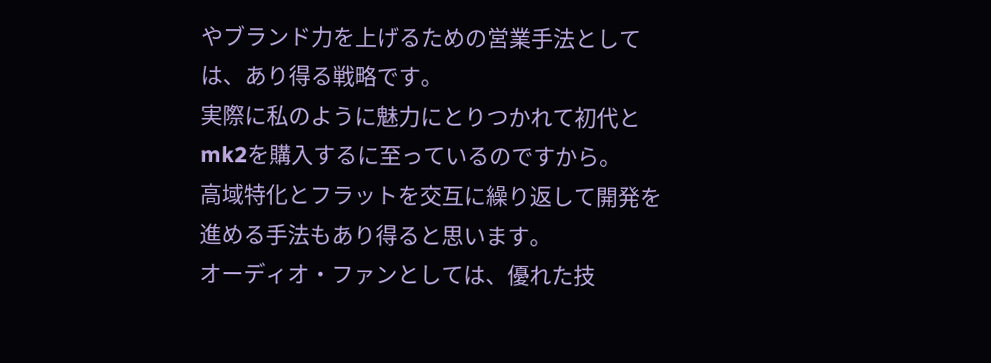やブランド力を上げるための営業手法としては、あり得る戦略です。
実際に私のように魅力にとりつかれて初代とmk2を購入するに至っているのですから。
高域特化とフラットを交互に繰り返して開発を進める手法もあり得ると思います。
オーディオ・ファンとしては、優れた技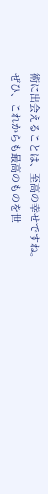術に出会えることは、至高の幸せですね。
ぜひ、これからも最高のものを世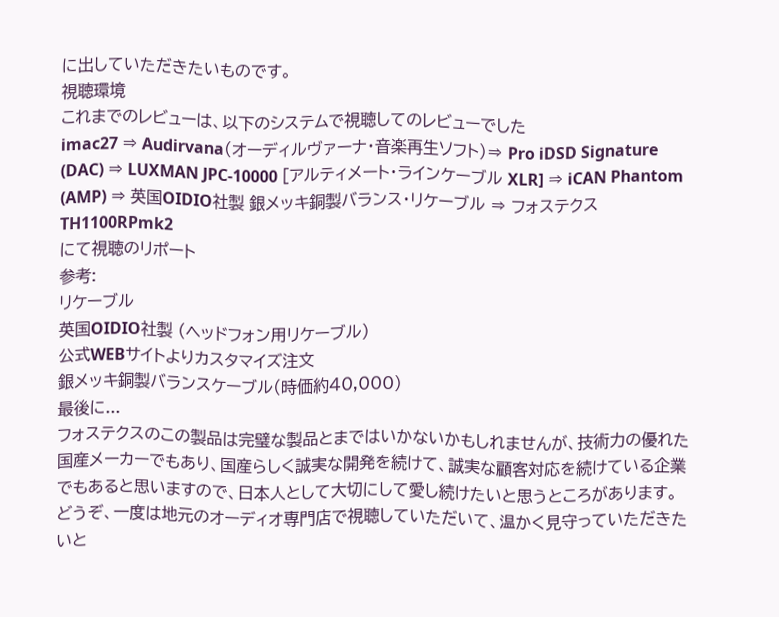に出していただきたいものです。
視聴環境
これまでのレビューは、以下のシステムで視聴してのレビューでした
imac27 ⇒ Audirvana(オーディルヴァーナ・音楽再生ソフト)⇒ Pro iDSD Signature (DAC) ⇒ LUXMAN JPC-10000 [アルティメート・ラインケーブル XLR] ⇒ iCAN Phantom (AMP) ⇒ 英国OIDIO社製 銀メッキ銅製バランス・リケーブル ⇒ フォステクス TH1100RPmk2
にて視聴のリポート
参考:
リケーブル
英国OIDIO社製 (ヘッドフォン用リケーブル)
公式WEBサイトよりカスタマイズ注文
銀メッキ銅製バランスケーブル(時価約40,000)
最後に...
フォステクスのこの製品は完璧な製品とまではいかないかもしれませんが、技術力の優れた国産メーカーでもあり、国産らしく誠実な開発を続けて、誠実な顧客対応を続けている企業でもあると思いますので、日本人として大切にして愛し続けたいと思うところがあります。
どうぞ、一度は地元のオーディオ専門店で視聴していただいて、温かく見守っていただきたいと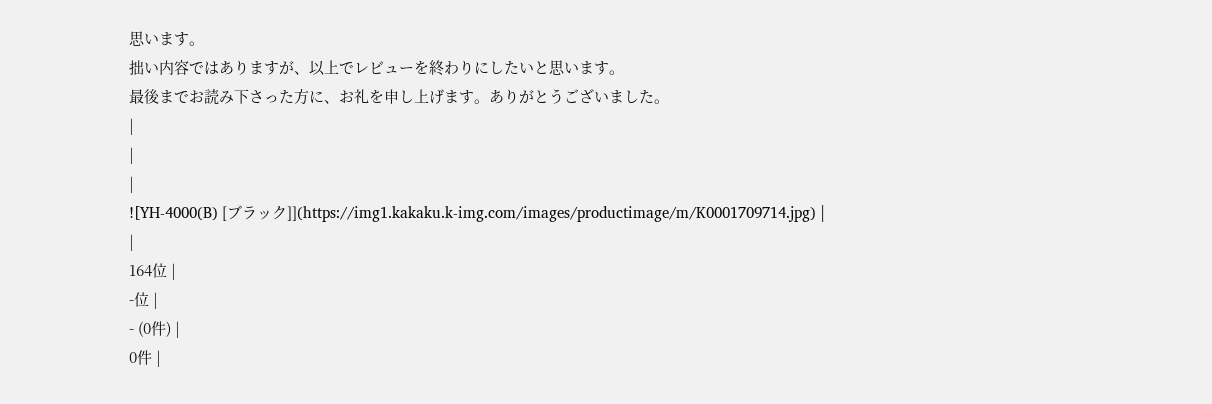思います。
拙い内容ではありますが、以上でレビューを終わりにしたいと思います。
最後までお読み下さった方に、お礼を申し上げます。ありがとうございました。
|
|
|
![YH-4000(B) [ブラック]](https://img1.kakaku.k-img.com/images/productimage/m/K0001709714.jpg) |
|
164位 |
-位 |
- (0件) |
0件 |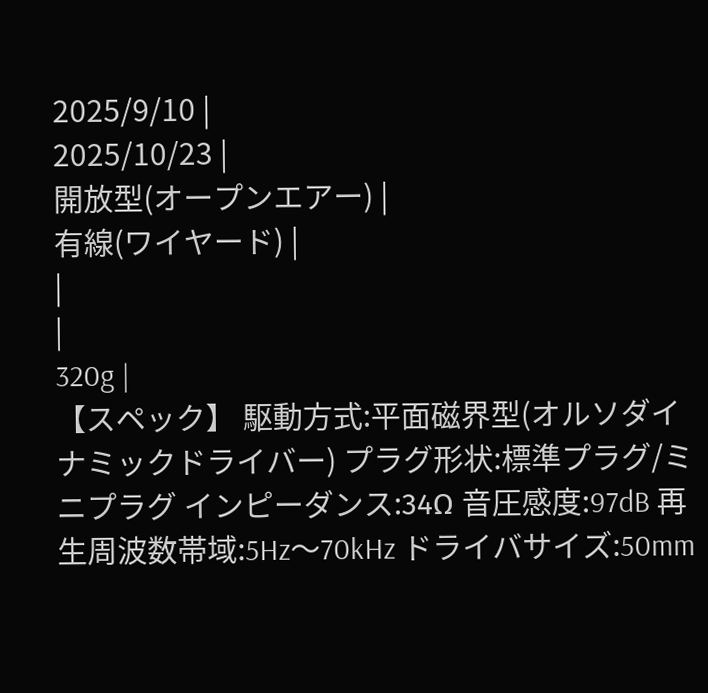2025/9/10 |
2025/10/23 |
開放型(オープンエアー) |
有線(ワイヤード) |
|
|
320g |
【スペック】 駆動方式:平面磁界型(オルソダイナミックドライバー) プラグ形状:標準プラグ/ミニプラグ インピーダンス:34Ω 音圧感度:97dB 再生周波数帯域:5Hz〜70kHz ドライバサイズ:50mm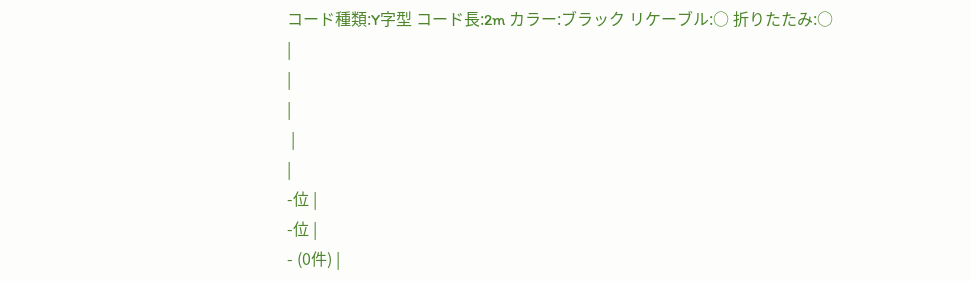コード種類:Y字型 コード長:2m カラー:ブラック リケーブル:○ 折りたたみ:○
|
|
|
 |
|
-位 |
-位 |
- (0件) |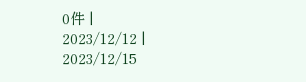0件 |
2023/12/12 |
2023/12/15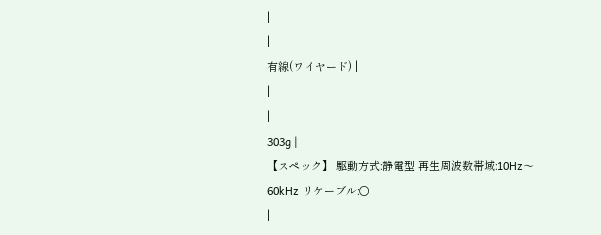|
|
有線(ワイヤード) |
|
|
303g |
【スペック】 駆動方式:静電型 再生周波数帯域:10Hz〜60kHz リケーブル:○
|